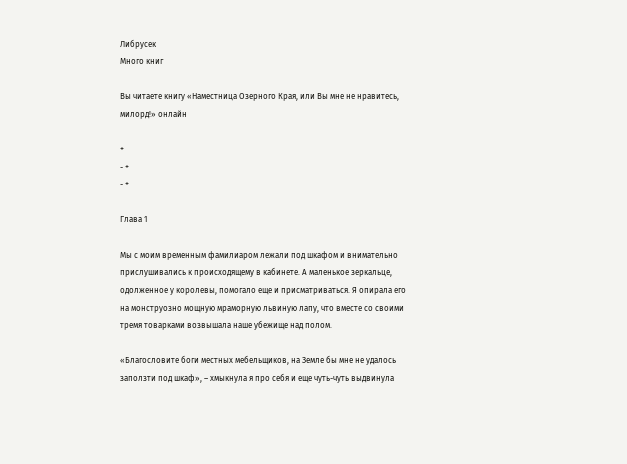Либрусек
Много книг

Вы читаете книгу «Наместница Озерного Края, или Вы мне не нравитесь, милорд!» онлайн

+
- +
- +

Глава 1

Мы с моим временным фамилиаром лежали под шкафом и внимательно прислушивались к происходящему в кабинете. А маленькое зеркальце, одолженное у королевы, помогало еще и присматриваться. Я опирала его на монструозно мощную мраморную львиную лапу, что вместе со своими тремя товарками возвышала наше убежище над полом.

«Благословите боги местных мебельщиков, на Земле бы мне не удалось заползти под шкаф», – хмыкнула я про себя и еще чуть-чуть выдвинула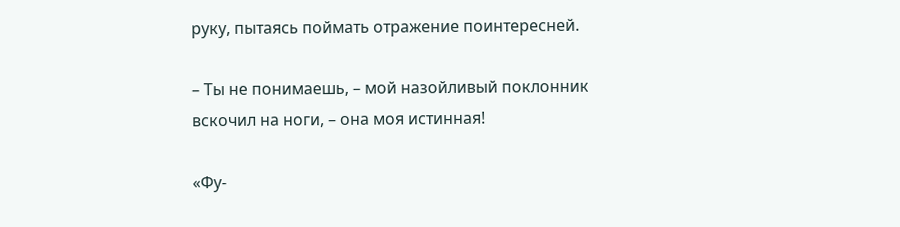руку, пытаясь поймать отражение поинтересней.

– Ты не понимаешь, – мой назойливый поклонник вскочил на ноги, – она моя истинная!

«Фу-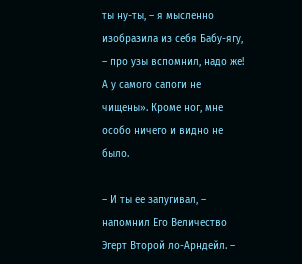ты ну-ты, – я мысленно изобразила из себя Бабу-ягу, – про узы вспомнил, надо же! А у самого сапоги не чищены». Кроме ног, мне особо ничего и видно не было.

– И ты ее запугивал, – напомнил Его Величество Эгерт Второй ло-Арндейл. –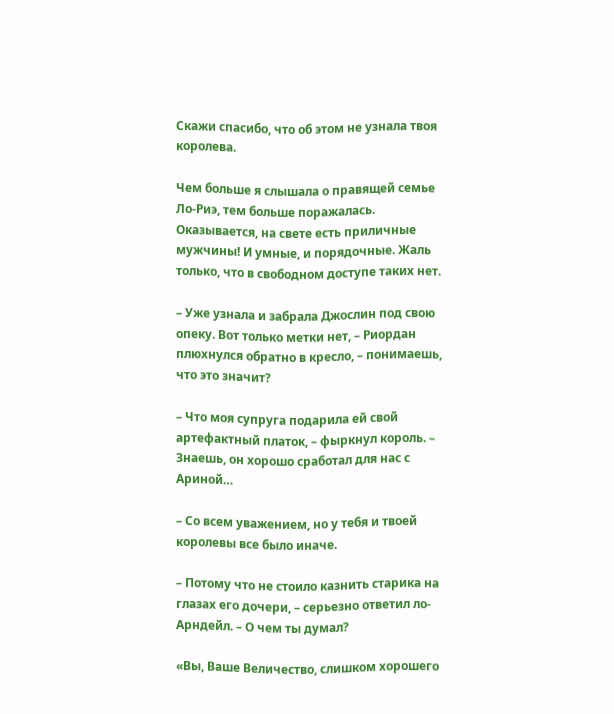Скажи спасибо, что об этом не узнала твоя королева.

Чем больше я слышала о правящей семье Ло-Риэ, тем больше поражалась. Оказывается, на свете есть приличные мужчины! И умные, и порядочные. Жаль только, что в свободном доступе таких нет.

– Уже узнала и забрала Джослин под свою опеку. Вот только метки нет, – Риордан плюхнулся обратно в кресло, – понимаешь, что это значит?

– Что моя супруга подарила ей свой артефактный платок, – фыркнул король. – Знаешь, он хорошо сработал для нас с Ариной…

– Со всем уважением, но у тебя и твоей королевы все было иначе.

– Потому что не стоило казнить старика на глазах его дочери, – серьезно ответил ло-Арндейл. – О чем ты думал?

«Вы, Ваше Величество, слишком хорошего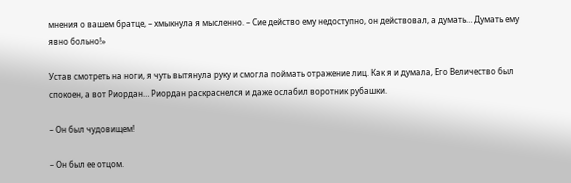мнения о вашем братце, – хмыкнула я мысленно. – Сие действо ему недоступно, он действовал, а думать… Думать ему явно больно!»

Устав смотреть на ноги, я чуть вытянула руку и смогла поймать отражение лиц. Как я и думала, Его Величество был спокоен, а вот Риордан… Риордан раскраснелся и даже ослабил воротник рубашки.

– Он был чудовищем!

– Он был ее отцом.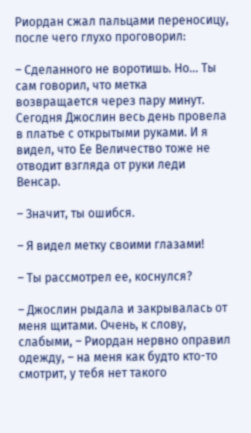Риордан сжал пальцами переносицу, после чего глухо проговорил:

– Сделанного не воротишь. Но… Ты сам говорил, что метка возвращается через пару минут. Сегодня Джослин весь день провела в платье с открытыми руками. И я видел, что Ее Величество тоже не отводит взгляда от руки леди Венсар.

– Значит, ты ошибся.

– Я видел метку своими глазами!

– Ты рассмотрел ее, коснулся?

– Джослин рыдала и закрывалась от меня щитами. Очень, к слову, слабыми, – Риордан нервно оправил одежду, – на меня как будто кто-то смотрит, у тебя нет такого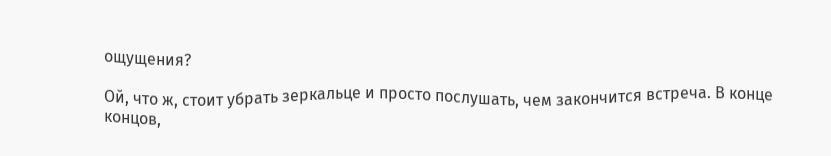ощущения?

Ой, что ж, стоит убрать зеркальце и просто послушать, чем закончится встреча. В конце концов,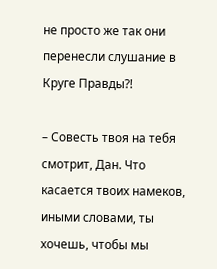не просто же так они перенесли слушание в Круге Правды?!

– Совесть твоя на тебя смотрит, Дан. Что касается твоих намеков, иными словами, ты хочешь, чтобы мы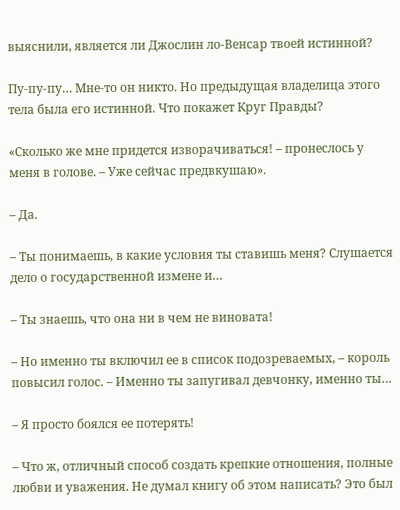выяснили, является ли Джослин ло-Венсар твоей истинной?

Пу-пу-пу… Мне-то он никто. Но предыдущая владелица этого тела была его истинной. Что покажет Круг Правды?

«Сколько же мне придется изворачиваться! – пронеслось у меня в голове. – Уже сейчас предвкушаю».

– Да.

– Ты понимаешь, в какие условия ты ставишь меня? Слушается дело о государственной измене и…

– Ты знаешь, что она ни в чем не виновата!

– Но именно ты включил ее в список подозреваемых, – король повысил голос. – Именно ты запугивал девчонку, именно ты…

– Я просто боялся ее потерять!

– Что ж, отличный способ создать крепкие отношения, полные любви и уважения. Не думал книгу об этом написать? Это был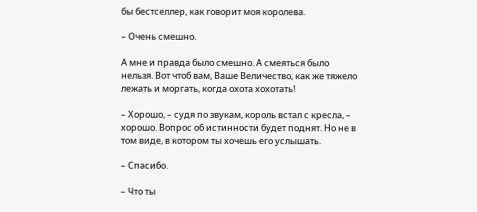бы бестселлер, как говорит моя королева.

– Очень смешно.

А мне и правда было смешно. А смеяться было нельзя. Вот чтоб вам, Ваше Величество, как же тяжело лежать и моргать, когда охота хохотать!

– Хорошо, – судя по звукам, король встал с кресла, – хорошо. Вопрос об истинности будет поднят. Но не в том виде, в котором ты хочешь его услышать.

– Спасибо.

– Что ты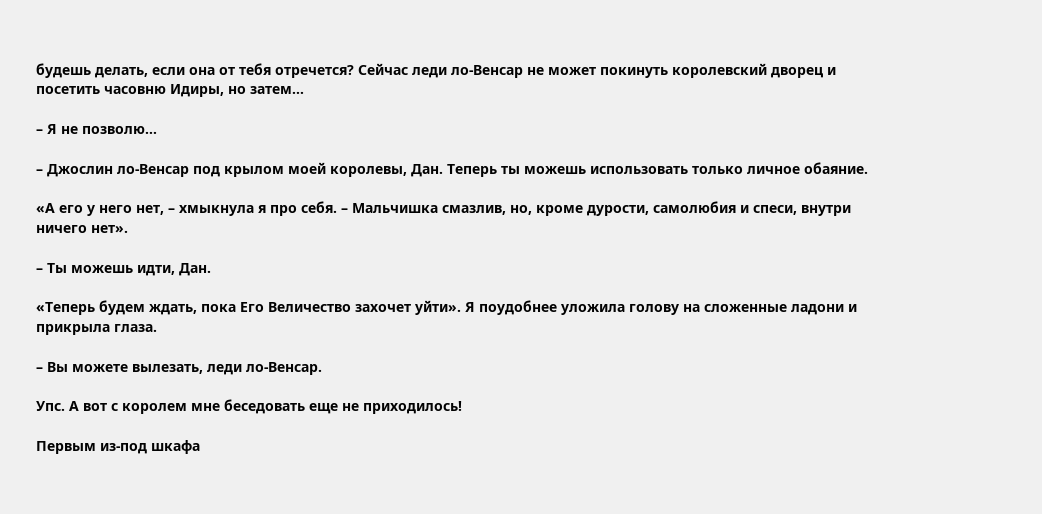будешь делать, если она от тебя отречется? Сейчас леди ло-Венсар не может покинуть королевский дворец и посетить часовню Идиры, но затем…

– Я не позволю…

– Джослин ло-Венсар под крылом моей королевы, Дан. Теперь ты можешь использовать только личное обаяние.

«А его у него нет, – хмыкнула я про себя. – Мальчишка смазлив, но, кроме дурости, самолюбия и спеси, внутри ничего нет».

– Ты можешь идти, Дан.

«Теперь будем ждать, пока Его Величество захочет уйти». Я поудобнее уложила голову на сложенные ладони и прикрыла глаза.

– Вы можете вылезать, леди ло-Венсар.

Упс. А вот с королем мне беседовать еще не приходилось!

Первым из-под шкафа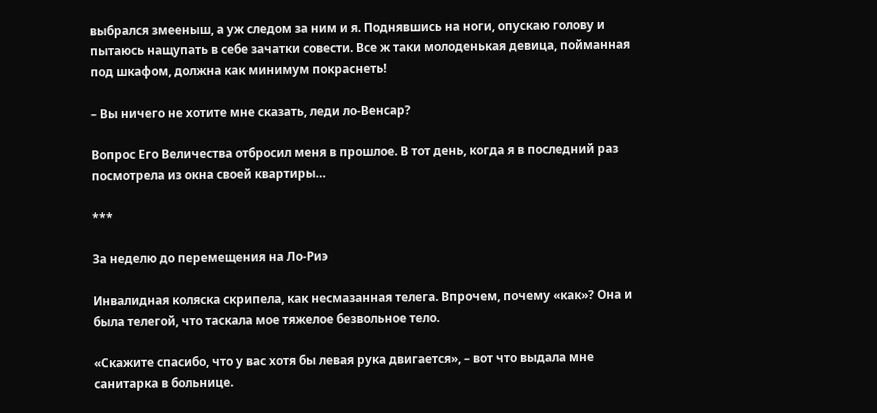выбрался змееныш, а уж следом за ним и я. Поднявшись на ноги, опускаю голову и пытаюсь нащупать в себе зачатки совести. Все ж таки молоденькая девица, пойманная под шкафом, должна как минимум покраснеть!

– Вы ничего не хотите мне сказать, леди ло-Венсар?

Вопрос Его Величества отбросил меня в прошлое. В тот день, когда я в последний раз посмотрела из окна своей квартиры…

***

За неделю до перемещения на Ло-Риэ

Инвалидная коляска скрипела, как несмазанная телега. Впрочем, почему «как»? Она и была телегой, что таскала мое тяжелое безвольное тело.

«Скажите спасибо, что у вас хотя бы левая рука двигается», – вот что выдала мне санитарка в больнице.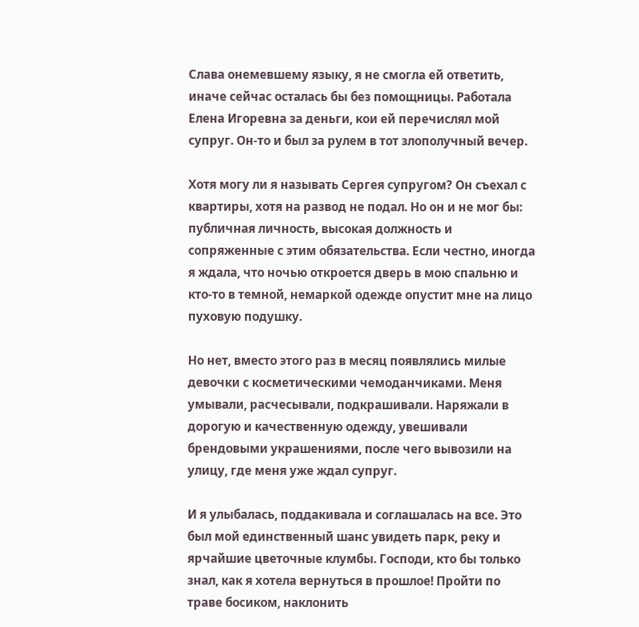Слава онемевшему языку, я не смогла ей ответить, иначе сейчас осталась бы без помощницы. Работала Елена Игоревна за деньги, кои ей перечислял мой супруг. Он-то и был за рулем в тот злополучный вечер.

Хотя могу ли я называть Сергея супругом? Он съехал с квартиры, хотя на развод не подал. Но он и не мог бы: публичная личность, высокая должность и сопряженные с этим обязательства. Если честно, иногда я ждала, что ночью откроется дверь в мою спальню и кто-то в темной, немаркой одежде опустит мне на лицо пуховую подушку.

Но нет, вместо этого раз в месяц появлялись милые девочки с косметическими чемоданчиками. Меня умывали, расчесывали, подкрашивали. Наряжали в дорогую и качественную одежду, увешивали брендовыми украшениями, после чего вывозили на улицу, где меня уже ждал супруг.

И я улыбалась, поддакивала и соглашалась на все. Это был мой единственный шанс увидеть парк, реку и ярчайшие цветочные клумбы. Господи, кто бы только знал, как я хотела вернуться в прошлое! Пройти по траве босиком, наклонить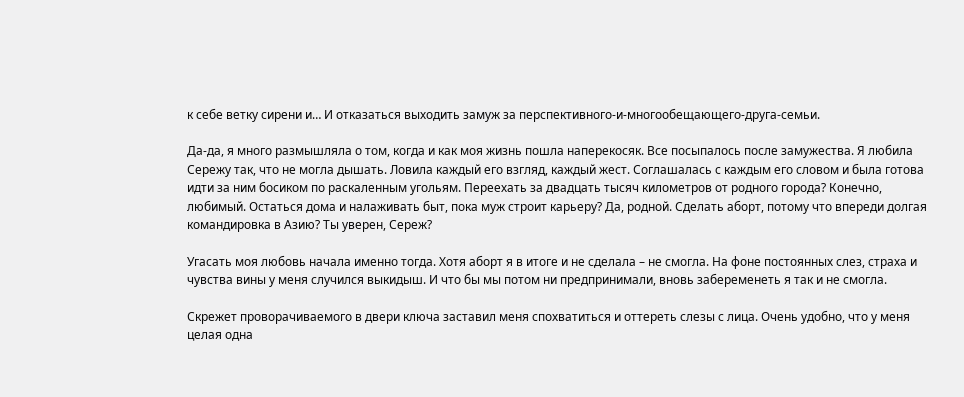к себе ветку сирени и… И отказаться выходить замуж за перспективного-и-многообещающего-друга-семьи.

Да-да, я много размышляла о том, когда и как моя жизнь пошла наперекосяк. Все посыпалось после замужества. Я любила Сережу так, что не могла дышать. Ловила каждый его взгляд, каждый жест. Соглашалась с каждым его словом и была готова идти за ним босиком по раскаленным угольям. Переехать за двадцать тысяч километров от родного города? Конечно, любимый. Остаться дома и налаживать быт, пока муж строит карьеру? Да, родной. Сделать аборт, потому что впереди долгая командировка в Азию? Ты уверен, Сереж?

Угасать моя любовь начала именно тогда. Хотя аборт я в итоге и не сделала – не смогла. На фоне постоянных слез, страха и чувства вины у меня случился выкидыш. И что бы мы потом ни предпринимали, вновь забеременеть я так и не смогла.

Скрежет проворачиваемого в двери ключа заставил меня спохватиться и оттереть слезы с лица. Очень удобно, что у меня целая одна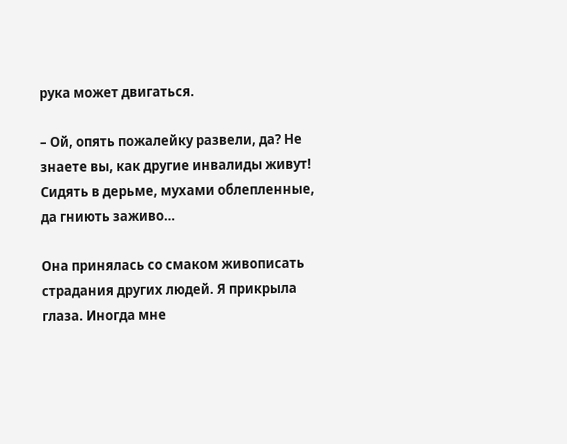рука может двигаться.

– Ой, опять пожалейку развели, да? Не знаете вы, как другие инвалиды живут! Сидять в дерьме, мухами облепленные, да гниють заживо…

Она принялась со смаком живописать страдания других людей. Я прикрыла глаза. Иногда мне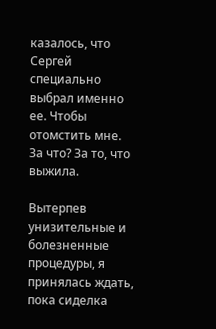казалось, что Сергей специально выбрал именно ее. Чтобы отомстить мне. За что? За то, что выжила.

Вытерпев унизительные и болезненные процедуры, я принялась ждать, пока сиделка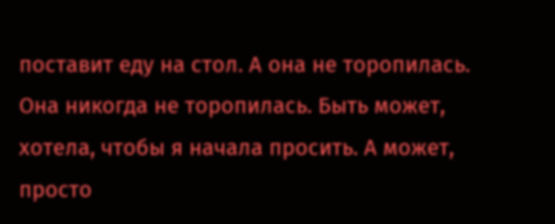поставит еду на стол. А она не торопилась. Она никогда не торопилась. Быть может, хотела, чтобы я начала просить. А может, просто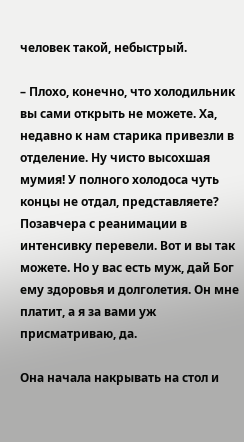человек такой, небыстрый.

– Плохо, конечно, что холодильник вы сами открыть не можете. Ха, недавно к нам старика привезли в отделение. Ну чисто высохшая мумия! У полного холодоса чуть концы не отдал, представляете? Позавчера с реанимации в интенсивку перевели. Вот и вы так можете. Но у вас есть муж, дай Бог ему здоровья и долголетия. Он мне платит, а я за вами уж присматриваю, да.

Она начала накрывать на стол и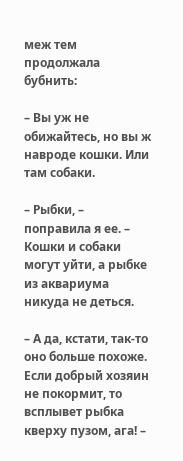меж тем продолжала бубнить:

– Вы уж не обижайтесь, но вы ж навроде кошки. Или там собаки.

– Рыбки, – поправила я ее. – Кошки и собаки могут уйти, а рыбке из аквариума никуда не деться.

– А да, кстати, так-то оно больше похоже. Если добрый хозяин не покормит, то всплывет рыбка кверху пузом, ага! –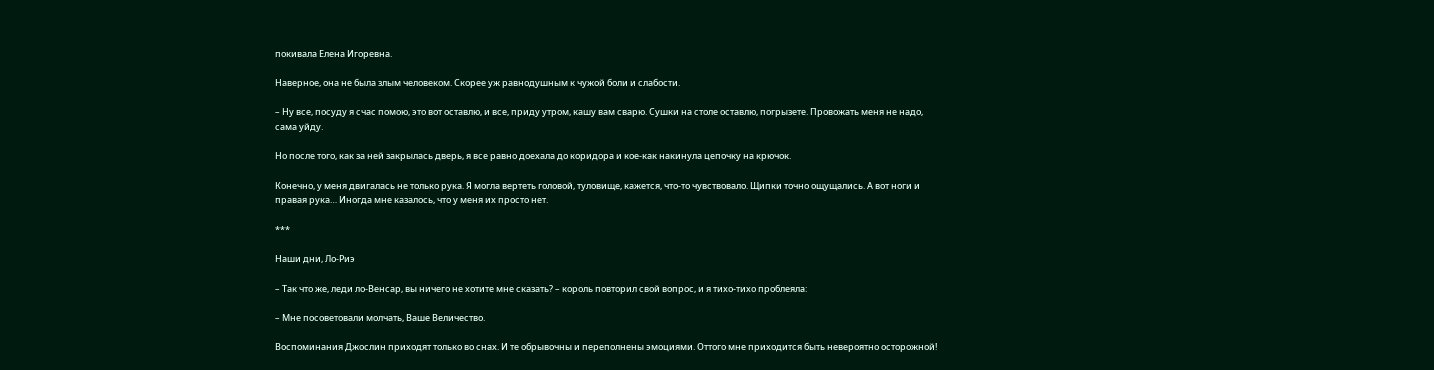покивала Елена Игоревна.

Наверное, она не была злым человеком. Скорее уж равнодушным к чужой боли и слабости.

– Ну все, посуду я счас помою, это вот оставлю, и все, приду утром, кашу вам сварю. Сушки на столе оставлю, погрызете. Провожать меня не надо, сама уйду.

Но после того, как за ней закрылась дверь, я все равно доехала до коридора и кое-как накинула цепочку на крючок.

Конечно, у меня двигалась не только рука. Я могла вертеть головой, туловище, кажется, что-то чувствовало. Щипки точно ощущались. А вот ноги и правая рука… Иногда мне казалось, что у меня их просто нет.

***

Наши дни, Ло-Риэ

– Так что же, леди ло-Венсар, вы ничего не хотите мне сказать? – король повторил свой вопрос, и я тихо-тихо проблеяла:

– Мне посоветовали молчать, Ваше Величество.

Воспоминания Джослин приходят только во снах. И те обрывочны и переполнены эмоциями. Оттого мне приходится быть невероятно осторожной!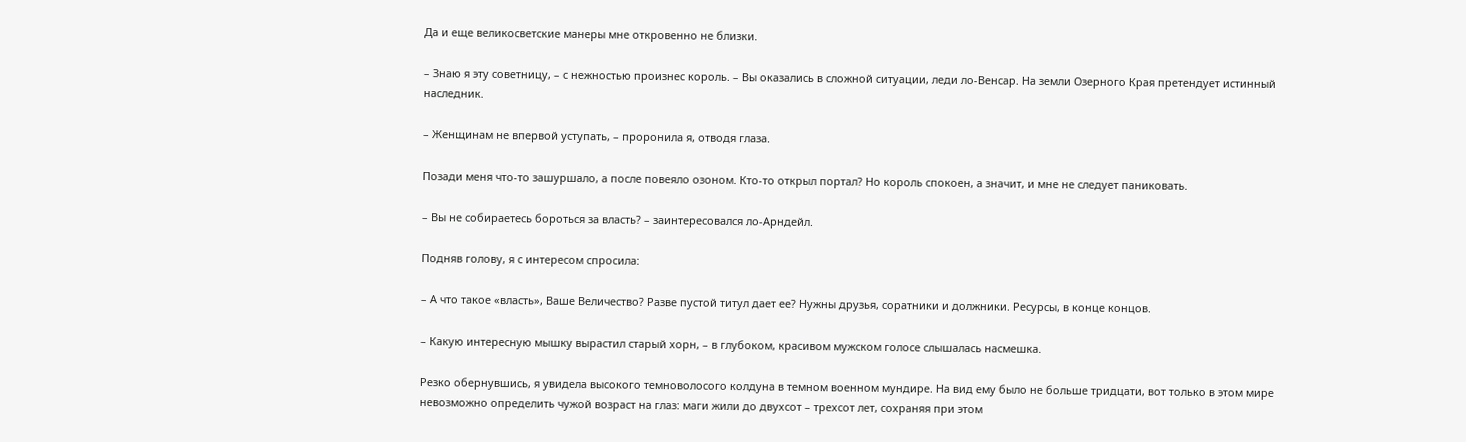Да и еще великосветские манеры мне откровенно не близки.

– Знаю я эту советницу, – с нежностью произнес король. – Вы оказались в сложной ситуации, леди ло-Венсар. На земли Озерного Края претендует истинный наследник.

– Женщинам не впервой уступать, – проронила я, отводя глаза.

Позади меня что-то зашуршало, а после повеяло озоном. Кто-то открыл портал? Но король спокоен, а значит, и мне не следует паниковать.

– Вы не собираетесь бороться за власть? – заинтересовался ло-Арндейл.

Подняв голову, я с интересом спросила:

– А что такое «власть», Ваше Величество? Разве пустой титул дает ее? Нужны друзья, соратники и должники. Ресурсы, в конце концов.

– Какую интересную мышку вырастил старый хорн, – в глубоком, красивом мужском голосе слышалась насмешка.

Резко обернувшись, я увидела высокого темноволосого колдуна в темном военном мундире. На вид ему было не больше тридцати, вот только в этом мире невозможно определить чужой возраст на глаз: маги жили до двухсот – трехсот лет, сохраняя при этом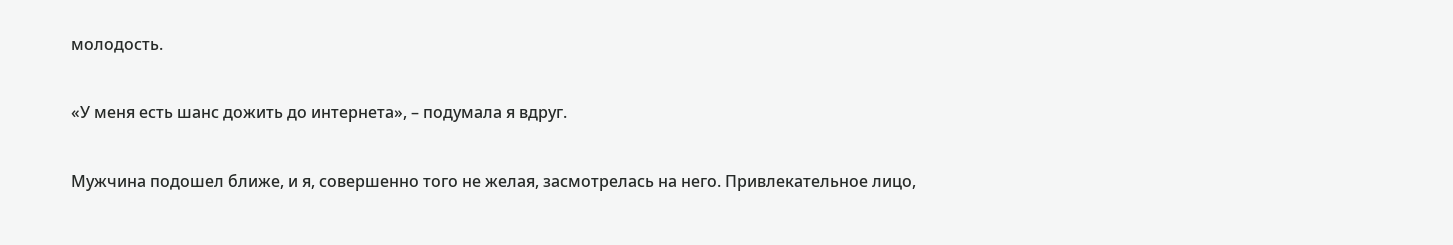молодость.

«У меня есть шанс дожить до интернета», – подумала я вдруг.

Мужчина подошел ближе, и я, совершенно того не желая, засмотрелась на него. Привлекательное лицо,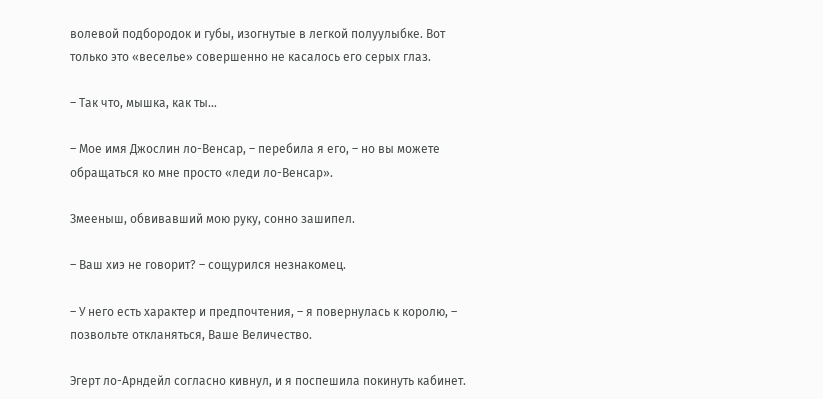волевой подбородок и губы, изогнутые в легкой полуулыбке. Вот только это «веселье» совершенно не касалось его серых глаз.

– Так что, мышка, как ты…

– Мое имя Джослин ло-Венсар, – перебила я его, – но вы можете обращаться ко мне просто «леди ло-Венсар».

Змееныш, обвивавший мою руку, сонно зашипел.

– Ваш хиэ не говорит? – сощурился незнакомец.

– У него есть характер и предпочтения, – я повернулась к королю, – позвольте откланяться, Ваше Величество.

Эгерт ло-Арндейл согласно кивнул, и я поспешила покинуть кабинет.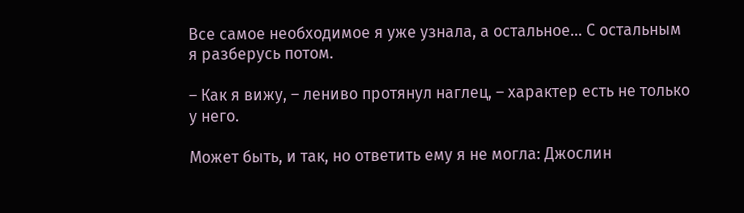Все самое необходимое я уже узнала, а остальное… С остальным я разберусь потом.

– Как я вижу, – лениво протянул наглец, – характер есть не только у него.

Может быть, и так, но ответить ему я не могла: Джослин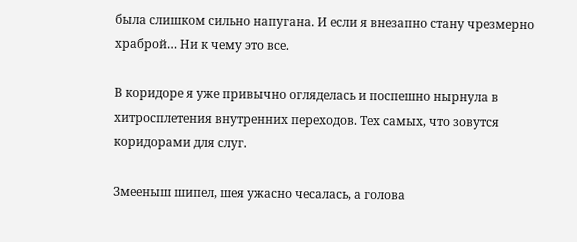была слишком сильно напугана. И если я внезапно стану чрезмерно храброй… Ни к чему это все.

В коридоре я уже привычно огляделась и поспешно нырнула в хитросплетения внутренних переходов. Тех самых, что зовутся коридорами для слуг.

Змееныш шипел, шея ужасно чесалась, а голова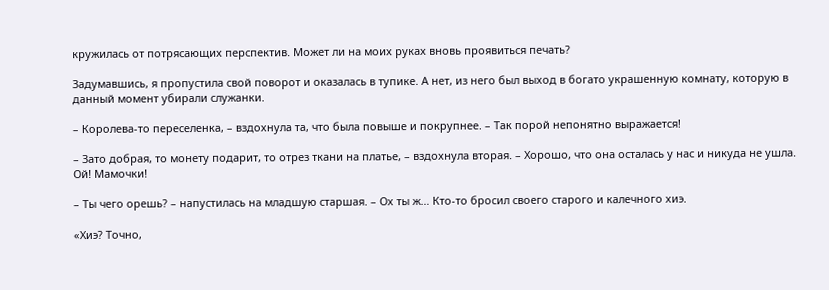кружилась от потрясающих перспектив. Может ли на моих руках вновь проявиться печать?

Задумавшись, я пропустила свой поворот и оказалась в тупике. А нет, из него был выход в богато украшенную комнату, которую в данный момент убирали служанки.

– Королева-то переселенка, – вздохнула та, что была повыше и покрупнее. – Так порой непонятно выражается!

– Зато добрая, то монету подарит, то отрез ткани на платье, – вздохнула вторая. – Хорошо, что она осталась у нас и никуда не ушла. Ой! Мамочки!

– Ты чего орешь? – напустилась на младшую старшая. – Ох ты ж… Кто-то бросил своего старого и калечного хиэ.

«Хиэ? Точно,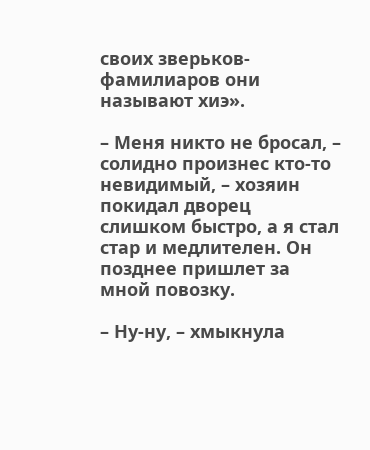своих зверьков-фамилиаров они называют хиэ».

– Меня никто не бросал, – солидно произнес кто-то невидимый, – хозяин покидал дворец слишком быстро, а я стал стар и медлителен. Он позднее пришлет за мной повозку.

– Ну-ну, – хмыкнула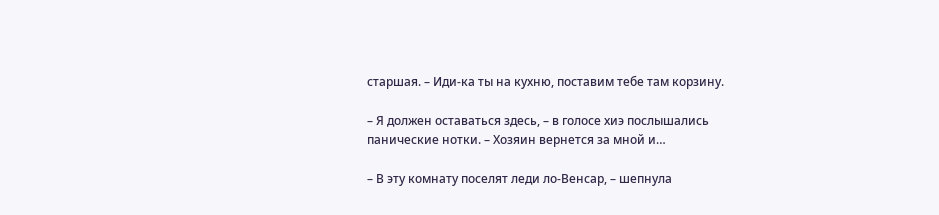старшая. – Иди-ка ты на кухню, поставим тебе там корзину.

– Я должен оставаться здесь, – в голосе хиэ послышались панические нотки. – Хозяин вернется за мной и…

– В эту комнату поселят леди ло-Венсар, – шепнула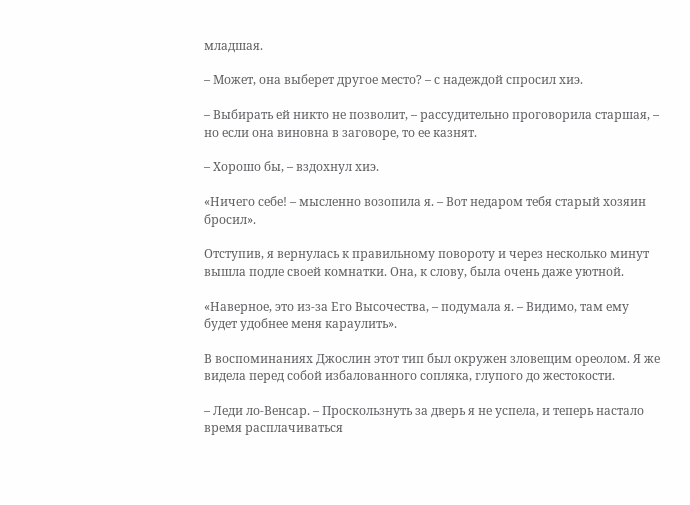младшая.

– Может, она выберет другое место? – с надеждой спросил хиэ.

– Выбирать ей никто не позволит, – рассудительно проговорила старшая, – но если она виновна в заговоре, то ее казнят.

– Хорошо бы, – вздохнул хиэ.

«Ничего себе! – мысленно возопила я. – Вот недаром тебя старый хозяин бросил».

Отступив, я вернулась к правильному повороту и через несколько минут вышла подле своей комнатки. Она, к слову, была очень даже уютной.

«Наверное, это из-за Его Высочества, – подумала я. – Видимо, там ему будет удобнее меня караулить».

В воспоминаниях Джослин этот тип был окружен зловещим ореолом. Я же видела перед собой избалованного сопляка, глупого до жестокости.

– Леди ло-Венсар. – Проскользнуть за дверь я не успела, и теперь настало время расплачиваться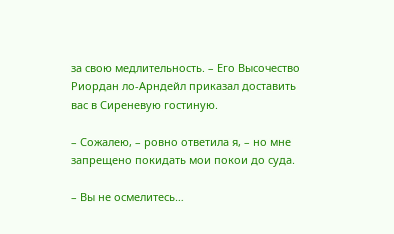за свою медлительность. – Его Высочество Риордан ло-Арндейл приказал доставить вас в Сиреневую гостиную.

– Сожалею, – ровно ответила я, – но мне запрещено покидать мои покои до суда.

– Вы не осмелитесь…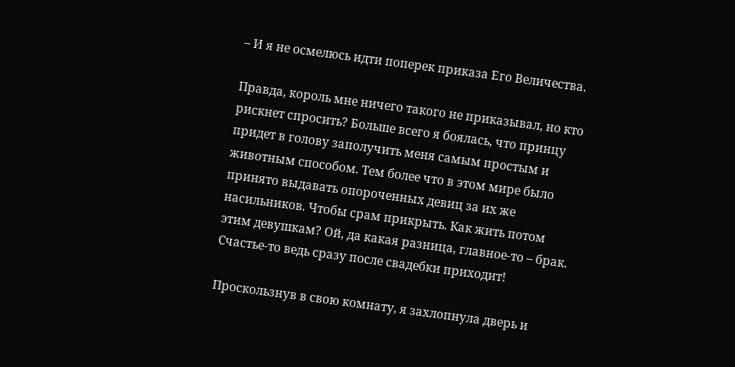– И я не осмелюсь идти поперек приказа Его Величества.

Правда, король мне ничего такого не приказывал, но кто рискнет спросить? Больше всего я боялась, что принцу придет в голову заполучить меня самым простым и животным способом. Тем более что в этом мире было принято выдавать опороченных девиц за их же насильников. Чтобы срам прикрыть. Как жить потом этим девушкам? Ой, да какая разница, главное-то – брак. Счастье-то ведь сразу после свадебки приходит!

Проскользнув в свою комнату, я захлопнула дверь и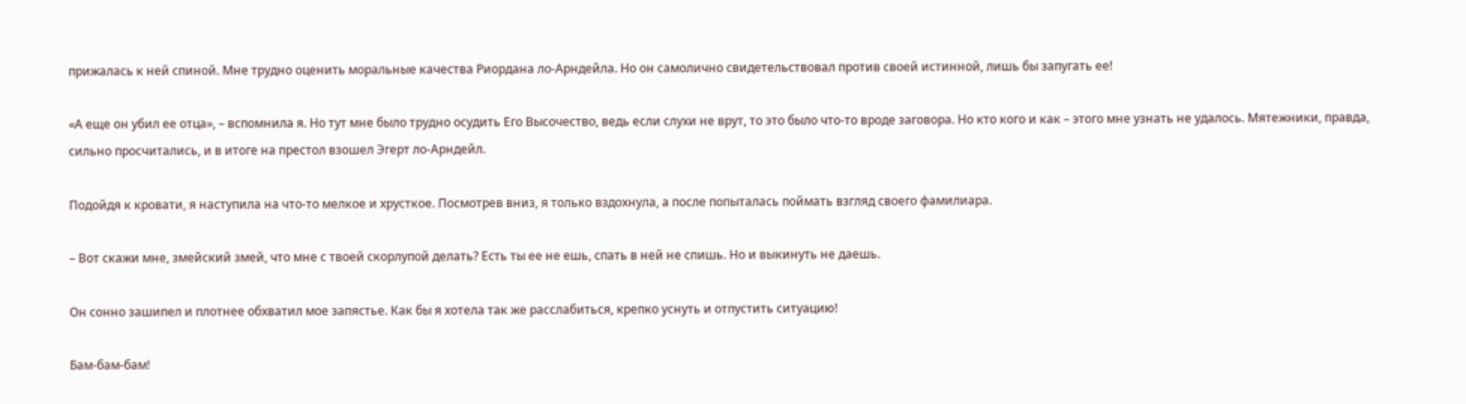прижалась к ней спиной. Мне трудно оценить моральные качества Риордана ло-Арндейла. Но он самолично свидетельствовал против своей истинной, лишь бы запугать ее!

«А еще он убил ее отца», – вспомнила я. Но тут мне было трудно осудить Его Высочество, ведь если слухи не врут, то это было что-то вроде заговора. Но кто кого и как – этого мне узнать не удалось. Мятежники, правда, сильно просчитались, и в итоге на престол взошел Эгерт ло-Арндейл.

Подойдя к кровати, я наступила на что-то мелкое и хрусткое. Посмотрев вниз, я только вздохнула, а после попыталась поймать взгляд своего фамилиара.

– Вот скажи мне, змейский змей, что мне с твоей скорлупой делать? Есть ты ее не ешь, спать в ней не спишь. Но и выкинуть не даешь.

Он сонно зашипел и плотнее обхватил мое запястье. Как бы я хотела так же расслабиться, крепко уснуть и отпустить ситуацию!

Бам-бам-бам!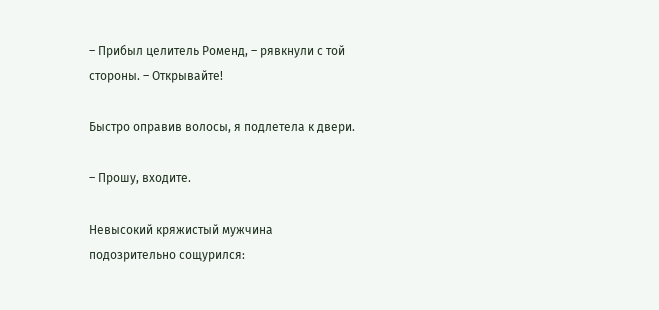– Прибыл целитель Роменд, – рявкнули с той стороны. – Открывайте!

Быстро оправив волосы, я подлетела к двери.

– Прошу, входите.

Невысокий кряжистый мужчина подозрительно сощурился: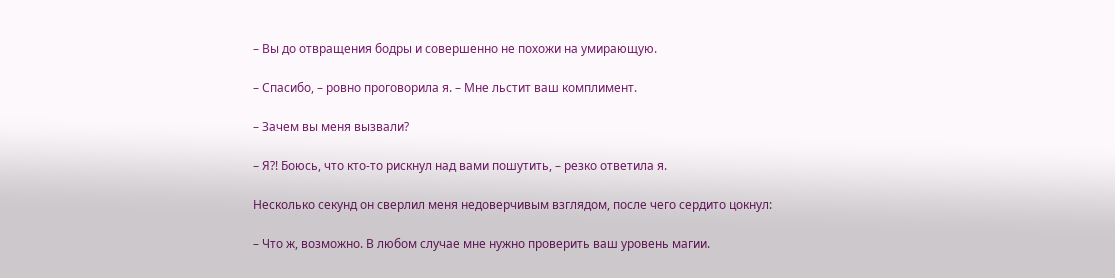– Вы до отвращения бодры и совершенно не похожи на умирающую.

– Спасибо, – ровно проговорила я. – Мне льстит ваш комплимент.

– Зачем вы меня вызвали?

– Я?! Боюсь, что кто-то рискнул над вами пошутить, – резко ответила я.

Несколько секунд он сверлил меня недоверчивым взглядом, после чего сердито цокнул:

– Что ж, возможно. В любом случае мне нужно проверить ваш уровень магии.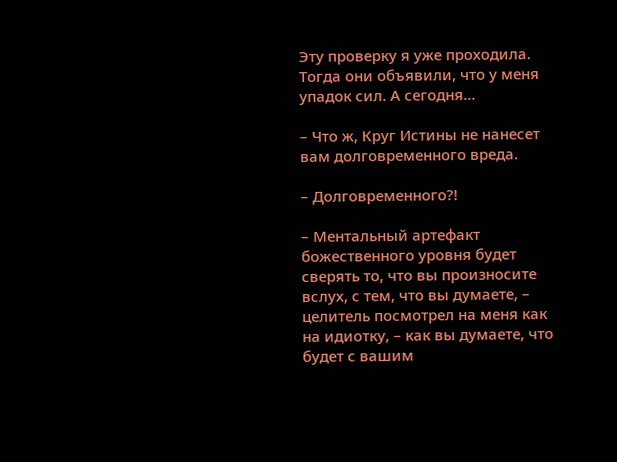Эту проверку я уже проходила. Тогда они объявили, что у меня упадок сил. А сегодня…

– Что ж, Круг Истины не нанесет вам долговременного вреда.

– Долговременного?!

– Ментальный артефакт божественного уровня будет сверять то, что вы произносите вслух, с тем, что вы думаете, – целитель посмотрел на меня как на идиотку, – как вы думаете, что будет с вашим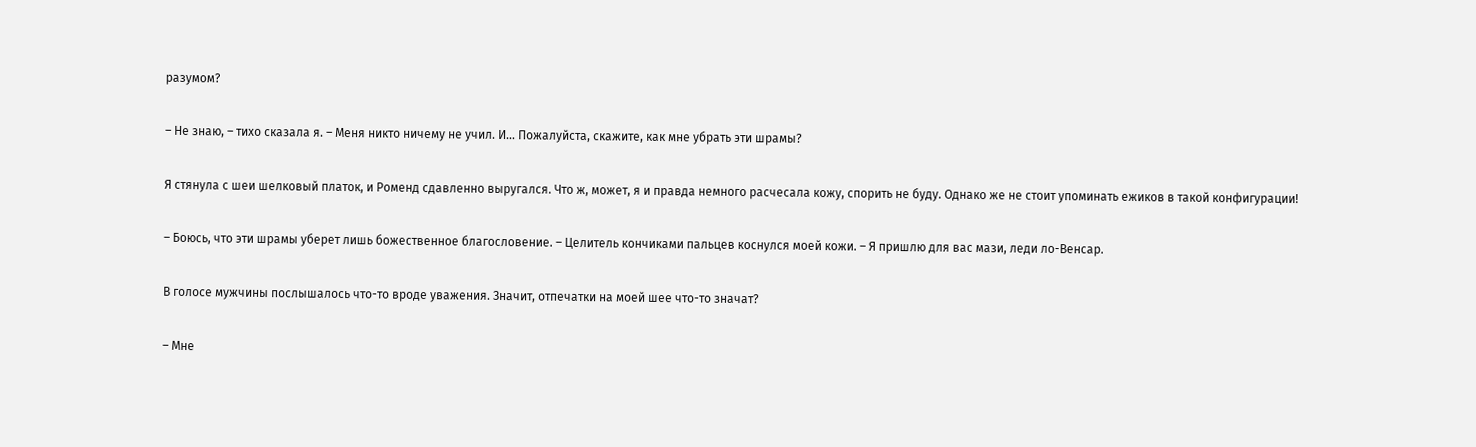разумом?

– Не знаю, – тихо сказала я. – Меня никто ничему не учил. И… Пожалуйста, скажите, как мне убрать эти шрамы?

Я стянула с шеи шелковый платок, и Роменд сдавленно выругался. Что ж, может, я и правда немного расчесала кожу, спорить не буду. Однако же не стоит упоминать ежиков в такой конфигурации!

– Боюсь, что эти шрамы уберет лишь божественное благословение. – Целитель кончиками пальцев коснулся моей кожи. – Я пришлю для вас мази, леди ло-Венсар.

В голосе мужчины послышалось что-то вроде уважения. Значит, отпечатки на моей шее что-то значат?

– Мне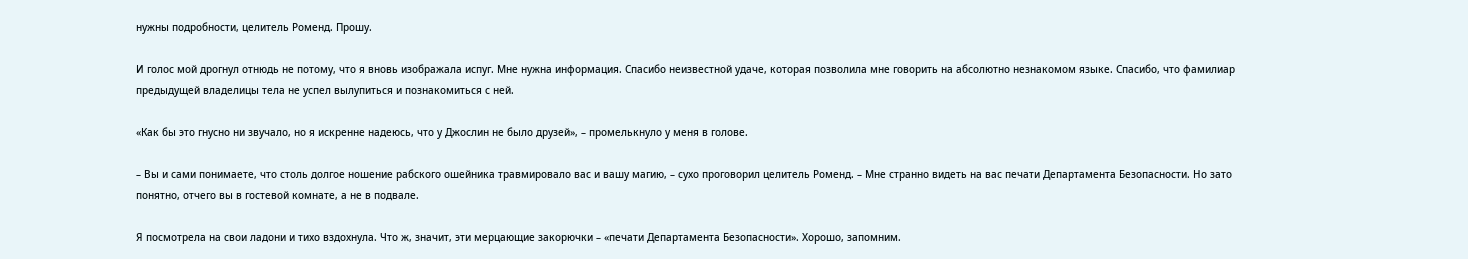нужны подробности, целитель Роменд. Прошу.

И голос мой дрогнул отнюдь не потому, что я вновь изображала испуг. Мне нужна информация. Спасибо неизвестной удаче, которая позволила мне говорить на абсолютно незнакомом языке. Спасибо, что фамилиар предыдущей владелицы тела не успел вылупиться и познакомиться с ней.

«Как бы это гнусно ни звучало, но я искренне надеюсь, что у Джослин не было друзей», – промелькнуло у меня в голове.

– Вы и сами понимаете, что столь долгое ношение рабского ошейника травмировало вас и вашу магию, – сухо проговорил целитель Роменд. – Мне странно видеть на вас печати Департамента Безопасности. Но зато понятно, отчего вы в гостевой комнате, а не в подвале.

Я посмотрела на свои ладони и тихо вздохнула. Что ж, значит, эти мерцающие закорючки – «печати Департамента Безопасности». Хорошо, запомним.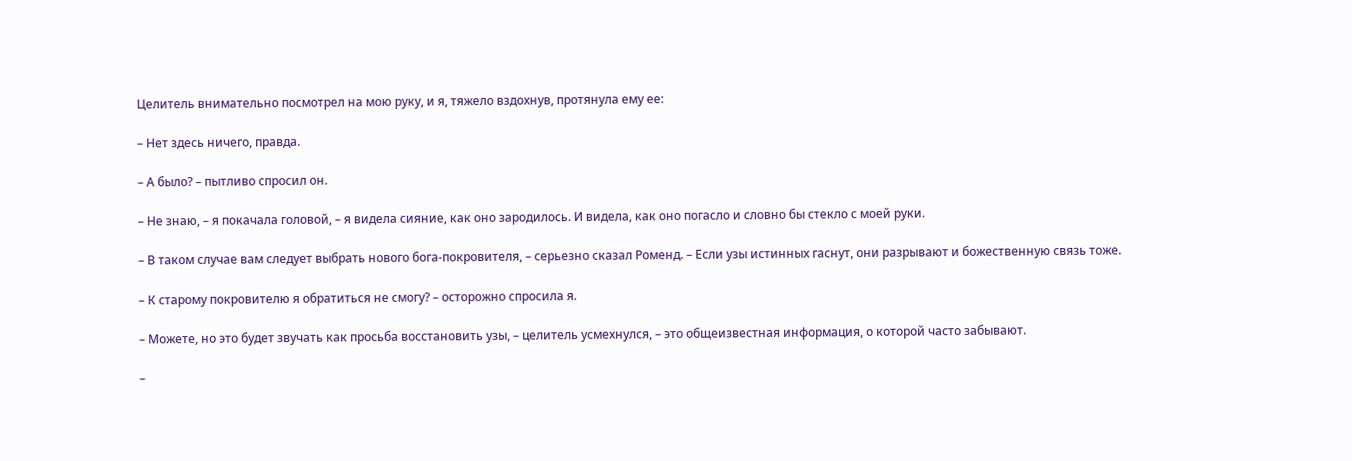Целитель внимательно посмотрел на мою руку, и я, тяжело вздохнув, протянула ему ее:

– Нет здесь ничего, правда.

– А было? – пытливо спросил он.

– Не знаю, – я покачала головой, – я видела сияние, как оно зародилось. И видела, как оно погасло и словно бы стекло с моей руки.

– В таком случае вам следует выбрать нового бога-покровителя, – серьезно сказал Роменд. – Если узы истинных гаснут, они разрывают и божественную связь тоже.

– К старому покровителю я обратиться не смогу? – осторожно спросила я.

– Можете, но это будет звучать как просьба восстановить узы, – целитель усмехнулся, – это общеизвестная информация, о которой часто забывают.

–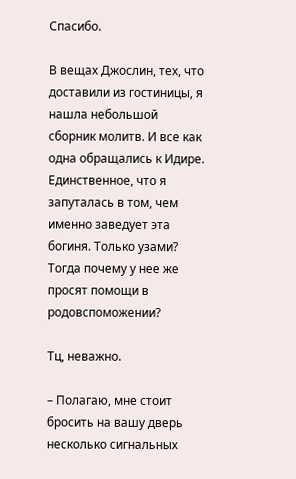Спасибо.

В вещах Джослин, тех, что доставили из гостиницы, я нашла небольшой сборник молитв. И все как одна обращались к Идире. Единственное, что я запуталась в том, чем именно заведует эта богиня. Только узами? Тогда почему у нее же просят помощи в родовспоможении?

Тц, неважно.

– Полагаю, мне стоит бросить на вашу дверь несколько сигнальных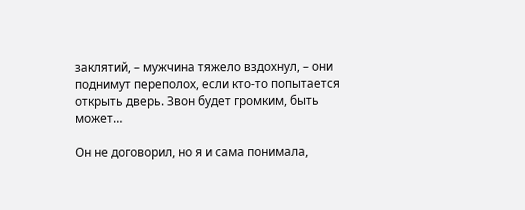заклятий, – мужчина тяжело вздохнул, – они поднимут переполох, если кто-то попытается открыть дверь. Звон будет громким, быть может…

Он не договорил, но я и сама понимала,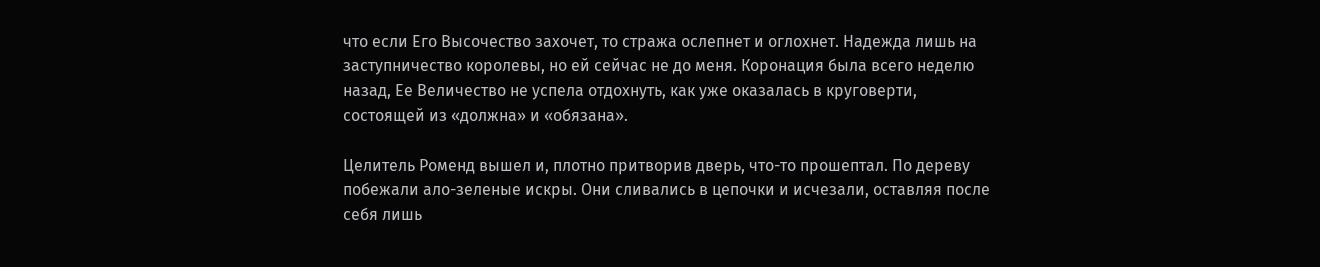что если Его Высочество захочет, то стража ослепнет и оглохнет. Надежда лишь на заступничество королевы, но ей сейчас не до меня. Коронация была всего неделю назад, Ее Величество не успела отдохнуть, как уже оказалась в круговерти, состоящей из «должна» и «обязана».

Целитель Роменд вышел и, плотно притворив дверь, что-то прошептал. По дереву побежали ало-зеленые искры. Они сливались в цепочки и исчезали, оставляя после себя лишь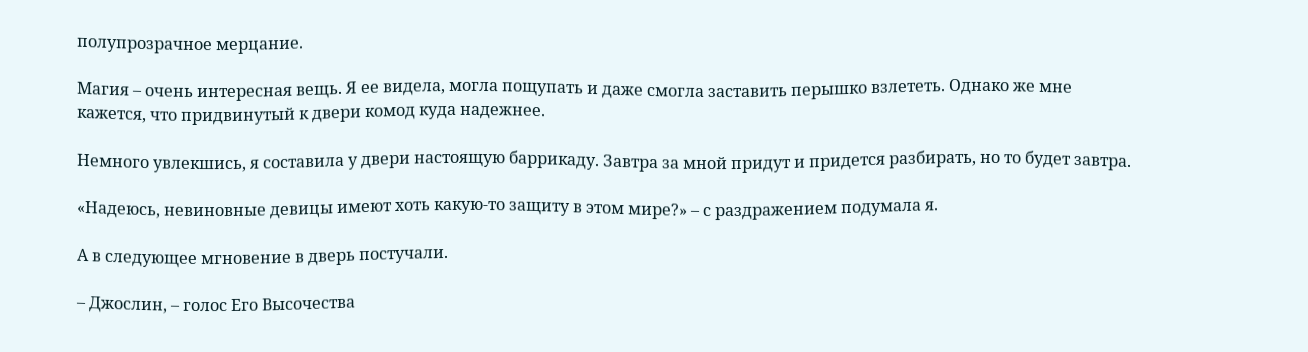полупрозрачное мерцание.

Магия – очень интересная вещь. Я ее видела, могла пощупать и даже смогла заставить перышко взлететь. Однако же мне кажется, что придвинутый к двери комод куда надежнее.

Немного увлекшись, я составила у двери настоящую баррикаду. Завтра за мной придут и придется разбирать, но то будет завтра.

«Надеюсь, невиновные девицы имеют хоть какую-то защиту в этом мире?» – с раздражением подумала я.

А в следующее мгновение в дверь постучали.

– Джослин, – голос Его Высочества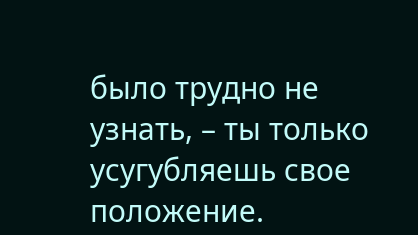было трудно не узнать, – ты только усугубляешь свое положение.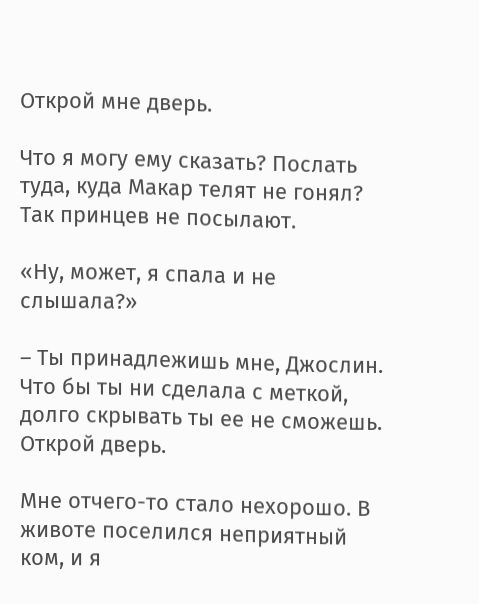Открой мне дверь.

Что я могу ему сказать? Послать туда, куда Макар телят не гонял? Так принцев не посылают.

«Ну, может, я спала и не слышала?»

– Ты принадлежишь мне, Джослин. Что бы ты ни сделала с меткой, долго скрывать ты ее не сможешь. Открой дверь.

Мне отчего-то стало нехорошо. В животе поселился неприятный ком, и я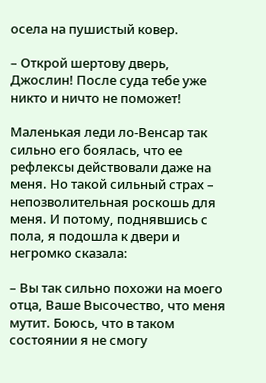осела на пушистый ковер.

– Открой шертову дверь, Джослин! После суда тебе уже никто и ничто не поможет!

Маленькая леди ло-Венсар так сильно его боялась, что ее рефлексы действовали даже на меня. Но такой сильный страх – непозволительная роскошь для меня. И потому, поднявшись с пола, я подошла к двери и негромко сказала:

– Вы так сильно похожи на моего отца, Ваше Высочество, что меня мутит. Боюсь, что в таком состоянии я не смогу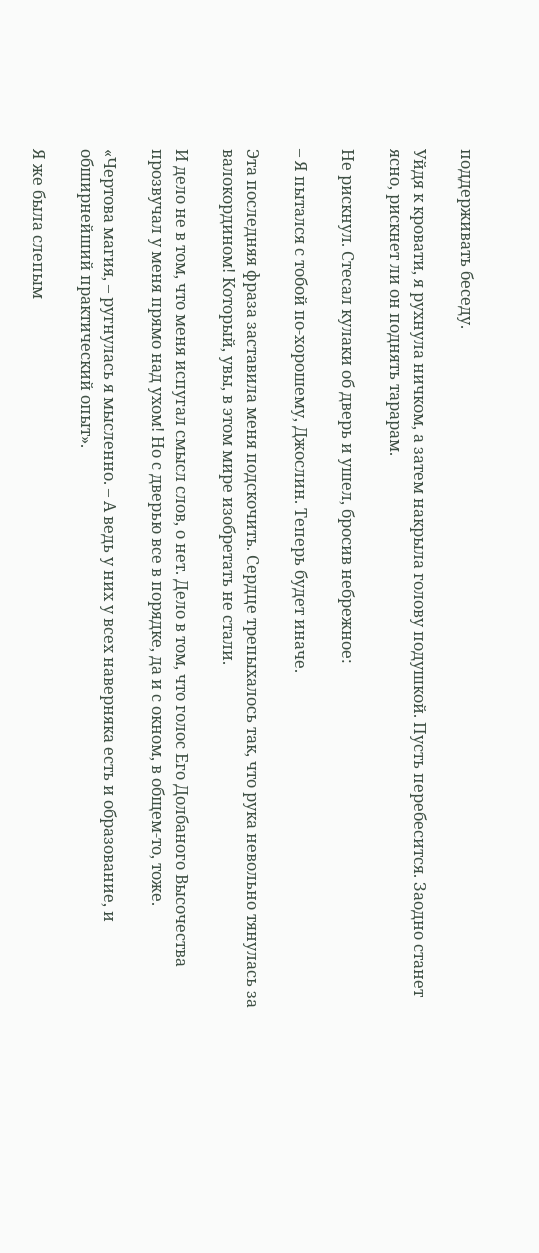поддерживать беседу.

Уйдя к кровати, я рухнула ничком, а затем накрыла голову подушкой. Пусть перебесится. Заодно станет ясно, рискнет ли он поднять тарарам.

Не рискнул. Стесал кулаки об дверь и ушел, бросив небрежное:

– Я пытался с тобой по-хорошему, Джослин. Теперь будет иначе.

Эта последняя фраза заставила меня подскочить. Сердце трепыхалось так, что рука невольно тянулась за валокордином! Который, увы, в этом мире изобретать не стали.

И дело не в том, что меня испугал смысл слов, о нет. Дело в том, что голос Его Долбаного Высочества прозвучал у меня прямо над ухом! Но с дверью все в порядке, да и с окном, в общем-то, тоже.

«Чертова магия, – ругнулась я мысленно. – А ведь у них у всех наверняка есть и образование, и обширнейший практический опыт».

Я же была слепым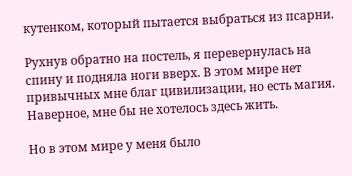кутенком, который пытается выбраться из псарни.

Рухнув обратно на постель, я перевернулась на спину и подняла ноги вверх. В этом мире нет привычных мне благ цивилизации, но есть магия. Наверное, мне бы не хотелось здесь жить.

Но в этом мире у меня было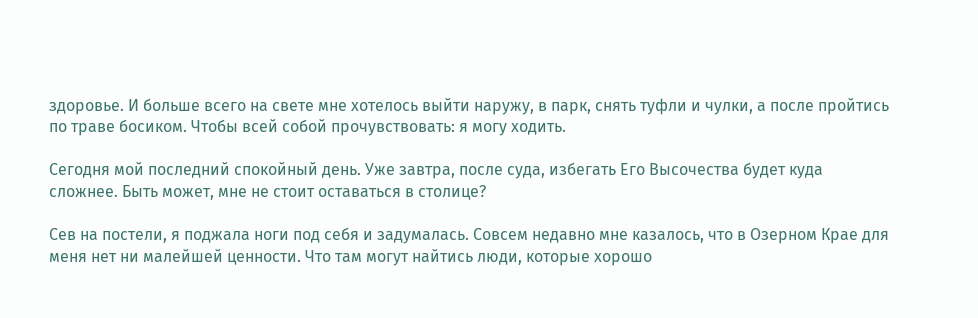здоровье. И больше всего на свете мне хотелось выйти наружу, в парк, снять туфли и чулки, а после пройтись по траве босиком. Чтобы всей собой прочувствовать: я могу ходить.

Сегодня мой последний спокойный день. Уже завтра, после суда, избегать Его Высочества будет куда сложнее. Быть может, мне не стоит оставаться в столице?

Сев на постели, я поджала ноги под себя и задумалась. Совсем недавно мне казалось, что в Озерном Крае для меня нет ни малейшей ценности. Что там могут найтись люди, которые хорошо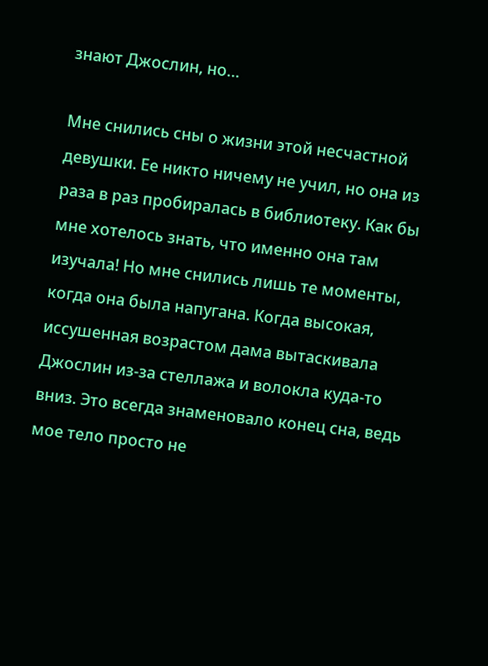знают Джослин, но…

Мне снились сны о жизни этой несчастной девушки. Ее никто ничему не учил, но она из раза в раз пробиралась в библиотеку. Как бы мне хотелось знать, что именно она там изучала! Но мне снились лишь те моменты, когда она была напугана. Когда высокая, иссушенная возрастом дама вытаскивала Джослин из-за стеллажа и волокла куда-то вниз. Это всегда знаменовало конец сна, ведь мое тело просто не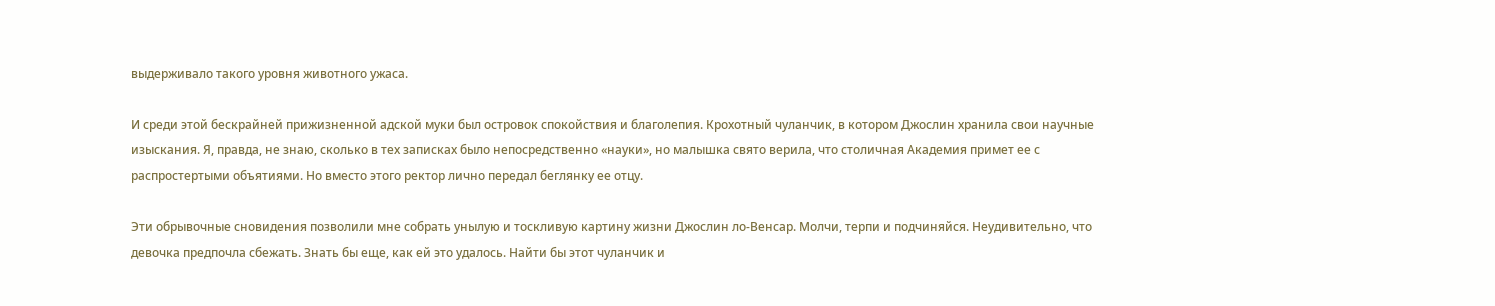выдерживало такого уровня животного ужаса.

И среди этой бескрайней прижизненной адской муки был островок спокойствия и благолепия. Крохотный чуланчик, в котором Джослин хранила свои научные изыскания. Я, правда, не знаю, сколько в тех записках было непосредственно «науки», но малышка свято верила, что столичная Академия примет ее с распростертыми объятиями. Но вместо этого ректор лично передал беглянку ее отцу.

Эти обрывочные сновидения позволили мне собрать унылую и тоскливую картину жизни Джослин ло-Венсар. Молчи, терпи и подчиняйся. Неудивительно, что девочка предпочла сбежать. Знать бы еще, как ей это удалось. Найти бы этот чуланчик и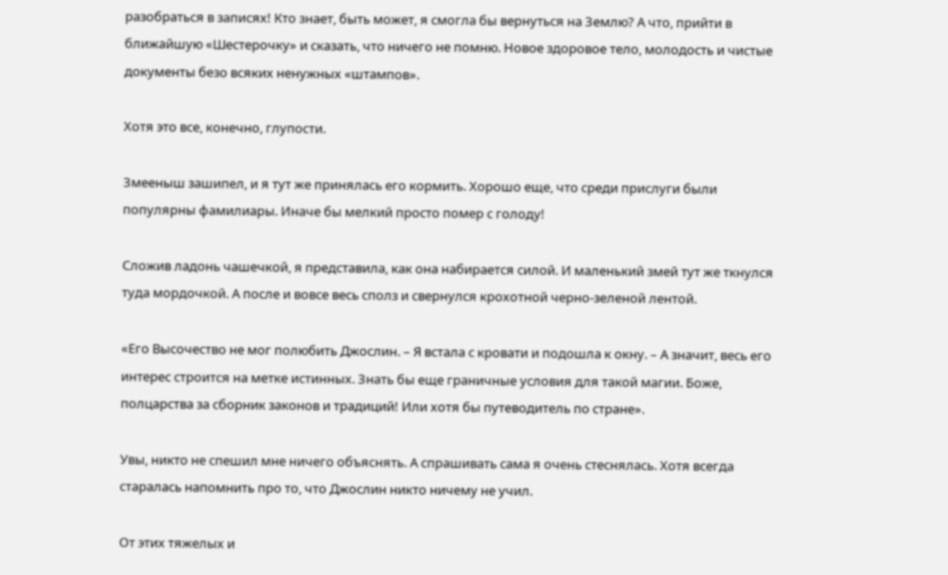разобраться в записях! Кто знает, быть может, я смогла бы вернуться на Землю? А что, прийти в ближайшую «Шестерочку» и сказать, что ничего не помню. Новое здоровое тело, молодость и чистые документы безо всяких ненужных «штампов».

Хотя это все, конечно, глупости.

Змееныш зашипел, и я тут же принялась его кормить. Хорошо еще, что среди прислуги были популярны фамилиары. Иначе бы мелкий просто помер с голоду!

Сложив ладонь чашечкой, я представила, как она набирается силой. И маленький змей тут же ткнулся туда мордочкой. А после и вовсе весь сполз и свернулся крохотной черно-зеленой лентой.

«Его Высочество не мог полюбить Джослин. – Я встала с кровати и подошла к окну. – А значит, весь его интерес строится на метке истинных. Знать бы еще граничные условия для такой магии. Боже, полцарства за сборник законов и традиций! Или хотя бы путеводитель по стране».

Увы, никто не спешил мне ничего объяснять. А спрашивать сама я очень стеснялась. Хотя всегда старалась напомнить про то, что Джослин никто ничему не учил.

От этих тяжелых и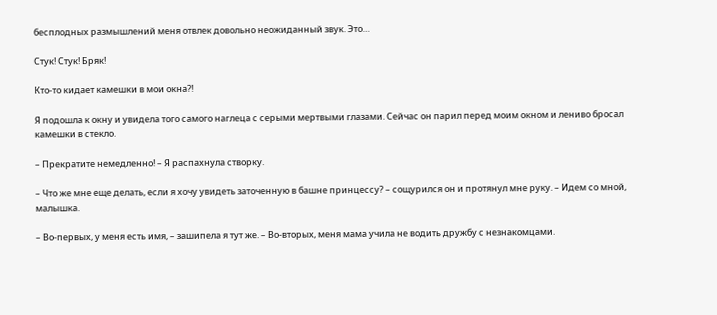бесплодных размышлений меня отвлек довольно неожиданный звук. Это…

Стук! Стук! Бряк!

Кто-то кидает камешки в мои окна?!

Я подошла к окну и увидела того самого наглеца с серыми мертвыми глазами. Сейчас он парил перед моим окном и лениво бросал камешки в стекло.

– Прекратите немедленно! – Я распахнула створку.

– Что же мне еще делать, если я хочу увидеть заточенную в башне принцессу? – сощурился он и протянул мне руку. – Идем со мной, малышка.

– Во-первых, у меня есть имя, – зашипела я тут же. – Во-вторых, меня мама учила не водить дружбу с незнакомцами.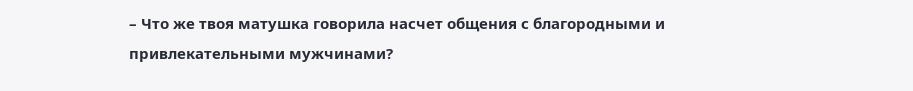– Что же твоя матушка говорила насчет общения с благородными и привлекательными мужчинами?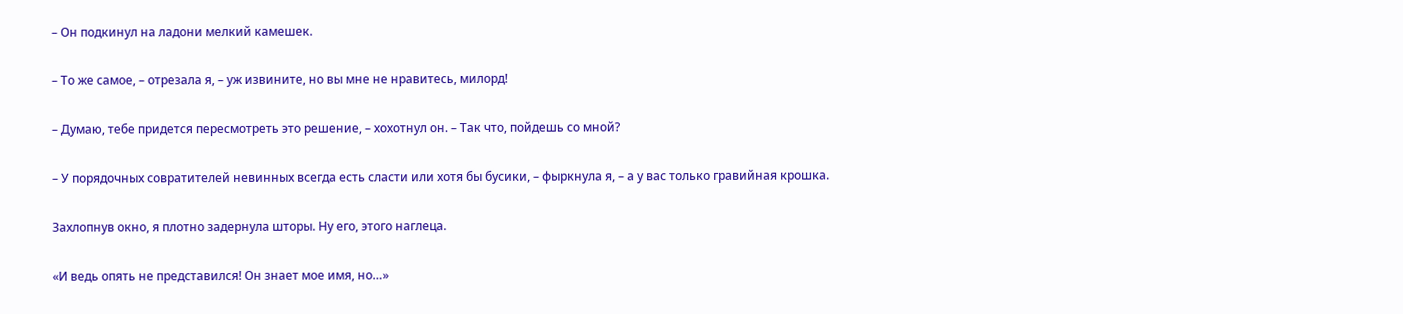– Он подкинул на ладони мелкий камешек.

– То же самое, – отрезала я, – уж извините, но вы мне не нравитесь, милорд!

– Думаю, тебе придется пересмотреть это решение, – хохотнул он. – Так что, пойдешь со мной?

– У порядочных совратителей невинных всегда есть сласти или хотя бы бусики, – фыркнула я, – а у вас только гравийная крошка.

Захлопнув окно, я плотно задернула шторы. Ну его, этого наглеца.

«И ведь опять не представился! Он знает мое имя, но…»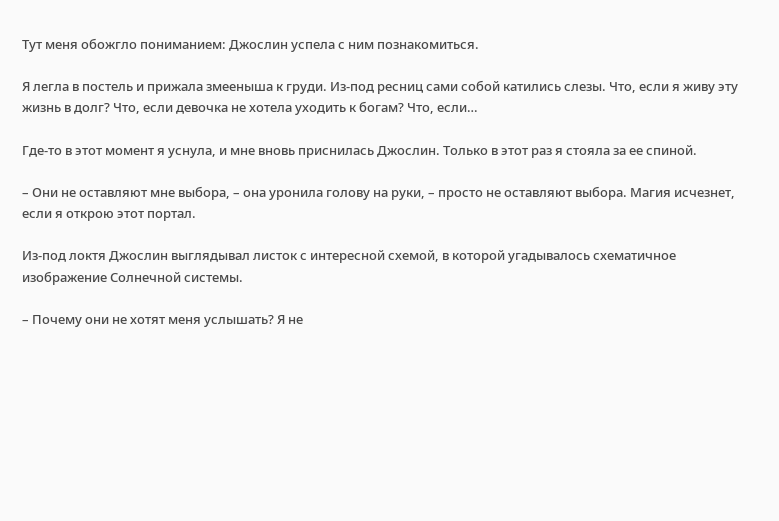Тут меня обожгло пониманием: Джослин успела с ним познакомиться.

Я легла в постель и прижала змееныша к груди. Из-под ресниц сами собой катились слезы. Что, если я живу эту жизнь в долг? Что, если девочка не хотела уходить к богам? Что, если…

Где-то в этот момент я уснула, и мне вновь приснилась Джослин. Только в этот раз я стояла за ее спиной.

– Они не оставляют мне выбора, – она уронила голову на руки, – просто не оставляют выбора. Магия исчезнет, если я открою этот портал.

Из-под локтя Джослин выглядывал листок с интересной схемой, в которой угадывалось схематичное изображение Солнечной системы.

– Почему они не хотят меня услышать? Я не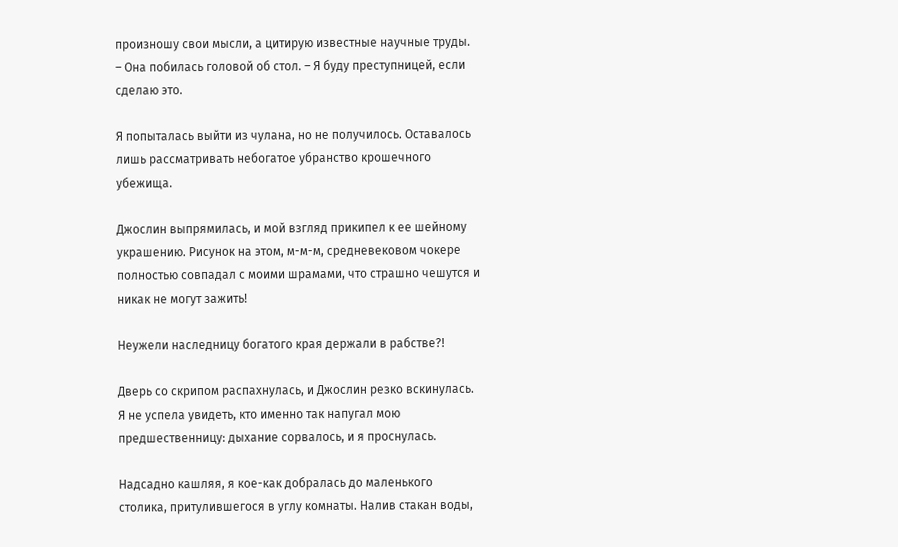произношу свои мысли, а цитирую известные научные труды. – Она побилась головой об стол. – Я буду преступницей, если сделаю это.

Я попыталась выйти из чулана, но не получилось. Оставалось лишь рассматривать небогатое убранство крошечного убежища.

Джослин выпрямилась, и мой взгляд прикипел к ее шейному украшению. Рисунок на этом, м-м-м, средневековом чокере полностью совпадал с моими шрамами, что страшно чешутся и никак не могут зажить!

Неужели наследницу богатого края держали в рабстве?!

Дверь со скрипом распахнулась, и Джослин резко вскинулась. Я не успела увидеть, кто именно так напугал мою предшественницу: дыхание сорвалось, и я проснулась.

Надсадно кашляя, я кое-как добралась до маленького столика, притулившегося в углу комнаты. Налив стакан воды,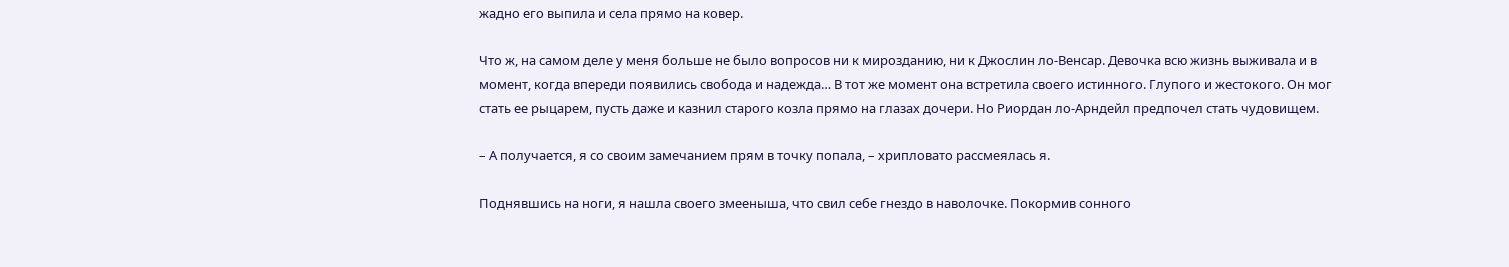жадно его выпила и села прямо на ковер.

Что ж, на самом деле у меня больше не было вопросов ни к мирозданию, ни к Джослин ло-Венсар. Девочка всю жизнь выживала и в момент, когда впереди появились свобода и надежда… В тот же момент она встретила своего истинного. Глупого и жестокого. Он мог стать ее рыцарем, пусть даже и казнил старого козла прямо на глазах дочери. Но Риордан ло-Арндейл предпочел стать чудовищем.

– А получается, я со своим замечанием прям в точку попала, – хрипловато рассмеялась я.

Поднявшись на ноги, я нашла своего змееныша, что свил себе гнездо в наволочке. Покормив сонного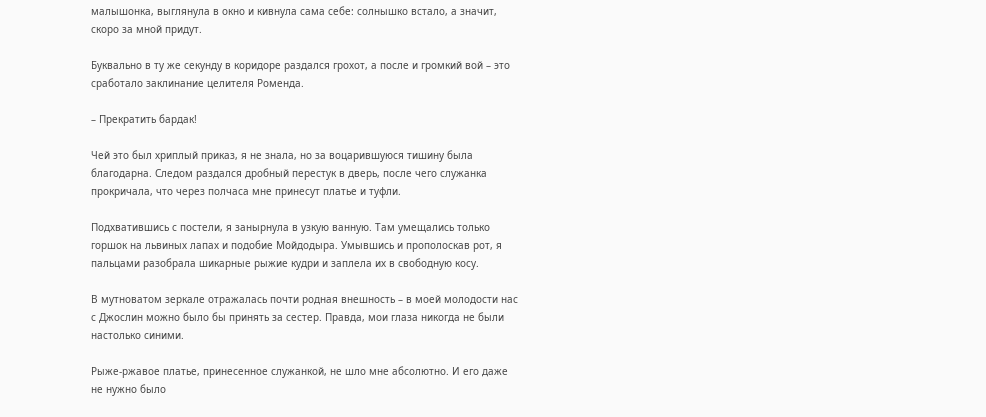малышонка, выглянула в окно и кивнула сама себе: солнышко встало, а значит, скоро за мной придут.

Буквально в ту же секунду в коридоре раздался грохот, а после и громкий вой – это сработало заклинание целителя Роменда.

– Прекратить бардак!

Чей это был хриплый приказ, я не знала, но за воцарившуюся тишину была благодарна. Следом раздался дробный перестук в дверь, после чего служанка прокричала, что через полчаса мне принесут платье и туфли.

Подхватившись с постели, я занырнула в узкую ванную. Там умещались только горшок на львиных лапах и подобие Мойдодыра. Умывшись и прополоскав рот, я пальцами разобрала шикарные рыжие кудри и заплела их в свободную косу.

В мутноватом зеркале отражалась почти родная внешность – в моей молодости нас с Джослин можно было бы принять за сестер. Правда, мои глаза никогда не были настолько синими.

Рыже-ржавое платье, принесенное служанкой, не шло мне абсолютно. И его даже не нужно было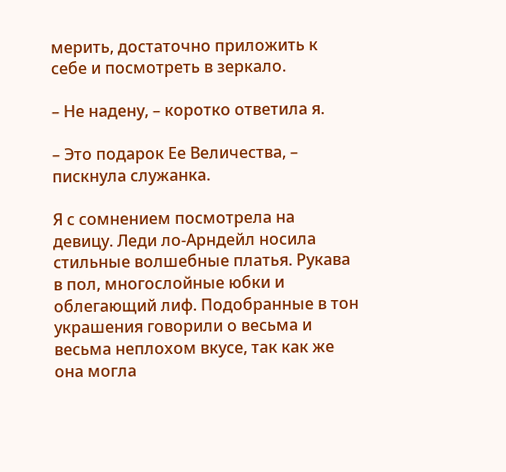мерить, достаточно приложить к себе и посмотреть в зеркало.

– Не надену, – коротко ответила я.

– Это подарок Ее Величества, – пискнула служанка.

Я с сомнением посмотрела на девицу. Леди ло-Арндейл носила стильные волшебные платья. Рукава в пол, многослойные юбки и облегающий лиф. Подобранные в тон украшения говорили о весьма и весьма неплохом вкусе, так как же она могла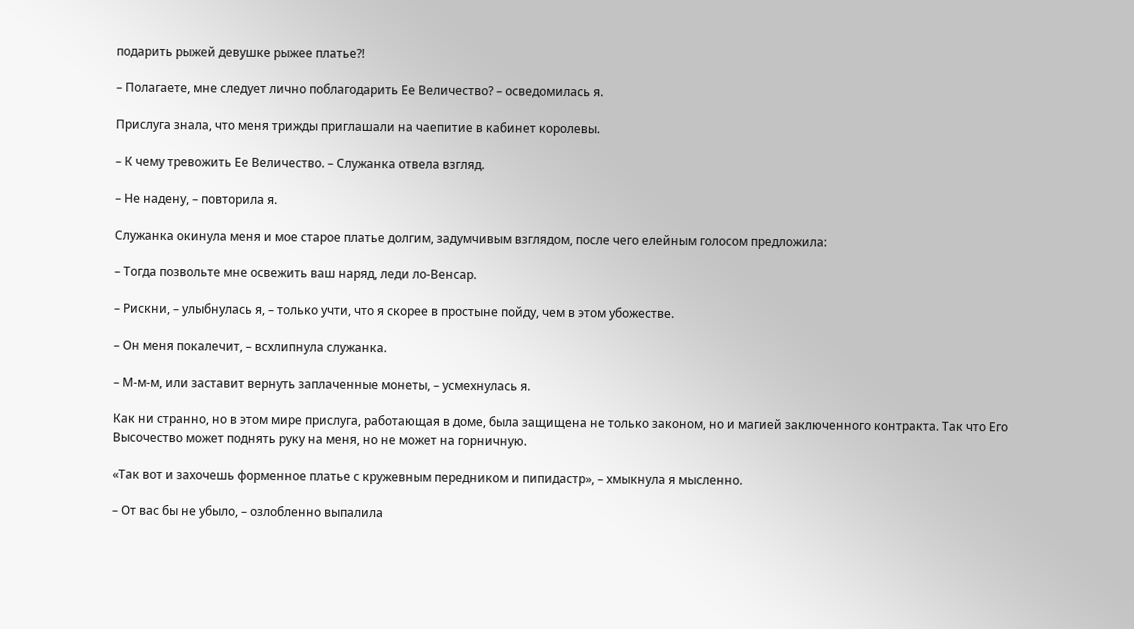подарить рыжей девушке рыжее платье?!

– Полагаете, мне следует лично поблагодарить Ее Величество? – осведомилась я.

Прислуга знала, что меня трижды приглашали на чаепитие в кабинет королевы.

– К чему тревожить Ее Величество. – Служанка отвела взгляд.

– Не надену, – повторила я.

Служанка окинула меня и мое старое платье долгим, задумчивым взглядом, после чего елейным голосом предложила:

– Тогда позвольте мне освежить ваш наряд, леди ло-Венсар.

– Рискни, – улыбнулась я, – только учти, что я скорее в простыне пойду, чем в этом убожестве.

– Он меня покалечит, – всхлипнула служанка.

– М-м-м, или заставит вернуть заплаченные монеты, – усмехнулась я.

Как ни странно, но в этом мире прислуга, работающая в доме, была защищена не только законом, но и магией заключенного контракта. Так что Его Высочество может поднять руку на меня, но не может на горничную.

«Так вот и захочешь форменное платье с кружевным передником и пипидастр», – хмыкнула я мысленно.

– От вас бы не убыло, – озлобленно выпалила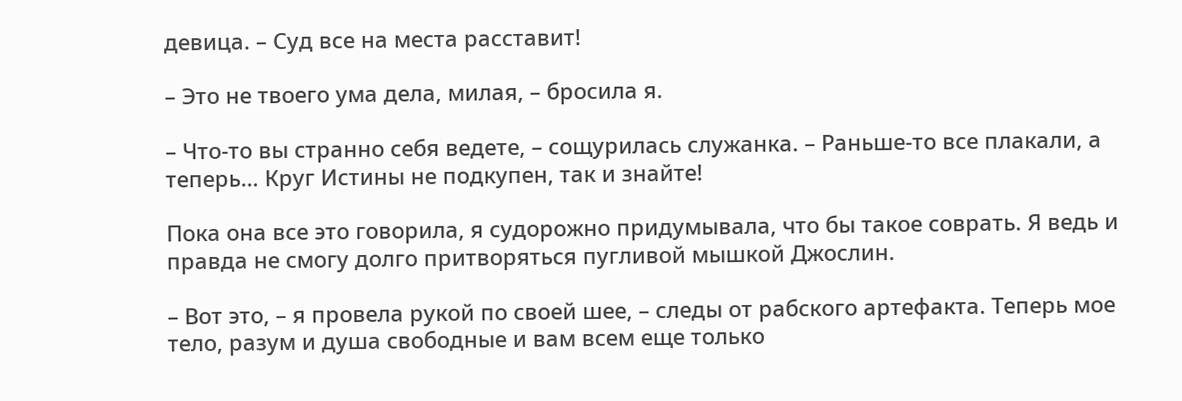девица. – Суд все на места расставит!

– Это не твоего ума дела, милая, – бросила я.

– Что-то вы странно себя ведете, – сощурилась служанка. – Раньше-то все плакали, а теперь… Круг Истины не подкупен, так и знайте!

Пока она все это говорила, я судорожно придумывала, что бы такое соврать. Я ведь и правда не смогу долго притворяться пугливой мышкой Джослин.

– Вот это, – я провела рукой по своей шее, – следы от рабского артефакта. Теперь мое тело, разум и душа свободные и вам всем еще только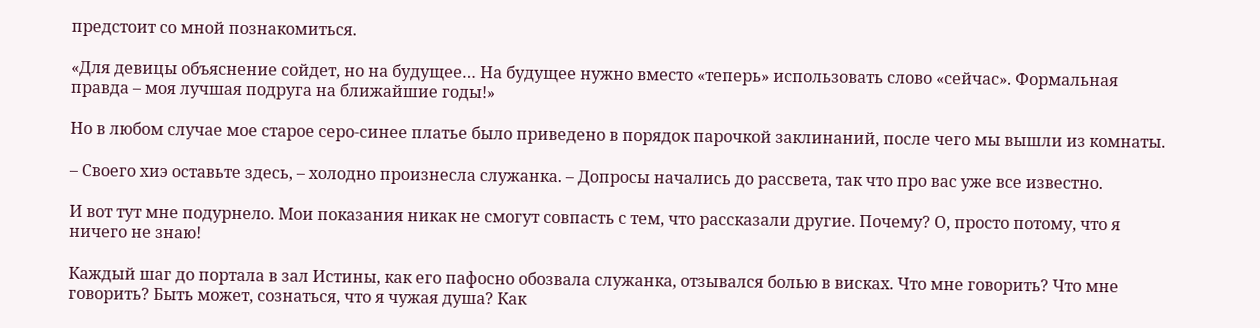предстоит со мной познакомиться.

«Для девицы объяснение сойдет, но на будущее… На будущее нужно вместо «теперь» использовать слово «сейчас». Формальная правда – моя лучшая подруга на ближайшие годы!»

Но в любом случае мое старое серо-синее платье было приведено в порядок парочкой заклинаний, после чего мы вышли из комнаты.

– Своего хиэ оставьте здесь, – холодно произнесла служанка. – Допросы начались до рассвета, так что про вас уже все известно.

И вот тут мне подурнело. Мои показания никак не смогут совпасть с тем, что рассказали другие. Почему? О, просто потому, что я ничего не знаю!

Каждый шаг до портала в зал Истины, как его пафосно обозвала служанка, отзывался болью в висках. Что мне говорить? Что мне говорить? Быть может, сознаться, что я чужая душа? Как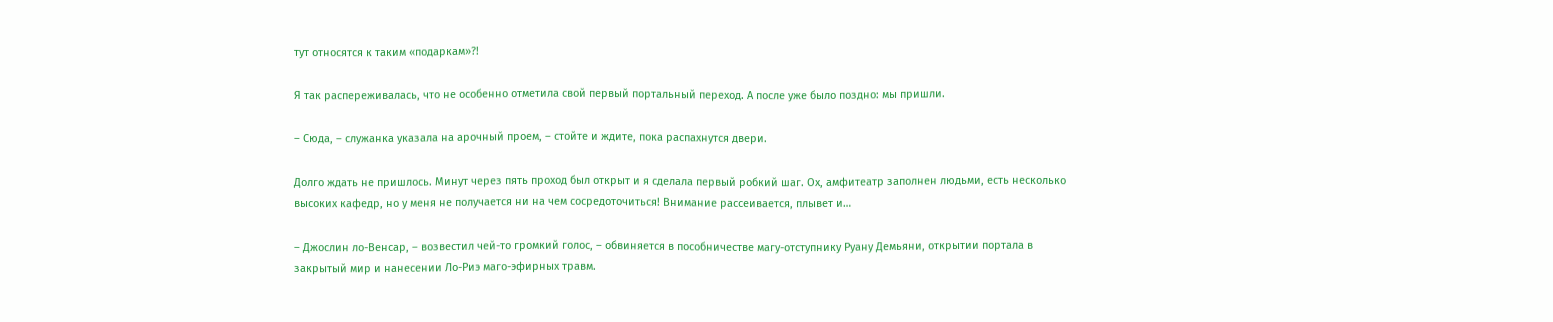тут относятся к таким «подаркам»?!

Я так распереживалась, что не особенно отметила свой первый портальный переход. А после уже было поздно: мы пришли.

– Сюда, – служанка указала на арочный проем, – стойте и ждите, пока распахнутся двери.

Долго ждать не пришлось. Минут через пять проход был открыт и я сделала первый робкий шаг. Ох, амфитеатр заполнен людьми, есть несколько высоких кафедр, но у меня не получается ни на чем сосредоточиться! Внимание рассеивается, плывет и…

– Джослин ло-Венсар, – возвестил чей-то громкий голос, – обвиняется в пособничестве магу-отступнику Руану Демьяни, открытии портала в закрытый мир и нанесении Ло-Риэ маго-эфирных травм.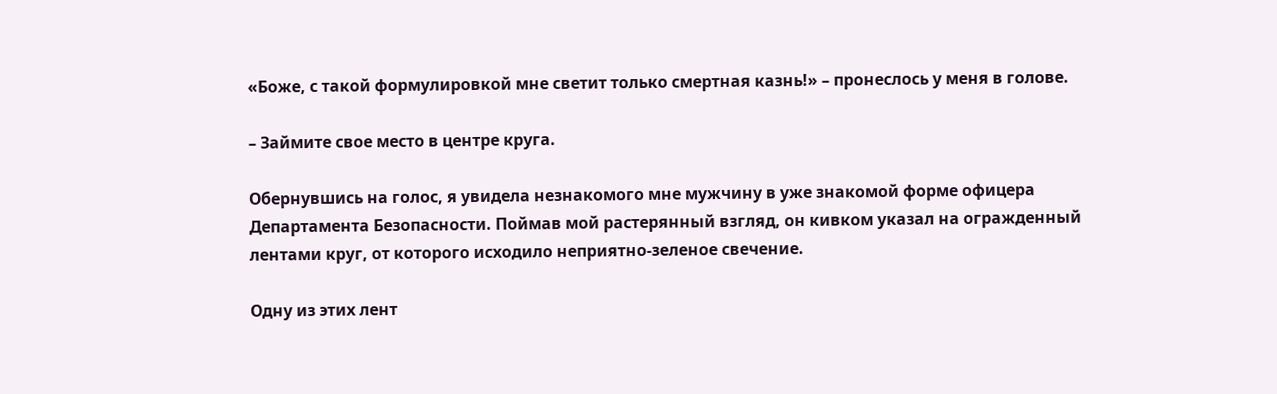«Боже, с такой формулировкой мне светит только смертная казнь!» – пронеслось у меня в голове.

– Займите свое место в центре круга.

Обернувшись на голос, я увидела незнакомого мне мужчину в уже знакомой форме офицера Департамента Безопасности. Поймав мой растерянный взгляд, он кивком указал на огражденный лентами круг, от которого исходило неприятно-зеленое свечение.

Одну из этих лент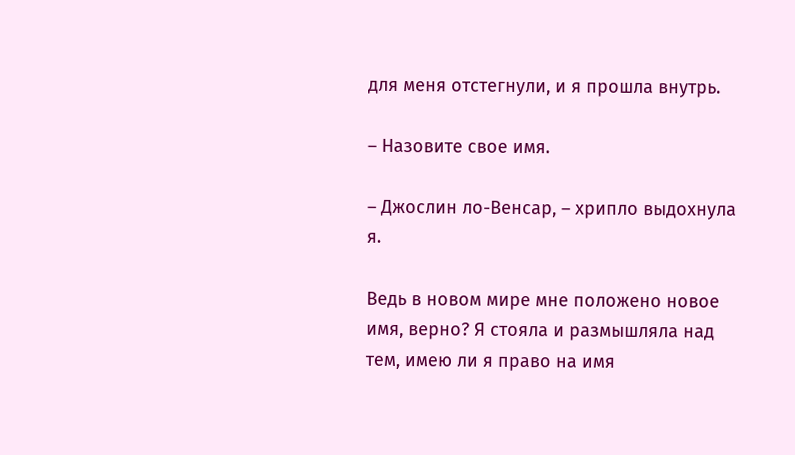для меня отстегнули, и я прошла внутрь.

– Назовите свое имя.

– Джослин ло-Венсар, – хрипло выдохнула я.

Ведь в новом мире мне положено новое имя, верно? Я стояла и размышляла над тем, имею ли я право на имя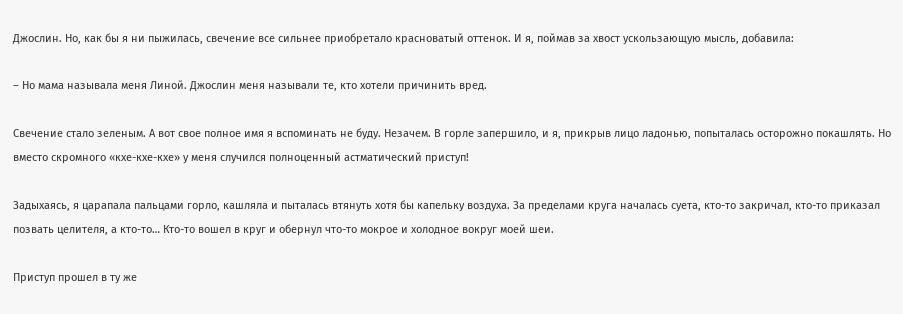Джослин. Но, как бы я ни пыжилась, свечение все сильнее приобретало красноватый оттенок. И я, поймав за хвост ускользающую мысль, добавила:

– Но мама называла меня Линой. Джослин меня называли те, кто хотели причинить вред.

Свечение стало зеленым. А вот свое полное имя я вспоминать не буду. Незачем. В горле запершило, и я, прикрыв лицо ладонью, попыталась осторожно покашлять. Но вместо скромного «кхе-кхе-кхе» у меня случился полноценный астматический приступ!

Задыхаясь, я царапала пальцами горло, кашляла и пыталась втянуть хотя бы капельку воздуха. За пределами круга началась суета, кто-то закричал, кто-то приказал позвать целителя, а кто-то… Кто-то вошел в круг и обернул что-то мокрое и холодное вокруг моей шеи.

Приступ прошел в ту же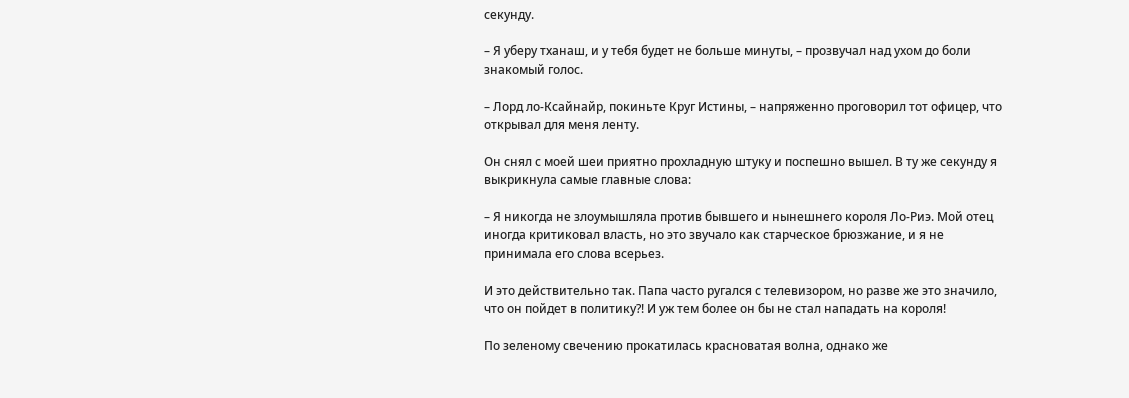секунду.

– Я уберу тханаш, и у тебя будет не больше минуты, – прозвучал над ухом до боли знакомый голос.

– Лорд ло-Ксайнайр, покиньте Круг Истины, – напряженно проговорил тот офицер, что открывал для меня ленту.

Он снял с моей шеи приятно прохладную штуку и поспешно вышел. В ту же секунду я выкрикнула самые главные слова:

– Я никогда не злоумышляла против бывшего и нынешнего короля Ло-Риэ. Мой отец иногда критиковал власть, но это звучало как старческое брюзжание, и я не принимала его слова всерьез.

И это действительно так. Папа часто ругался с телевизором, но разве же это значило, что он пойдет в политику?! И уж тем более он бы не стал нападать на короля!

По зеленому свечению прокатилась красноватая волна, однако же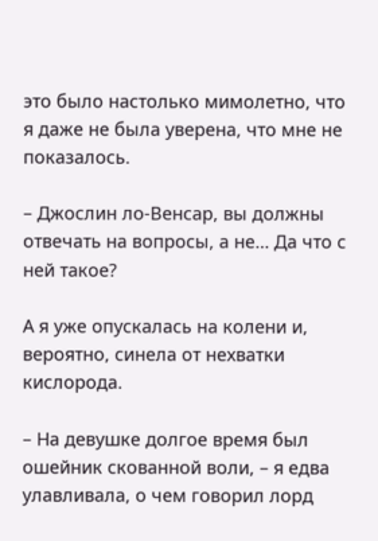это было настолько мимолетно, что я даже не была уверена, что мне не показалось.

– Джослин ло-Венсар, вы должны отвечать на вопросы, а не… Да что с ней такое?

А я уже опускалась на колени и, вероятно, синела от нехватки кислорода.

– На девушке долгое время был ошейник скованной воли, – я едва улавливала, о чем говорил лорд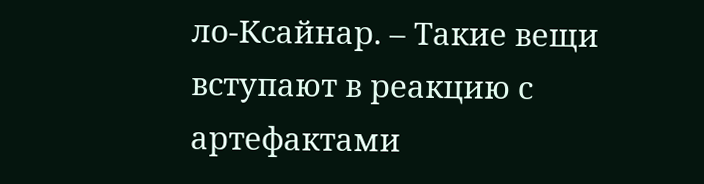ло-Ксайнар. – Такие вещи вступают в реакцию с артефактами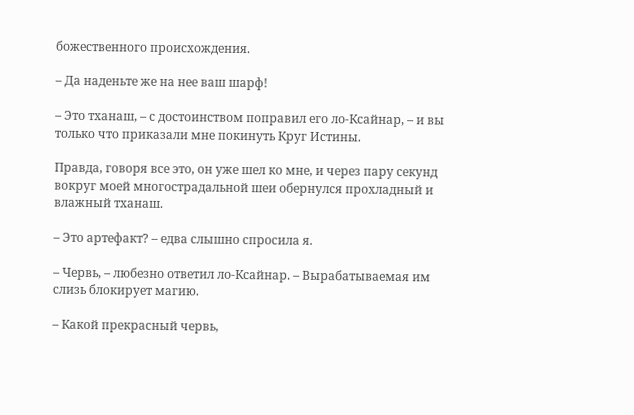божественного происхождения.

– Да наденьте же на нее ваш шарф!

– Это тханаш, – с достоинством поправил его ло-Ксайнар, – и вы только что приказали мне покинуть Круг Истины.

Правда, говоря все это, он уже шел ко мне, и через пару секунд вокруг моей многострадальной шеи обернулся прохладный и влажный тханаш.

– Это артефакт? – едва слышно спросила я.

– Червь, – любезно ответил ло-Ксайнар. – Вырабатываемая им слизь блокирует магию.

– Какой прекрасный червь,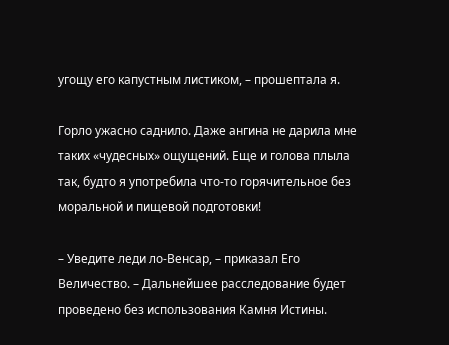угощу его капустным листиком, – прошептала я.

Горло ужасно саднило. Даже ангина не дарила мне таких «чудесных» ощущений. Еще и голова плыла так, будто я употребила что-то горячительное без моральной и пищевой подготовки!

– Уведите леди ло-Венсар, – приказал Его Величество. – Дальнейшее расследование будет проведено без использования Камня Истины.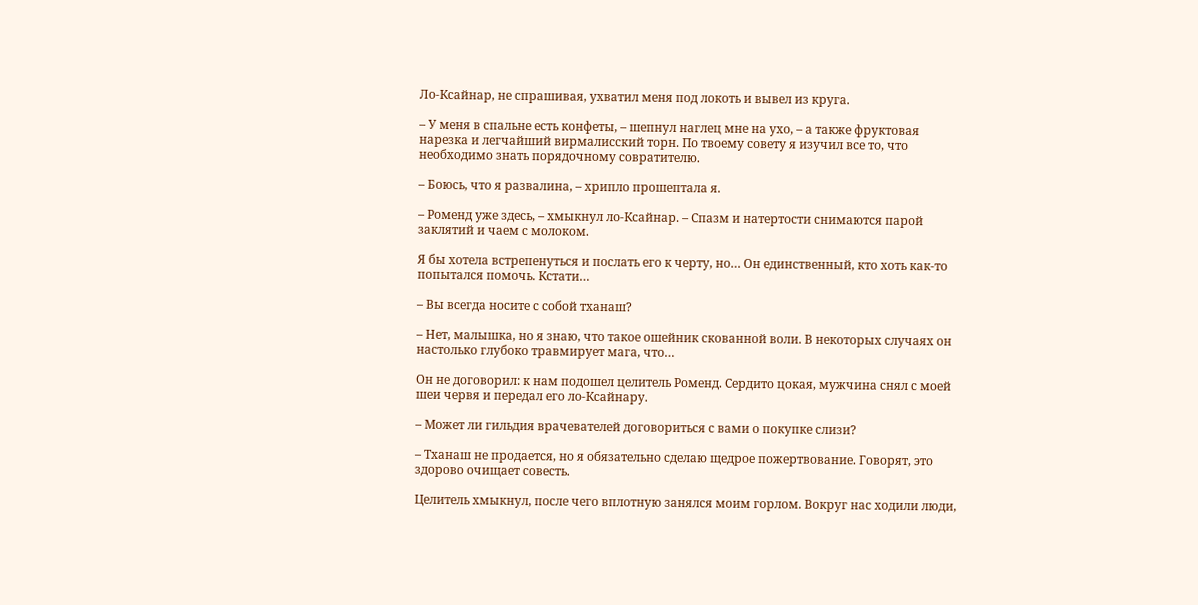Ло-Ксайнар, не спрашивая, ухватил меня под локоть и вывел из круга.

– У меня в спальне есть конфеты, – шепнул наглец мне на ухо, – а также фруктовая нарезка и легчайший вирмалисский торн. По твоему совету я изучил все то, что необходимо знать порядочному совратителю.

– Боюсь, что я развалина, – хрипло прошептала я.

– Роменд уже здесь, – хмыкнул ло-Ксайнар. – Спазм и натертости снимаются парой заклятий и чаем с молоком.

Я бы хотела встрепенуться и послать его к черту, но… Он единственный, кто хоть как-то попытался помочь. Кстати…

– Вы всегда носите с собой тханаш?

– Нет, малышка, но я знаю, что такое ошейник скованной воли. В некоторых случаях он настолько глубоко травмирует мага, что…

Он не договорил: к нам подошел целитель Роменд. Сердито цокая, мужчина снял с моей шеи червя и передал его ло-Ксайнару.

– Может ли гильдия врачевателей договориться с вами о покупке слизи?

– Тханаш не продается, но я обязательно сделаю щедрое пожертвование. Говорят, это здорово очищает совесть.

Целитель хмыкнул, после чего вплотную занялся моим горлом. Вокруг нас ходили люди,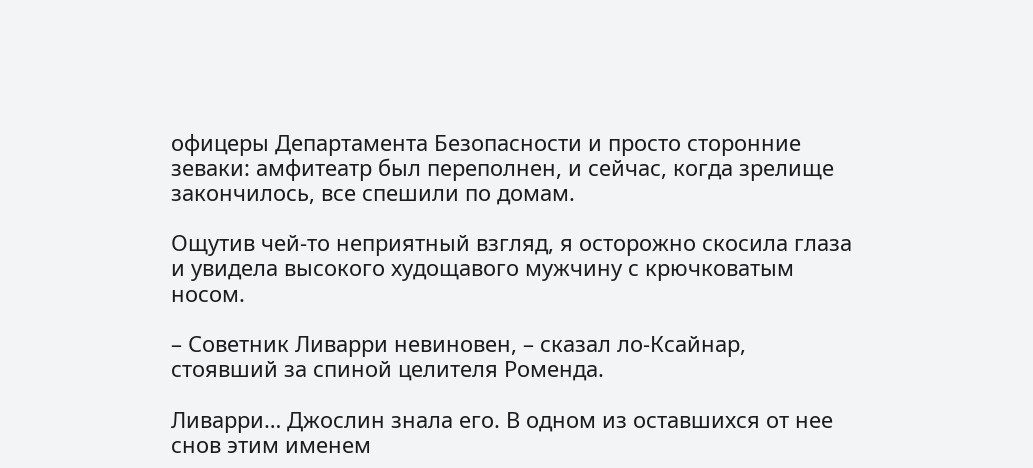офицеры Департамента Безопасности и просто сторонние зеваки: амфитеатр был переполнен, и сейчас, когда зрелище закончилось, все спешили по домам.

Ощутив чей-то неприятный взгляд, я осторожно скосила глаза и увидела высокого худощавого мужчину с крючковатым носом.

– Советник Ливарри невиновен, – сказал ло-Ксайнар, стоявший за спиной целителя Роменда.

Ливарри… Джослин знала его. В одном из оставшихся от нее снов этим именем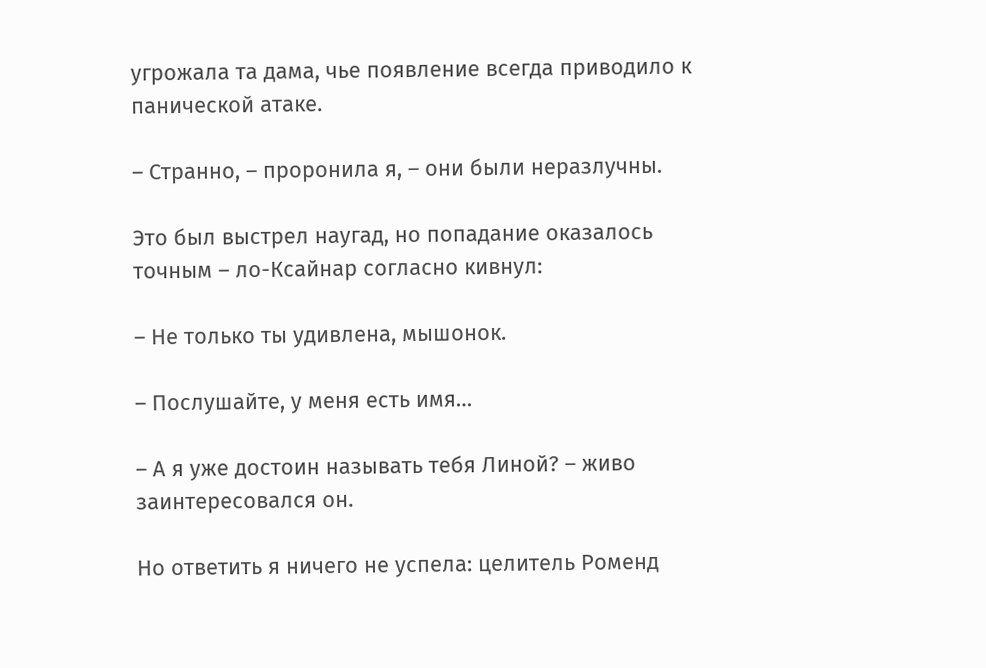угрожала та дама, чье появление всегда приводило к панической атаке.

– Странно, – проронила я, – они были неразлучны.

Это был выстрел наугад, но попадание оказалось точным – ло-Ксайнар согласно кивнул:

– Не только ты удивлена, мышонок.

– Послушайте, у меня есть имя…

– А я уже достоин называть тебя Линой? – живо заинтересовался он.

Но ответить я ничего не успела: целитель Роменд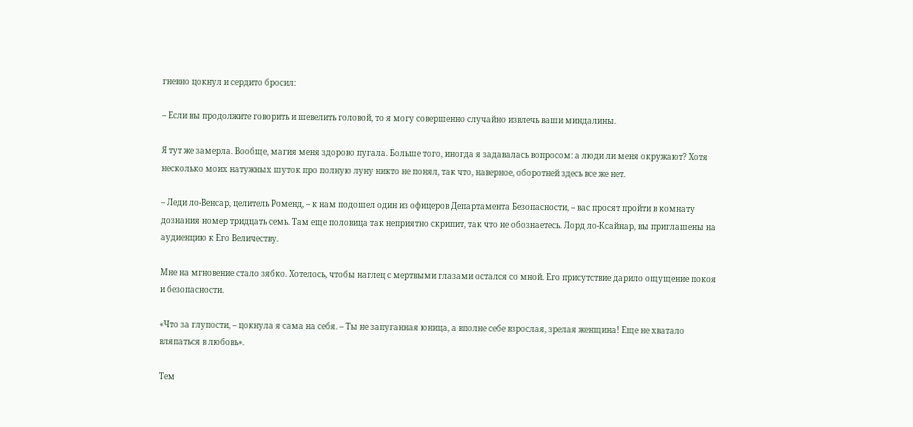гневно цокнул и сердито бросил:

– Если вы продолжите говорить и шевелить головой, то я могу совершенно случайно извлечь ваши миндалины.

Я тут же замерла. Вообще, магия меня здорово пугала. Больше того, иногда я задавалась вопросом: а люди ли меня окружают? Хотя несколько моих натужных шуток про полную луну никто не понял, так что, наверное, оборотней здесь все же нет.

– Леди ло-Венсар, целитель Роменд, – к нам подошел один из офицеров Департамента Безопасности, – вас просят пройти в комнату дознания номер тридцать семь. Там еще половица так неприятно скрипит, так что не обознаетесь. Лорд ло-Ксайнар, вы приглашены на аудиенцию к Его Величеству.

Мне на мгновение стало зябко. Хотелось, чтобы наглец с мертвыми глазами остался со мной. Его присутствие дарило ощущение покоя и безопасности.

«Что за глупости, – цокнула я сама на себя. – Ты не запуганная юница, а вполне себе взрослая, зрелая женщина! Еще не хватало вляпаться в любовь».

Тем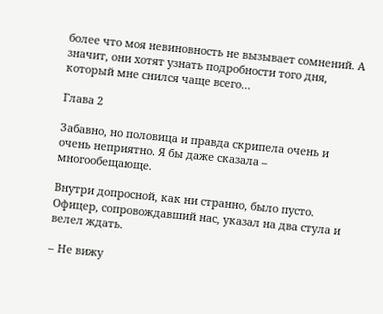более что моя невиновность не вызывает сомнений. А значит, они хотят узнать подробности того дня, который мне снился чаще всего…

Глава 2

Забавно, но половица и правда скрипела очень и очень неприятно. Я бы даже сказала – многообещающе.

Внутри допросной, как ни странно, было пусто. Офицер, сопровождавший нас, указал на два стула и велел ждать.

– Не вижу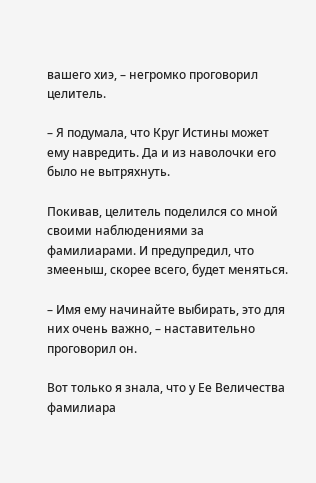вашего хиэ, – негромко проговорил целитель.

– Я подумала, что Круг Истины может ему навредить. Да и из наволочки его было не вытряхнуть.

Покивав, целитель поделился со мной своими наблюдениями за фамилиарами. И предупредил, что змееныш, скорее всего, будет меняться.

– Имя ему начинайте выбирать, это для них очень важно, – наставительно проговорил он.

Вот только я знала, что у Ее Величества фамилиара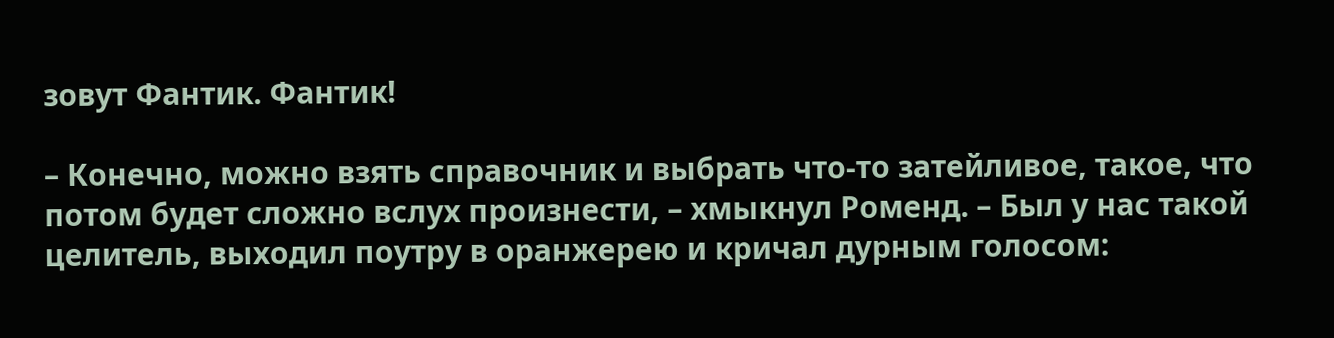зовут Фантик. Фантик!

– Конечно, можно взять справочник и выбрать что-то затейливое, такое, что потом будет сложно вслух произнести, – хмыкнул Роменд. – Был у нас такой целитель, выходил поутру в оранжерею и кричал дурным голосом: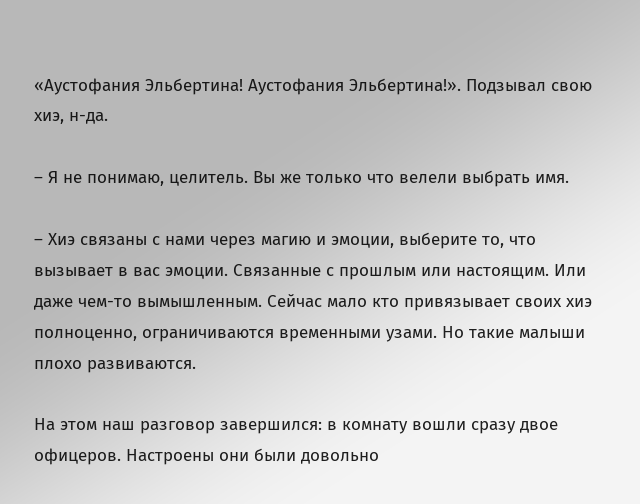«Аустофания Эльбертина! Аустофания Эльбертина!». Подзывал свою хиэ, н-да.

– Я не понимаю, целитель. Вы же только что велели выбрать имя.

– Хиэ связаны с нами через магию и эмоции, выберите то, что вызывает в вас эмоции. Связанные с прошлым или настоящим. Или даже чем-то вымышленным. Сейчас мало кто привязывает своих хиэ полноценно, ограничиваются временными узами. Но такие малыши плохо развиваются.

На этом наш разговор завершился: в комнату вошли сразу двое офицеров. Настроены они были довольно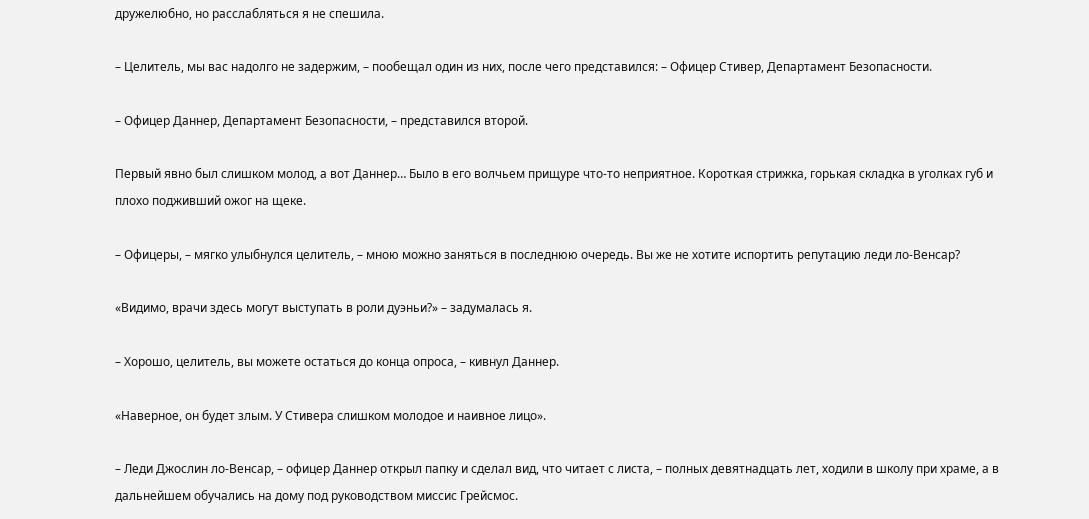дружелюбно, но расслабляться я не спешила.

– Целитель, мы вас надолго не задержим, – пообещал один из них, после чего представился: – Офицер Стивер, Департамент Безопасности.

– Офицер Даннер, Департамент Безопасности, – представился второй.

Первый явно был слишком молод, а вот Даннер… Было в его волчьем прищуре что-то неприятное. Короткая стрижка, горькая складка в уголках губ и плохо подживший ожог на щеке.

– Офицеры, – мягко улыбнулся целитель, – мною можно заняться в последнюю очередь. Вы же не хотите испортить репутацию леди ло-Венсар?

«Видимо, врачи здесь могут выступать в роли дуэньи?» – задумалась я.

– Хорошо, целитель, вы можете остаться до конца опроса, – кивнул Даннер.

«Наверное, он будет злым. У Стивера слишком молодое и наивное лицо».

– Леди Джослин ло-Венсар, – офицер Даннер открыл папку и сделал вид, что читает с листа, – полных девятнадцать лет, ходили в школу при храме, а в дальнейшем обучались на дому под руководством миссис Грейсмос.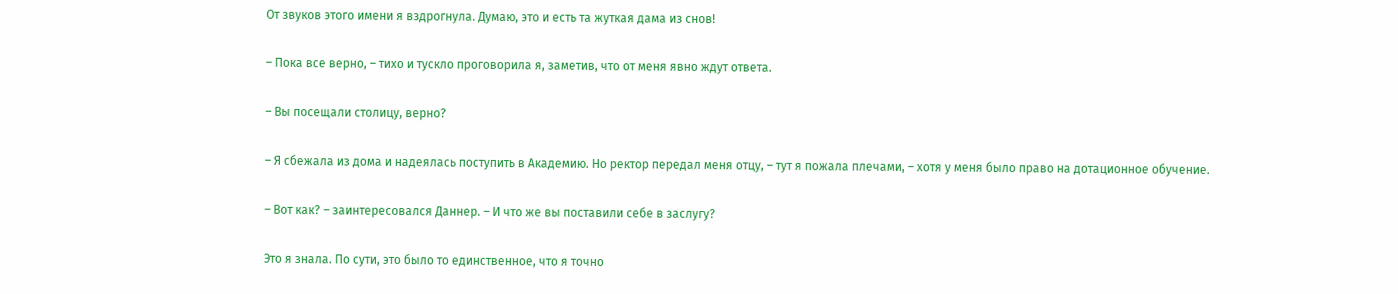От звуков этого имени я вздрогнула. Думаю, это и есть та жуткая дама из снов!

– Пока все верно, – тихо и тускло проговорила я, заметив, что от меня явно ждут ответа.

– Вы посещали столицу, верно?

– Я сбежала из дома и надеялась поступить в Академию. Но ректор передал меня отцу, – тут я пожала плечами, – хотя у меня было право на дотационное обучение.

– Вот как? – заинтересовался Даннер. – И что же вы поставили себе в заслугу?

Это я знала. По сути, это было то единственное, что я точно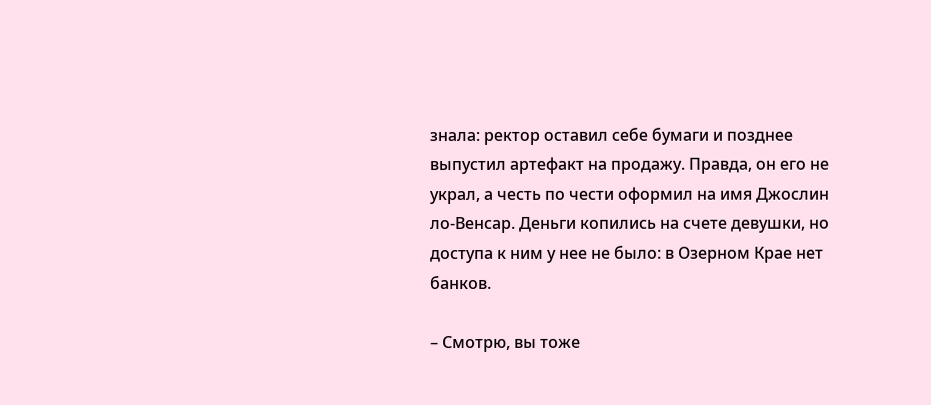знала: ректор оставил себе бумаги и позднее выпустил артефакт на продажу. Правда, он его не украл, а честь по чести оформил на имя Джослин ло-Венсар. Деньги копились на счете девушки, но доступа к ним у нее не было: в Озерном Крае нет банков.

– Смотрю, вы тоже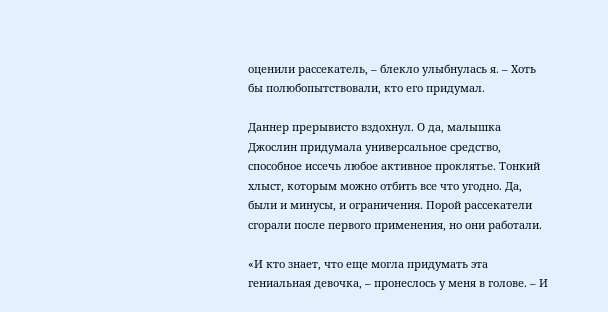оценили рассекатель, – блекло улыбнулась я. – Хоть бы полюбопытствовали, кто его придумал.

Даннер прерывисто вздохнул. О да, малышка Джослин придумала универсальное средство, способное иссечь любое активное проклятье. Тонкий хлыст, которым можно отбить все что угодно. Да, были и минусы, и ограничения. Порой рассекатели сгорали после первого применения, но они работали.

«И кто знает, что еще могла придумать эта гениальная девочка, – пронеслось у меня в голове. – И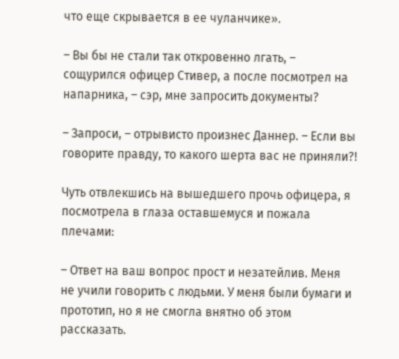что еще скрывается в ее чуланчике».

– Вы бы не стали так откровенно лгать, – сощурился офицер Стивер, а после посмотрел на напарника, – сэр, мне запросить документы?

– Запроси, – отрывисто произнес Даннер. – Если вы говорите правду, то какого шерта вас не приняли?!

Чуть отвлекшись на вышедшего прочь офицера, я посмотрела в глаза оставшемуся и пожала плечами:

– Ответ на ваш вопрос прост и незатейлив. Меня не учили говорить с людьми. У меня были бумаги и прототип, но я не смогла внятно об этом рассказать.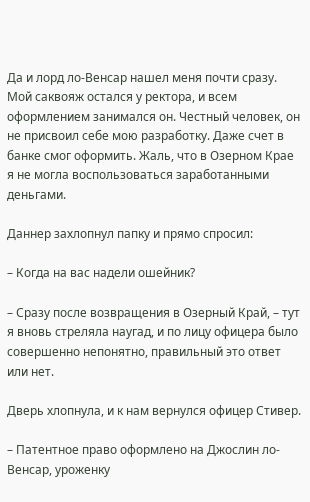Да и лорд ло-Венсар нашел меня почти сразу. Мой саквояж остался у ректора, и всем оформлением занимался он. Честный человек, он не присвоил себе мою разработку. Даже счет в банке смог оформить. Жаль, что в Озерном Крае я не могла воспользоваться заработанными деньгами.

Даннер захлопнул папку и прямо спросил:

– Когда на вас надели ошейник?

– Сразу после возвращения в Озерный Край, – тут я вновь стреляла наугад, и по лицу офицера было совершенно непонятно, правильный это ответ или нет.

Дверь хлопнула, и к нам вернулся офицер Стивер.

– Патентное право оформлено на Джослин ло-Венсар, уроженку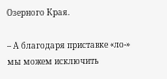Озерного Края.

– А благодаря приставке «ло-» мы можем исключить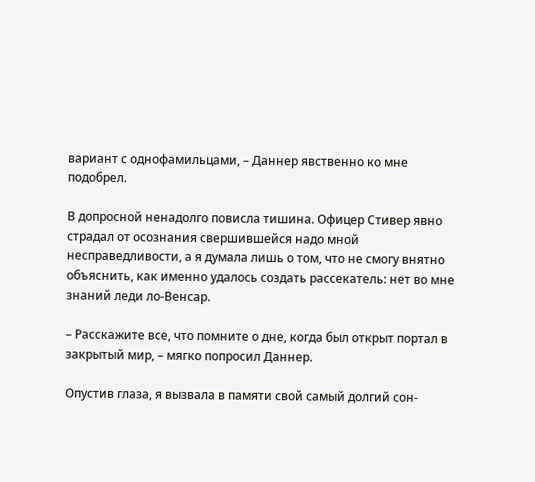вариант с однофамильцами, – Даннер явственно ко мне подобрел.

В допросной ненадолго повисла тишина. Офицер Стивер явно страдал от осознания свершившейся надо мной несправедливости, а я думала лишь о том, что не смогу внятно объяснить, как именно удалось создать рассекатель: нет во мне знаний леди ло-Венсар.

– Расскажите все, что помните о дне, когда был открыт портал в закрытый мир, – мягко попросил Даннер.

Опустив глаза, я вызвала в памяти свой самый долгий сон-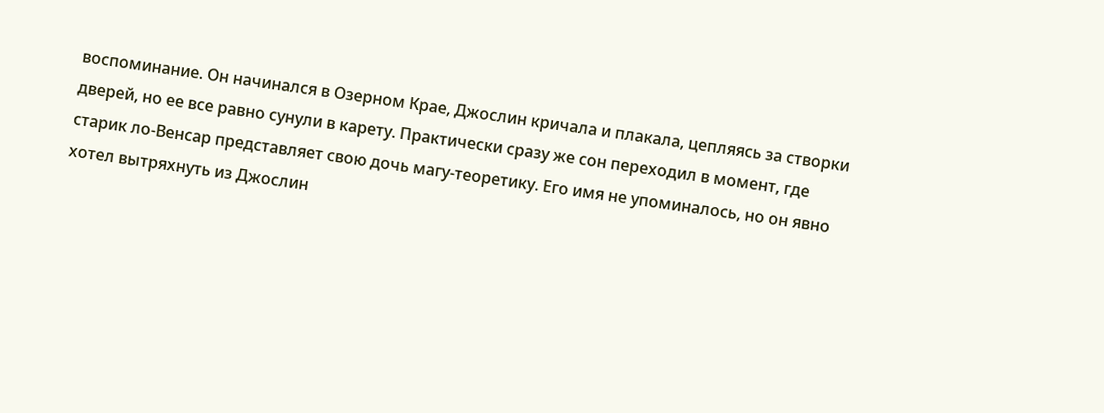воспоминание. Он начинался в Озерном Крае, Джослин кричала и плакала, цепляясь за створки дверей, но ее все равно сунули в карету. Практически сразу же сон переходил в момент, где старик ло-Венсар представляет свою дочь магу-теоретику. Его имя не упоминалось, но он явно хотел вытряхнуть из Джослин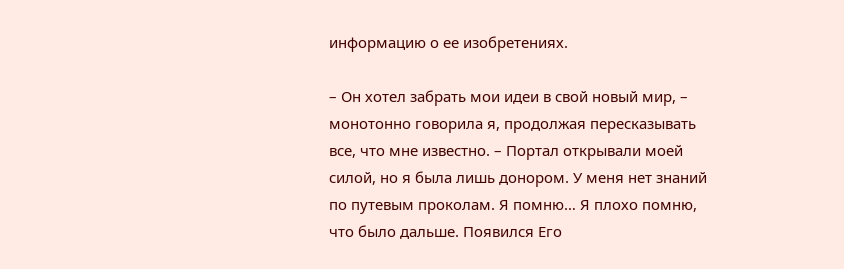информацию о ее изобретениях.

– Он хотел забрать мои идеи в свой новый мир, – монотонно говорила я, продолжая пересказывать все, что мне известно. – Портал открывали моей силой, но я была лишь донором. У меня нет знаний по путевым проколам. Я помню… Я плохо помню, что было дальше. Появился Его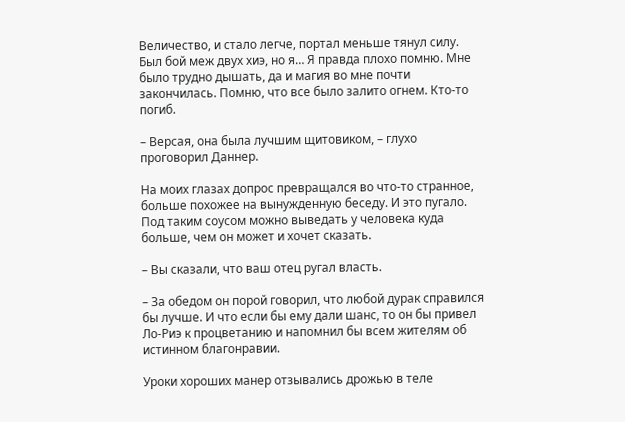Величество, и стало легче, портал меньше тянул силу. Был бой меж двух хиэ, но я… Я правда плохо помню. Мне было трудно дышать, да и магия во мне почти закончилась. Помню, что все было залито огнем. Кто-то погиб.

– Версая, она была лучшим щитовиком, – глухо проговорил Даннер.

На моих глазах допрос превращался во что-то странное, больше похожее на вынужденную беседу. И это пугало. Под таким соусом можно выведать у человека куда больше, чем он может и хочет сказать.

– Вы сказали, что ваш отец ругал власть.

– За обедом он порой говорил, что любой дурак справился бы лучше. И что если бы ему дали шанс, то он бы привел Ло-Риэ к процветанию и напомнил бы всем жителям об истинном благонравии.

Уроки хороших манер отзывались дрожью в теле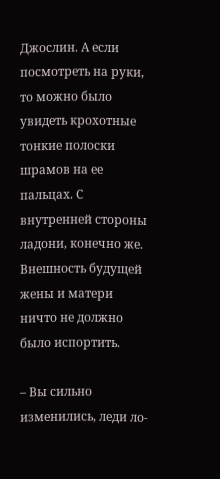Джослин. А если посмотреть на руки, то можно было увидеть крохотные тонкие полоски шрамов на ее пальцах. С внутренней стороны ладони, конечно же. Внешность будущей жены и матери ничто не должно было испортить.

– Вы сильно изменились, леди ло-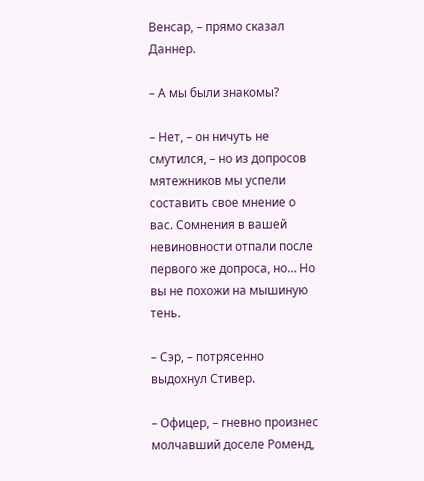Венсар, – прямо сказал Даннер.

– А мы были знакомы?

– Нет, – он ничуть не смутился, – но из допросов мятежников мы успели составить свое мнение о вас. Сомнения в вашей невиновности отпали после первого же допроса, но… Но вы не похожи на мышиную тень.

– Сэр, – потрясенно выдохнул Стивер.

– Офицер, – гневно произнес молчавший доселе Роменд,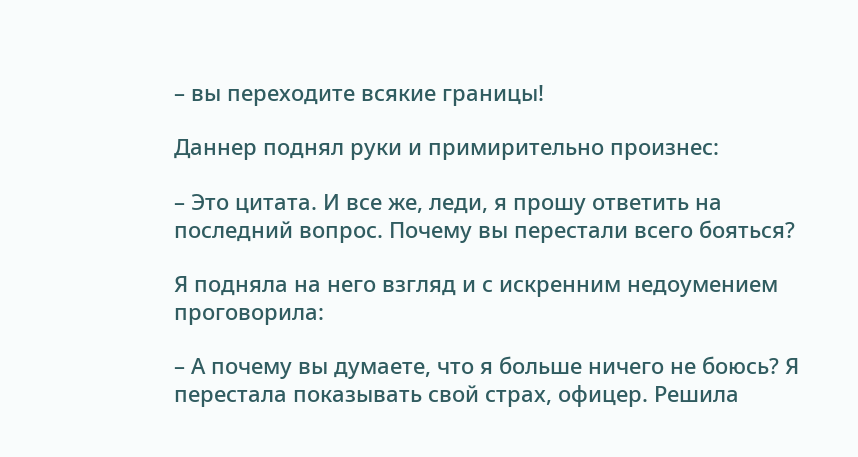– вы переходите всякие границы!

Даннер поднял руки и примирительно произнес:

– Это цитата. И все же, леди, я прошу ответить на последний вопрос. Почему вы перестали всего бояться?

Я подняла на него взгляд и с искренним недоумением проговорила:

– А почему вы думаете, что я больше ничего не боюсь? Я перестала показывать свой страх, офицер. Решила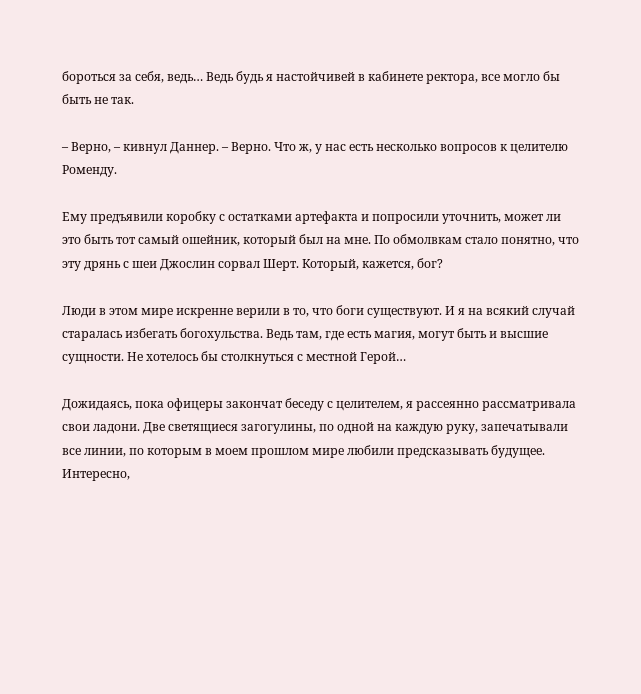бороться за себя, ведь… Ведь будь я настойчивей в кабинете ректора, все могло бы быть не так.

– Верно, – кивнул Даннер. – Верно. Что ж, у нас есть несколько вопросов к целителю Роменду.

Ему предъявили коробку с остатками артефакта и попросили уточнить, может ли это быть тот самый ошейник, который был на мне. По обмолвкам стало понятно, что эту дрянь с шеи Джослин сорвал Шерт. Который, кажется, бог?

Люди в этом мире искренне верили в то, что боги существуют. И я на всякий случай старалась избегать богохульства. Ведь там, где есть магия, могут быть и высшие сущности. Не хотелось бы столкнуться с местной Герой…

Дожидаясь, пока офицеры закончат беседу с целителем, я рассеянно рассматривала свои ладони. Две светящиеся загогулины, по одной на каждую руку, запечатывали все линии, по которым в моем прошлом мире любили предсказывать будущее. Интересно,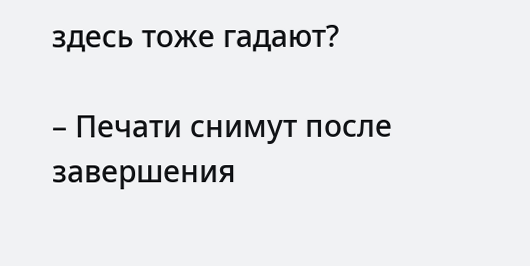здесь тоже гадают?

– Печати снимут после завершения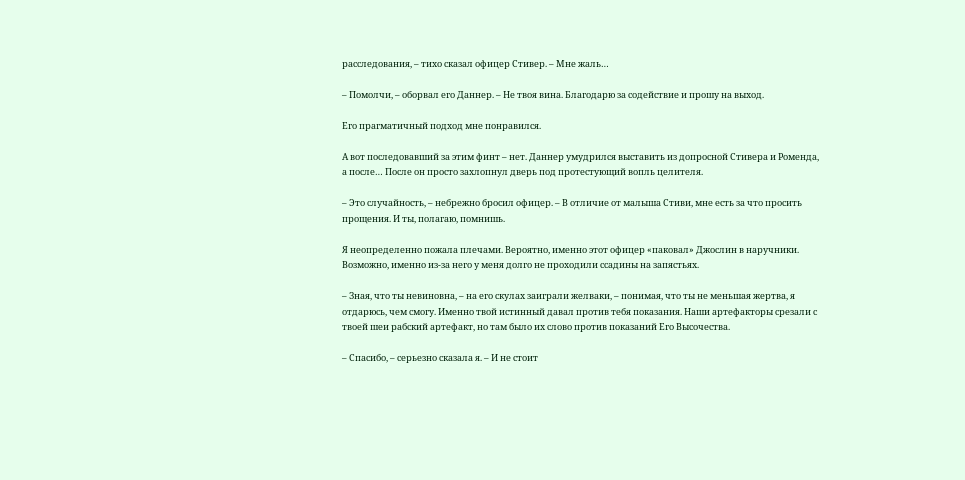расследования, – тихо сказал офицер Стивер. – Мне жаль…

– Помолчи, – оборвал его Даннер. – Не твоя вина. Благодарю за содействие и прошу на выход.

Его прагматичный подход мне понравился.

А вот последовавший за этим финт – нет. Даннер умудрился выставить из допросной Стивера и Роменда, а после… После он просто захлопнул дверь под протестующий вопль целителя.

– Это случайность, – небрежно бросил офицер. – В отличие от малыша Стиви, мне есть за что просить прощения. И ты, полагаю, помнишь.

Я неопределенно пожала плечами. Вероятно, именно этот офицер «паковал» Джослин в наручники. Возможно, именно из-за него у меня долго не проходили ссадины на запястьях.

– Зная, что ты невиновна, – на его скулах заиграли желваки, – понимая, что ты не меньшая жертва, я отдарюсь, чем смогу. Именно твой истинный давал против тебя показания. Наши артефакторы срезали с твоей шеи рабский артефакт, но там было их слово против показаний Его Высочества.

– Спасибо, – серьезно сказала я. – И не стоит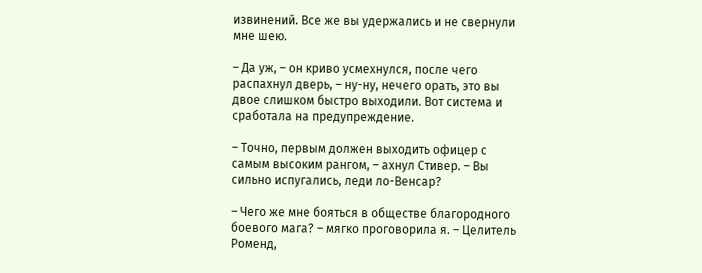извинений. Все же вы удержались и не свернули мне шею.

– Да уж, – он криво усмехнулся, после чего распахнул дверь, – ну-ну, нечего орать, это вы двое слишком быстро выходили. Вот система и сработала на предупреждение.

– Точно, первым должен выходить офицер с самым высоким рангом, – ахнул Стивер. – Вы сильно испугались, леди ло-Венсар?

– Чего же мне бояться в обществе благородного боевого мага? – мягко проговорила я. – Целитель Роменд,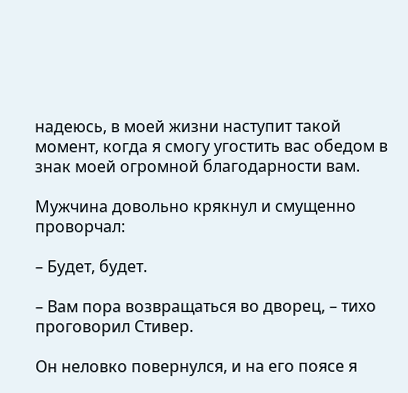надеюсь, в моей жизни наступит такой момент, когда я смогу угостить вас обедом в знак моей огромной благодарности вам.

Мужчина довольно крякнул и смущенно проворчал:

– Будет, будет.

– Вам пора возвращаться во дворец, – тихо проговорил Стивер.

Он неловко повернулся, и на его поясе я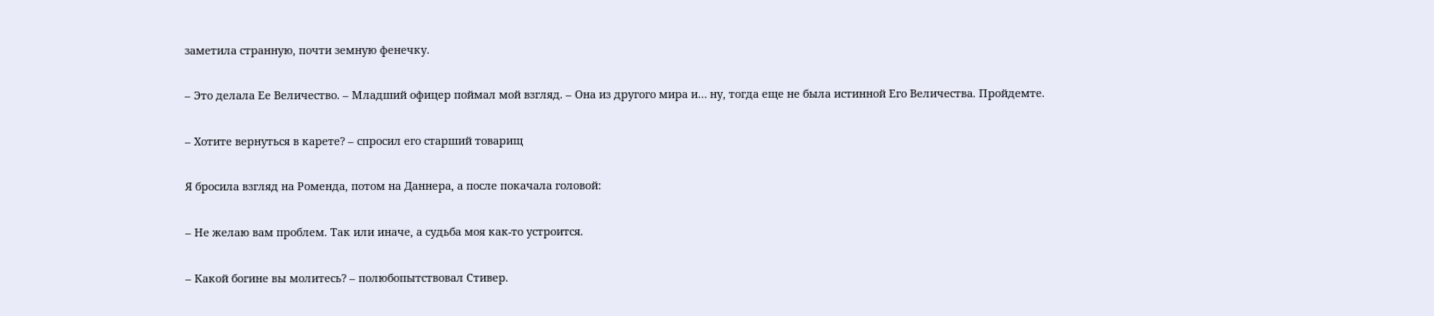заметила странную, почти земную фенечку.

– Это делала Ее Величество. – Младший офицер поймал мой взгляд. – Она из другого мира и… ну, тогда еще не была истинной Его Величества. Пройдемте.

– Хотите вернуться в карете? – спросил его старший товарищ

Я бросила взгляд на Роменда, потом на Даннера, а после покачала головой:

– Не желаю вам проблем. Так или иначе, а судьба моя как-то устроится.

– Какой богине вы молитесь? – полюбопытствовал Стивер.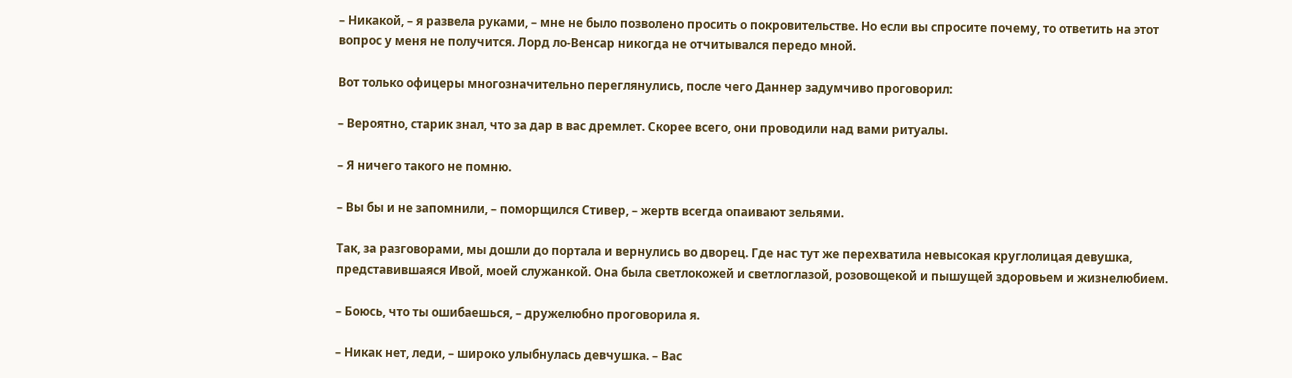– Никакой, – я развела руками, – мне не было позволено просить о покровительстве. Но если вы спросите почему, то ответить на этот вопрос у меня не получится. Лорд ло-Венсар никогда не отчитывался передо мной.

Вот только офицеры многозначительно переглянулись, после чего Даннер задумчиво проговорил:

– Вероятно, старик знал, что за дар в вас дремлет. Скорее всего, они проводили над вами ритуалы.

– Я ничего такого не помню.

– Вы бы и не запомнили, – поморщился Стивер, – жертв всегда опаивают зельями.

Так, за разговорами, мы дошли до портала и вернулись во дворец. Где нас тут же перехватила невысокая круглолицая девушка, представившаяся Ивой, моей служанкой. Она была светлокожей и светлоглазой, розовощекой и пышущей здоровьем и жизнелюбием.

– Боюсь, что ты ошибаешься, – дружелюбно проговорила я.

– Никак нет, леди, – широко улыбнулась девчушка. – Вас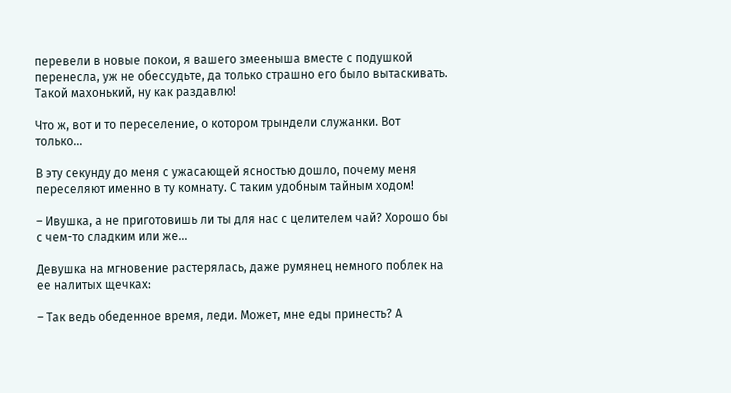перевели в новые покои, я вашего змееныша вместе с подушкой перенесла, уж не обессудьте, да только страшно его было вытаскивать. Такой махонький, ну как раздавлю!

Что ж, вот и то переселение, о котором трындели служанки. Вот только…

В эту секунду до меня с ужасающей ясностью дошло, почему меня переселяют именно в ту комнату. С таким удобным тайным ходом!

– Ивушка, а не приготовишь ли ты для нас с целителем чай? Хорошо бы с чем-то сладким или же…

Девушка на мгновение растерялась, даже румянец немного поблек на ее налитых щечках:

– Так ведь обеденное время, леди. Может, мне еды принесть? А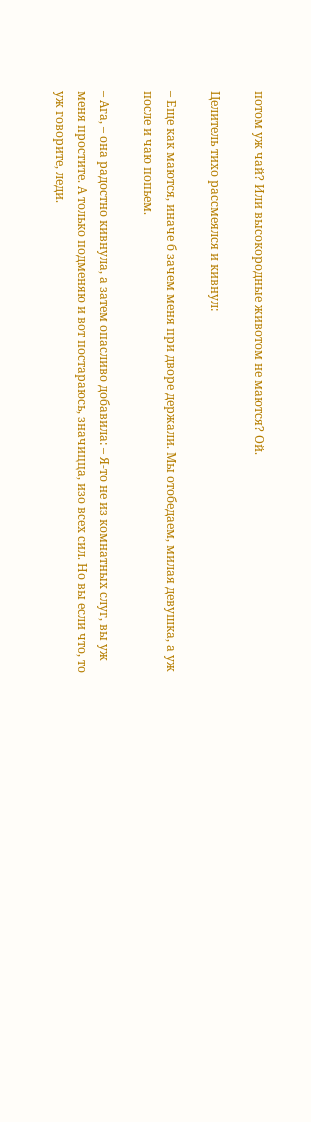потом уж чай? Или высокородные животом не маются? Ой.

Целитель тихо рассмеялся и кивнул:

– Еще как маются, иначе б зачем меня при дворе держали. Мы отобедаем, милая девушка, а уж после и чаю попьем.

– Ага, – она радостно кивнула, а затем опасливо добавила: – Я-то не из комнатных слуг, вы уж меня простите. А только подменяю и вот постараюсь, значицца, изо всех сил. Но вы если что, то уж говорите, леди.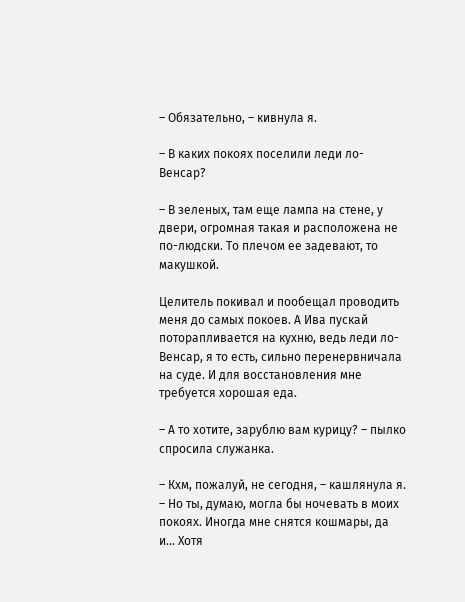– Обязательно, – кивнула я.

– В каких покоях поселили леди ло-Венсар?

– В зеленых, там еще лампа на стене, у двери, огромная такая и расположена не по-людски. То плечом ее задевают, то макушкой.

Целитель покивал и пообещал проводить меня до самых покоев. А Ива пускай поторапливается на кухню, ведь леди ло-Венсар, я то есть, сильно перенервничала на суде. И для восстановления мне требуется хорошая еда.

– А то хотите, зарублю вам курицу? – пылко спросила служанка.

– Кхм, пожалуй, не сегодня, – кашлянула я. – Но ты, думаю, могла бы ночевать в моих покоях. Иногда мне снятся кошмары, да и… Хотя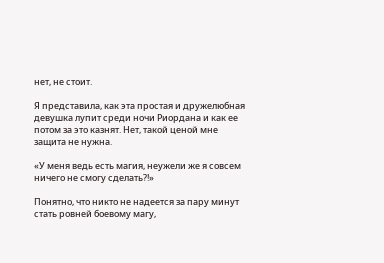нет, не стоит.

Я представила, как эта простая и дружелюбная девушка лупит среди ночи Риордана и как ее потом за это казнят. Нет, такой ценой мне защита не нужна.

«У меня ведь есть магия, неужели же я совсем ничего не смогу сделать?!»

Понятно, что никто не надеется за пару минут стать ровней боевому магу,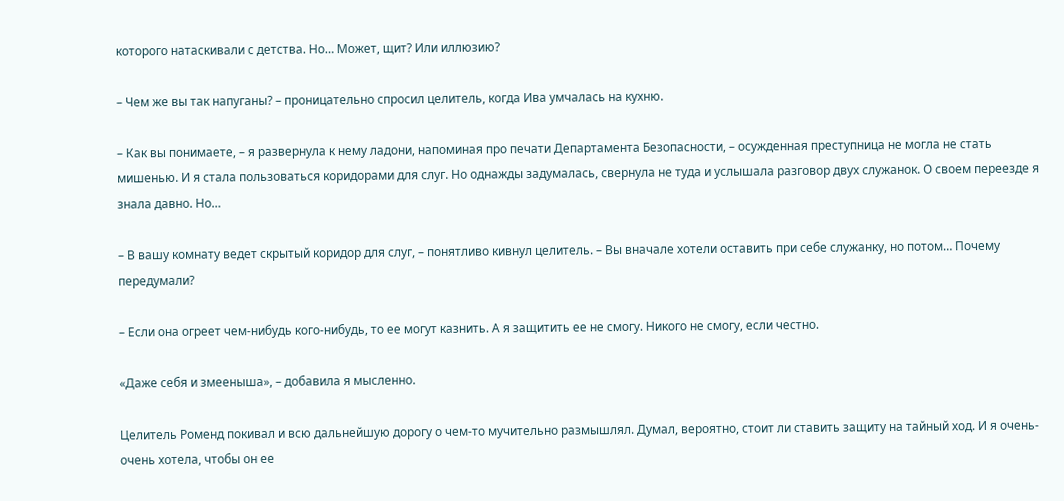которого натаскивали с детства. Но… Может, щит? Или иллюзию?

– Чем же вы так напуганы? – проницательно спросил целитель, когда Ива умчалась на кухню.

– Как вы понимаете, – я развернула к нему ладони, напоминая про печати Департамента Безопасности, – осужденная преступница не могла не стать мишенью. И я стала пользоваться коридорами для слуг. Но однажды задумалась, свернула не туда и услышала разговор двух служанок. О своем переезде я знала давно. Но…

– В вашу комнату ведет скрытый коридор для слуг, – понятливо кивнул целитель. – Вы вначале хотели оставить при себе служанку, но потом… Почему передумали?

– Если она огреет чем-нибудь кого-нибудь, то ее могут казнить. А я защитить ее не смогу. Никого не смогу, если честно.

«Даже себя и змееныша», – добавила я мысленно.

Целитель Роменд покивал и всю дальнейшую дорогу о чем-то мучительно размышлял. Думал, вероятно, стоит ли ставить защиту на тайный ход. И я очень-очень хотела, чтобы он ее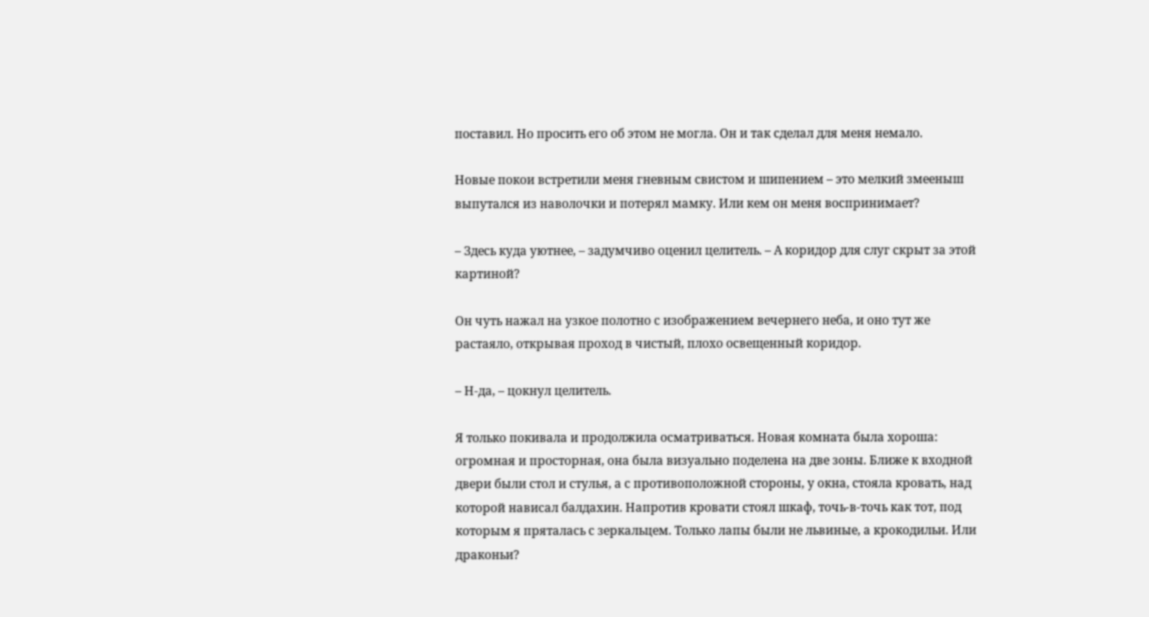поставил. Но просить его об этом не могла. Он и так сделал для меня немало.

Новые покои встретили меня гневным свистом и шипением – это мелкий змееныш выпутался из наволочки и потерял мамку. Или кем он меня воспринимает?

– Здесь куда уютнее, – задумчиво оценил целитель. – А коридор для слуг скрыт за этой картиной?

Он чуть нажал на узкое полотно с изображением вечернего неба, и оно тут же растаяло, открывая проход в чистый, плохо освещенный коридор.

– Н-да, – цокнул целитель.

Я только покивала и продолжила осматриваться. Новая комната была хороша: огромная и просторная, она была визуально поделена на две зоны. Ближе к входной двери были стол и стулья, а с противоположной стороны, у окна, стояла кровать, над которой нависал балдахин. Напротив кровати стоял шкаф, точь-в-точь как тот, под которым я пряталась с зеркальцем. Только лапы были не львиные, а крокодильи. Или драконьи?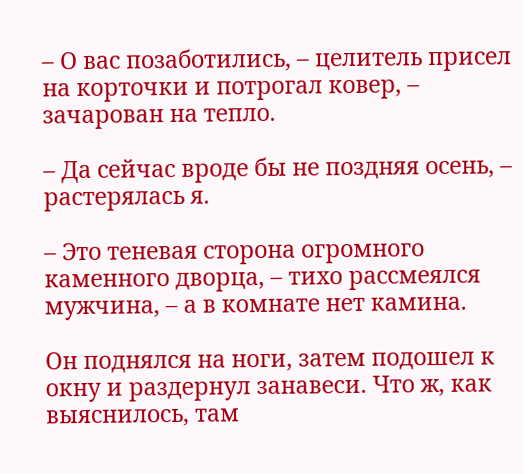– О вас позаботились, – целитель присел на корточки и потрогал ковер, – зачарован на тепло.

– Да сейчас вроде бы не поздняя осень, – растерялась я.

– Это теневая сторона огромного каменного дворца, – тихо рассмеялся мужчина, – а в комнате нет камина.

Он поднялся на ноги, затем подошел к окну и раздернул занавеси. Что ж, как выяснилось, там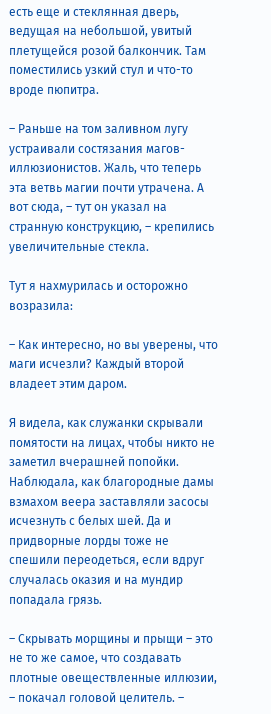есть еще и стеклянная дверь, ведущая на небольшой, увитый плетущейся розой балкончик. Там поместились узкий стул и что-то вроде пюпитра.

– Раньше на том заливном лугу устраивали состязания магов-иллюзионистов. Жаль, что теперь эта ветвь магии почти утрачена. А вот сюда, – тут он указал на странную конструкцию, – крепились увеличительные стекла.

Тут я нахмурилась и осторожно возразила:

– Как интересно, но вы уверены, что маги исчезли? Каждый второй владеет этим даром.

Я видела, как служанки скрывали помятости на лицах, чтобы никто не заметил вчерашней попойки. Наблюдала, как благородные дамы взмахом веера заставляли засосы исчезнуть с белых шей. Да и придворные лорды тоже не спешили переодеться, если вдруг случалась оказия и на мундир попадала грязь.

– Скрывать морщины и прыщи – это не то же самое, что создавать плотные овеществленные иллюзии, – покачал головой целитель. –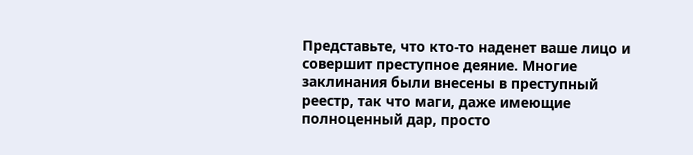Представьте, что кто-то наденет ваше лицо и совершит преступное деяние. Многие заклинания были внесены в преступный реестр, так что маги, даже имеющие полноценный дар, просто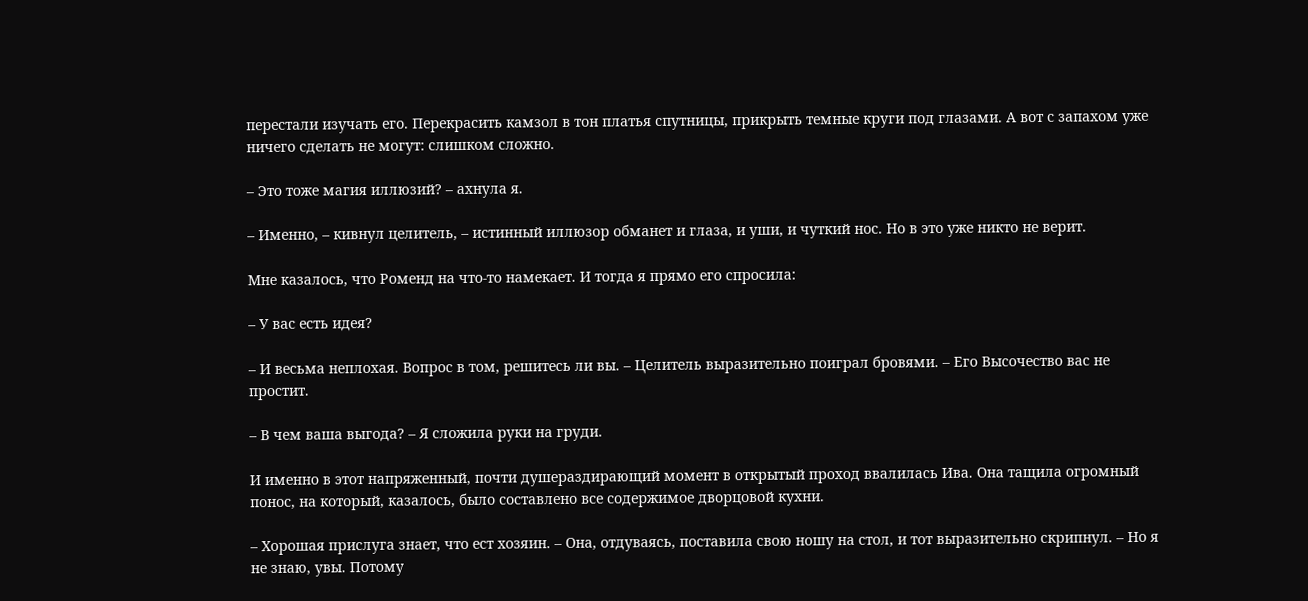перестали изучать его. Перекрасить камзол в тон платья спутницы, прикрыть темные круги под глазами. А вот с запахом уже ничего сделать не могут: слишком сложно.

– Это тоже магия иллюзий? – ахнула я.

– Именно, – кивнул целитель, – истинный иллюзор обманет и глаза, и уши, и чуткий нос. Но в это уже никто не верит.

Мне казалось, что Роменд на что-то намекает. И тогда я прямо его спросила:

– У вас есть идея?

– И весьма неплохая. Вопрос в том, решитесь ли вы. – Целитель выразительно поиграл бровями. – Его Высочество вас не простит.

– В чем ваша выгода? – Я сложила руки на груди.

И именно в этот напряженный, почти душераздирающий момент в открытый проход ввалилась Ива. Она тащила огромный понос, на который, казалось, было составлено все содержимое дворцовой кухни.

– Хорошая прислуга знает, что ест хозяин. – Она, отдуваясь, поставила свою ношу на стол, и тот выразительно скрипнул. – Но я не знаю, увы. Потому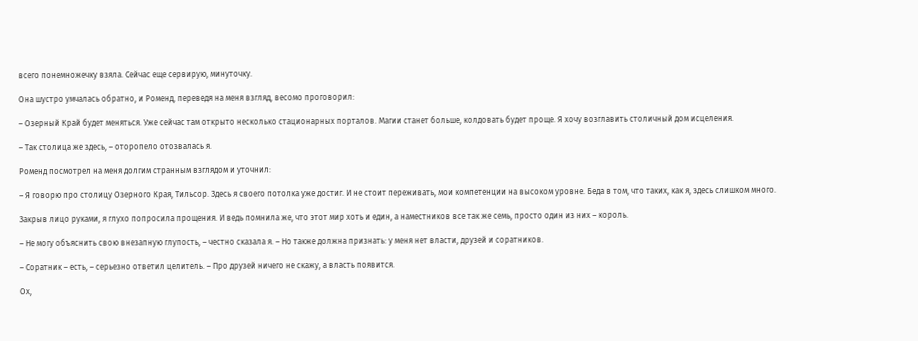всего понемножечку взяла. Сейчас еще сервирую, минуточку.

Она шустро умчалась обратно, и Роменд, переведя на меня взгляд, весомо проговорил:

– Озерный Край будет меняться. Уже сейчас там открыто несколько стационарных порталов. Магии станет больше, колдовать будет проще. Я хочу возглавить столичный дом исцеления.

– Так столица же здесь, – оторопело отозвалась я.

Роменд посмотрел на меня долгим странным взглядом и уточнил:

– Я говорю про столицу Озерного Края, Тильсор. Здесь я своего потолка уже достиг. И не стоит переживать, мои компетенции на высоком уровне. Беда в том, что таких, как я, здесь слишком много.

Закрыв лицо руками, я глухо попросила прощения. И ведь помнила же, что этот мир хоть и един, а наместников все так же семь, просто один из них – король.

– Не могу объяснить свою внезапную глупость, – честно сказала я. – Но также должна признать: у меня нет власти, друзей и соратников.

– Соратник – есть, – серьезно ответил целитель. – Про друзей ничего не скажу, а власть появится.

Ох,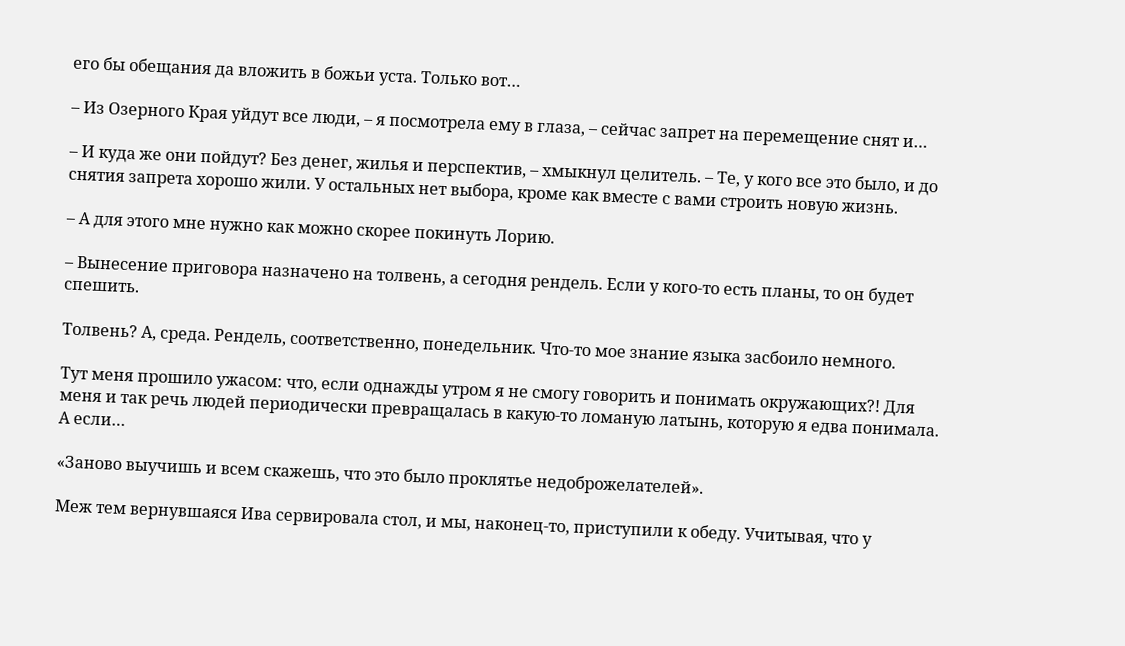его бы обещания да вложить в божьи уста. Только вот…

– Из Озерного Края уйдут все люди, – я посмотрела ему в глаза, – сейчас запрет на перемещение снят и…

– И куда же они пойдут? Без денег, жилья и перспектив, – хмыкнул целитель. – Те, у кого все это было, и до снятия запрета хорошо жили. У остальных нет выбора, кроме как вместе с вами строить новую жизнь.

– А для этого мне нужно как можно скорее покинуть Лорию.

– Вынесение приговора назначено на толвень, а сегодня рендель. Если у кого-то есть планы, то он будет спешить.

Толвень? А, среда. Рендель, соответственно, понедельник. Что-то мое знание языка засбоило немного.

Тут меня прошило ужасом: что, если однажды утром я не смогу говорить и понимать окружающих?! Для меня и так речь людей периодически превращалась в какую-то ломаную латынь, которую я едва понимала. А если…

«Заново выучишь и всем скажешь, что это было проклятье недоброжелателей».

Меж тем вернувшаяся Ива сервировала стол, и мы, наконец-то, приступили к обеду. Учитывая, что у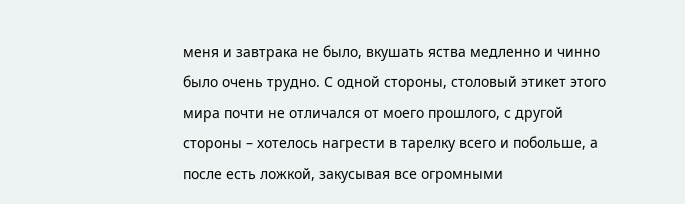меня и завтрака не было, вкушать яства медленно и чинно было очень трудно. С одной стороны, столовый этикет этого мира почти не отличался от моего прошлого, с другой стороны – хотелось нагрести в тарелку всего и побольше, а после есть ложкой, закусывая все огромными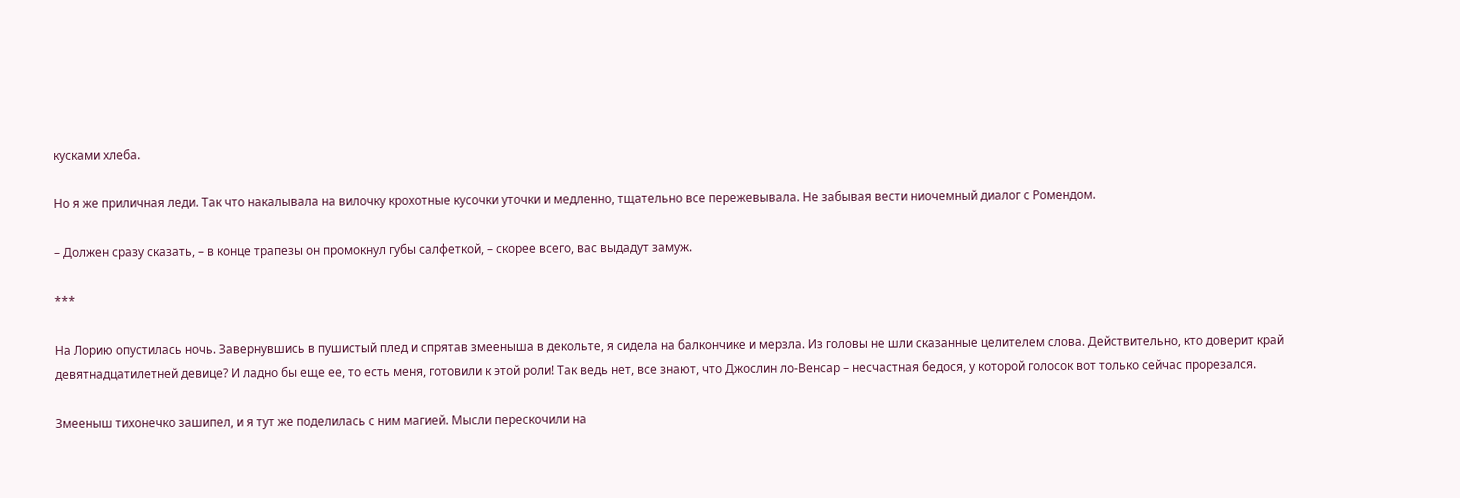кусками хлеба.

Но я же приличная леди. Так что накалывала на вилочку крохотные кусочки уточки и медленно, тщательно все пережевывала. Не забывая вести ниочемный диалог с Ромендом.

– Должен сразу сказать, – в конце трапезы он промокнул губы салфеткой, – скорее всего, вас выдадут замуж.

***

На Лорию опустилась ночь. Завернувшись в пушистый плед и спрятав змееныша в декольте, я сидела на балкончике и мерзла. Из головы не шли сказанные целителем слова. Действительно, кто доверит край девятнадцатилетней девице? И ладно бы еще ее, то есть меня, готовили к этой роли! Так ведь нет, все знают, что Джослин ло-Венсар – несчастная бедося, у которой голосок вот только сейчас прорезался.

Змееныш тихонечко зашипел, и я тут же поделилась с ним магией. Мысли перескочили на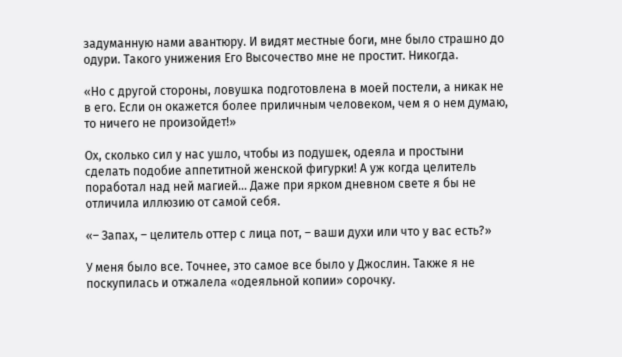задуманную нами авантюру. И видят местные боги, мне было страшно до одури. Такого унижения Его Высочество мне не простит. Никогда.

«Но с другой стороны, ловушка подготовлена в моей постели, а никак не в его. Если он окажется более приличным человеком, чем я о нем думаю, то ничего не произойдет!»

Ох, сколько сил у нас ушло, чтобы из подушек, одеяла и простыни сделать подобие аппетитной женской фигурки! А уж когда целитель поработал над ней магией… Даже при ярком дневном свете я бы не отличила иллюзию от самой себя.

«– Запах, – целитель оттер с лица пот, – ваши духи или что у вас есть?»

У меня было все. Точнее, это самое все было у Джослин. Также я не поскупилась и отжалела «одеяльной копии» сорочку.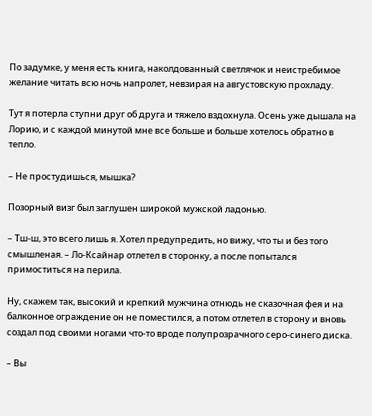По задумке, у меня есть книга, наколдованный светлячок и неистребимое желание читать всю ночь напролет, невзирая на августовскую прохладу.

Тут я потерла ступни друг об друга и тяжело вздохнула. Осень уже дышала на Лорию, и с каждой минутой мне все больше и больше хотелось обратно в тепло.

– Не простудишься, мышка?

Позорный визг был заглушен широкой мужской ладонью.

– Тш-ш, это всего лишь я. Хотел предупредить, но вижу, что ты и без того смышленая. – Ло-Ксайнар отлетел в сторонку, а после попытался примоститься на перила.

Ну, скажем так, высокий и крепкий мужчина отнюдь не сказочная фея и на балконное ограждение он не поместился, а потом отлетел в сторону и вновь создал под своими ногами что-то вроде полупрозрачного серо-синего диска.

– Вы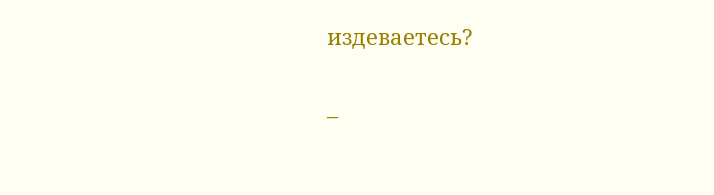издеваетесь?

–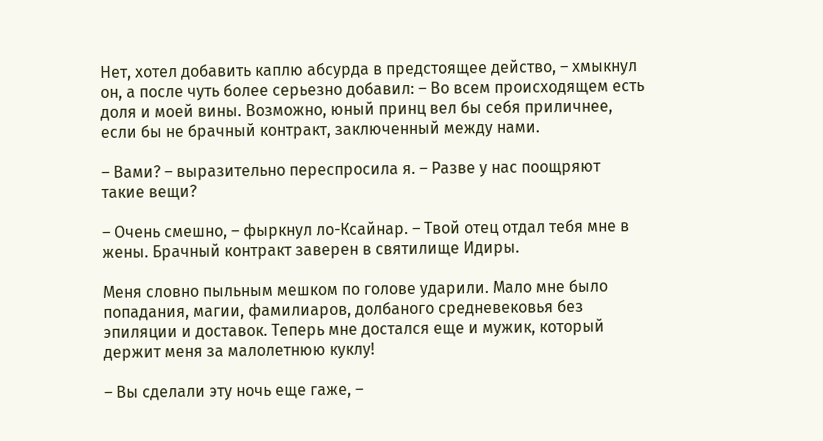Нет, хотел добавить каплю абсурда в предстоящее действо, – хмыкнул он, а после чуть более серьезно добавил: – Во всем происходящем есть доля и моей вины. Возможно, юный принц вел бы себя приличнее, если бы не брачный контракт, заключенный между нами.

– Вами? – выразительно переспросила я. – Разве у нас поощряют такие вещи?

– Очень смешно, – фыркнул ло-Ксайнар. – Твой отец отдал тебя мне в жены. Брачный контракт заверен в святилище Идиры.

Меня словно пыльным мешком по голове ударили. Мало мне было попадания, магии, фамилиаров, долбаного средневековья без эпиляции и доставок. Теперь мне достался еще и мужик, который держит меня за малолетнюю куклу!

– Вы сделали эту ночь еще гаже, –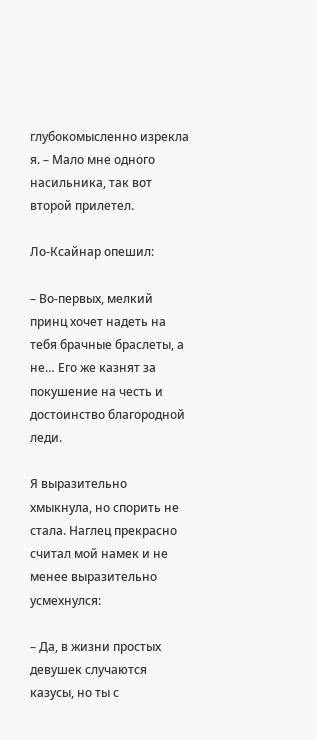глубокомысленно изрекла я. – Мало мне одного насильника, так вот второй прилетел.

Ло-Ксайнар опешил:

– Во-первых, мелкий принц хочет надеть на тебя брачные браслеты, а не… Его же казнят за покушение на честь и достоинство благородной леди.

Я выразительно хмыкнула, но спорить не стала. Наглец прекрасно считал мой намек и не менее выразительно усмехнулся:

– Да, в жизни простых девушек случаются казусы, но ты с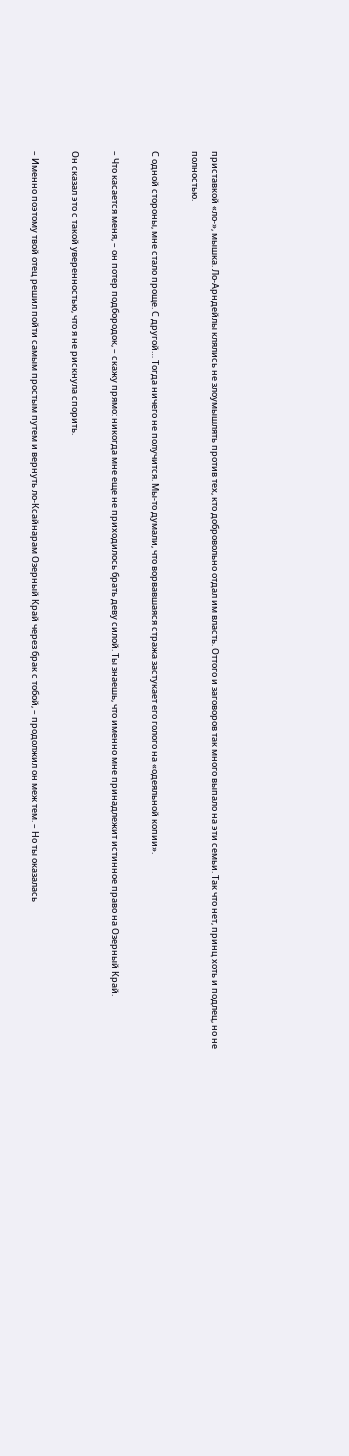приставкой «ло-», мышка. Ло-Арндейлы клялись не злоумышлять против тех, кто добровольно отдал им власть. Оттого и заговоров так много выпало на эти семьи. Так что нет, принц хоть и подлец, но не полностью.

С одной стороны, мне стало проще. С другой… Тогда ничего не получится. Мы-то думали, что ворвавшаяся стража застукает его голого на «одеяльной копии».

– Что касается меня, – он потер подбородок, – скажу прямо: никогда мне еще не приходилось брать деву силой. Ты знаешь, что именно мне принадлежит истинное право на Озерный Край.

Он сказал это с такой уверенностью, что я не рискнула спорить.

– Именно поэтому твой отец решил пойти самым простым путем и вернуть ло-Ксайнарам Озерный Край через брак с тобой, – продолжил он меж тем. – Но ты оказалась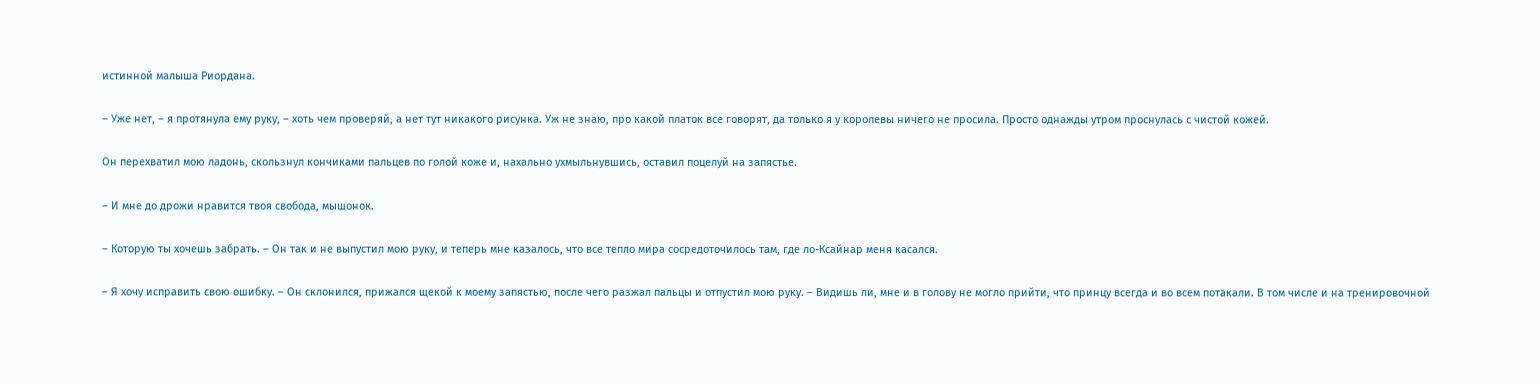истинной малыша Риордана.

– Уже нет, – я протянула ему руку, – хоть чем проверяй, а нет тут никакого рисунка. Уж не знаю, про какой платок все говорят, да только я у королевы ничего не просила. Просто однажды утром проснулась с чистой кожей.

Он перехватил мою ладонь, скользнул кончиками пальцев по голой коже и, нахально ухмыльнувшись, оставил поцелуй на запястье.

– И мне до дрожи нравится твоя свобода, мышонок.

– Которую ты хочешь забрать. – Он так и не выпустил мою руку, и теперь мне казалось, что все тепло мира сосредоточилось там, где ло-Ксайнар меня касался.

– Я хочу исправить свою ошибку. – Он склонился, прижался щекой к моему запястью, после чего разжал пальцы и отпустил мою руку. – Видишь ли, мне и в голову не могло прийти, что принцу всегда и во всем потакали. В том числе и на тренировочной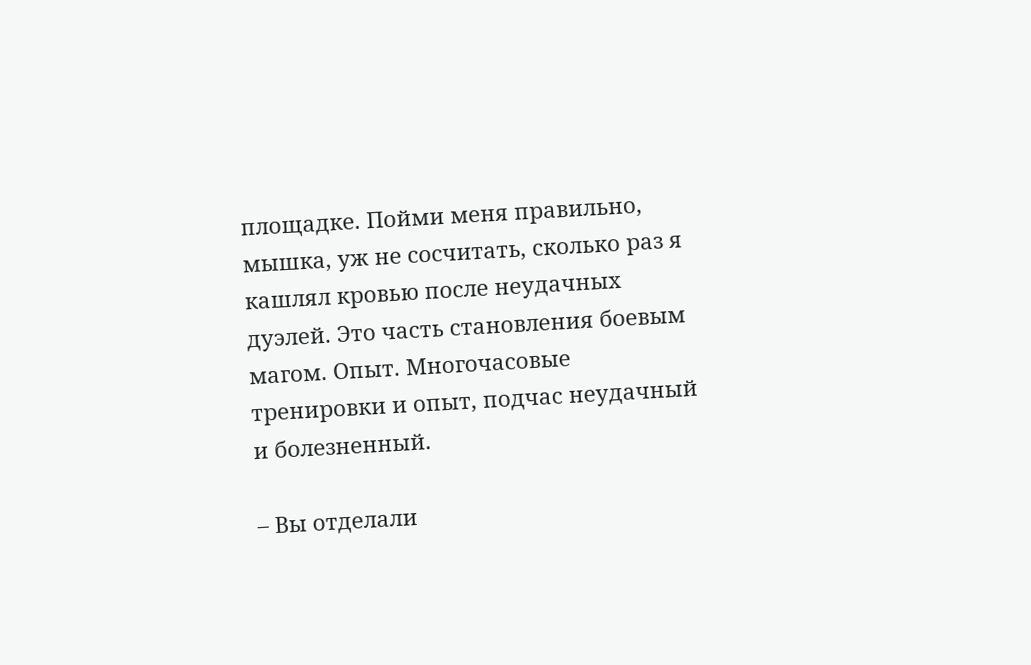площадке. Пойми меня правильно, мышка, уж не сосчитать, сколько раз я кашлял кровью после неудачных дуэлей. Это часть становления боевым магом. Опыт. Многочасовые тренировки и опыт, подчас неудачный и болезненный.

– Вы отделали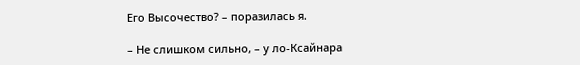Его Высочество? – поразилась я.

– Не слишком сильно, – у ло-Ксайнара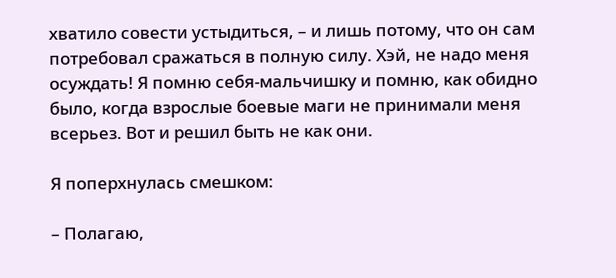хватило совести устыдиться, – и лишь потому, что он сам потребовал сражаться в полную силу. Хэй, не надо меня осуждать! Я помню себя-мальчишку и помню, как обидно было, когда взрослые боевые маги не принимали меня всерьез. Вот и решил быть не как они.

Я поперхнулась смешком:

– Полагаю,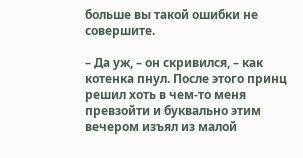больше вы такой ошибки не совершите.

– Да уж, – он скривился, – как котенка пнул. После этого принц решил хоть в чем-то меня превзойти и буквально этим вечером изъял из малой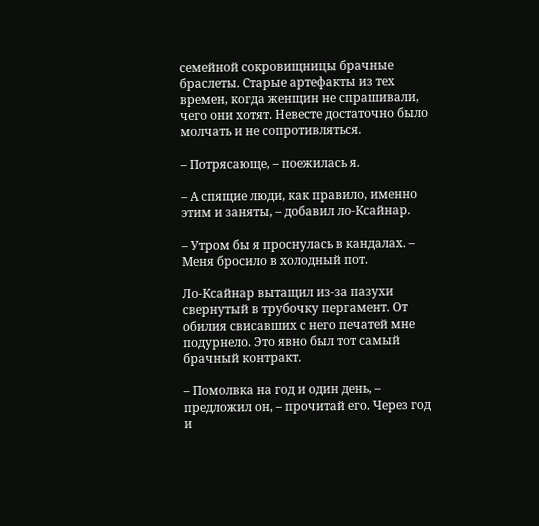семейной сокровищницы брачные браслеты. Старые артефакты из тех времен, когда женщин не спрашивали, чего они хотят. Невесте достаточно было молчать и не сопротивляться.

– Потрясающе, – поежилась я.

– А спящие люди, как правило, именно этим и заняты, – добавил ло-Ксайнар.

– Утром бы я проснулась в кандалах. – Меня бросило в холодный пот.

Ло-Ксайнар вытащил из-за пазухи свернутый в трубочку пергамент. От обилия свисавших с него печатей мне подурнело. Это явно был тот самый брачный контракт.

– Помолвка на год и один день, – предложил он, – прочитай его. Через год и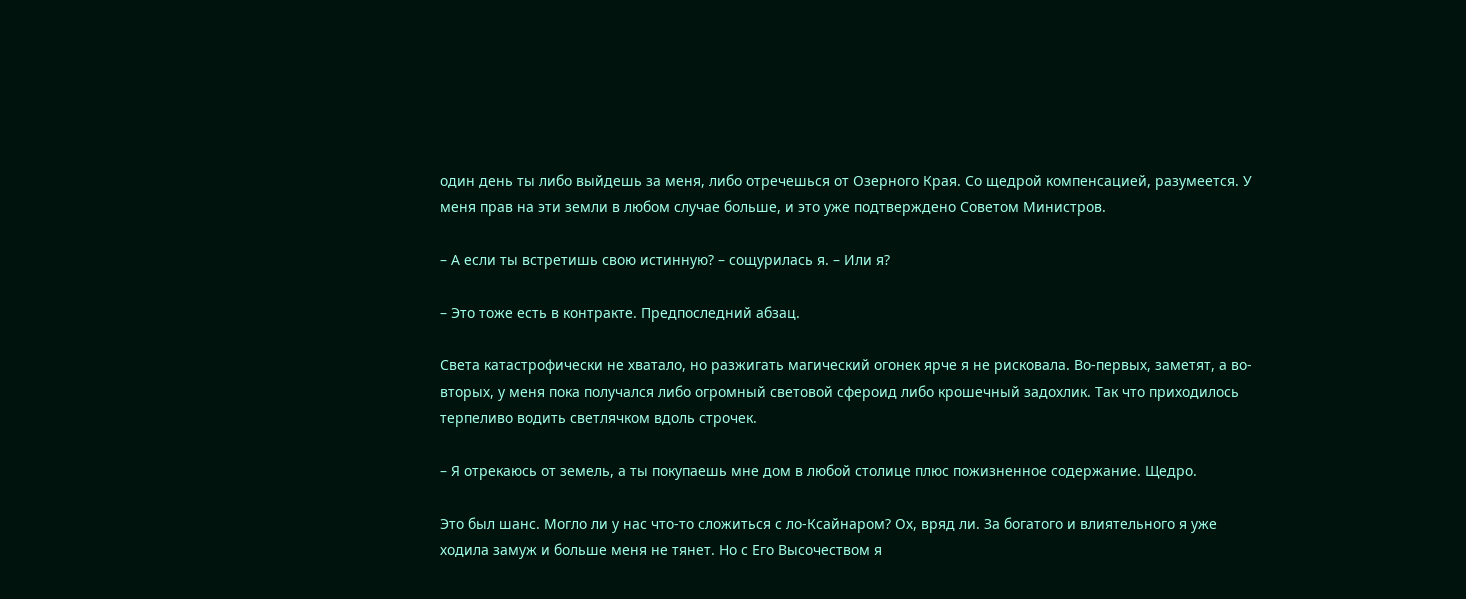один день ты либо выйдешь за меня, либо отречешься от Озерного Края. Со щедрой компенсацией, разумеется. У меня прав на эти земли в любом случае больше, и это уже подтверждено Советом Министров.

– А если ты встретишь свою истинную? – сощурилась я. – Или я?

– Это тоже есть в контракте. Предпоследний абзац.

Света катастрофически не хватало, но разжигать магический огонек ярче я не рисковала. Во-первых, заметят, а во-вторых, у меня пока получался либо огромный световой сфероид либо крошечный задохлик. Так что приходилось терпеливо водить светлячком вдоль строчек.

– Я отрекаюсь от земель, а ты покупаешь мне дом в любой столице плюс пожизненное содержание. Щедро.

Это был шанс. Могло ли у нас что-то сложиться с ло-Ксайнаром? Ох, вряд ли. За богатого и влиятельного я уже ходила замуж и больше меня не тянет. Но с Его Высочеством я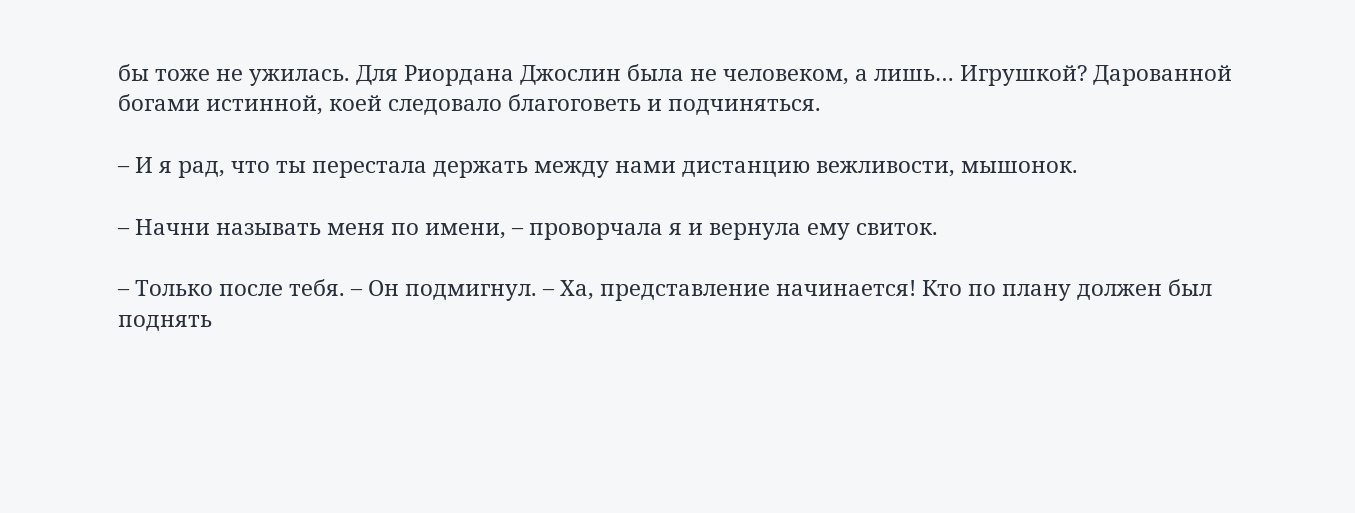бы тоже не ужилась. Для Риордана Джослин была не человеком, а лишь… Игрушкой? Дарованной богами истинной, коей следовало благоговеть и подчиняться.

– И я рад, что ты перестала держать между нами дистанцию вежливости, мышонок.

– Начни называть меня по имени, – проворчала я и вернула ему свиток.

– Только после тебя. – Он подмигнул. – Ха, представление начинается! Кто по плану должен был поднять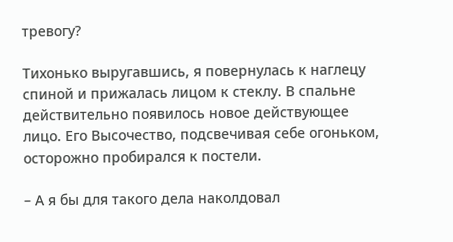тревогу?

Тихонько выругавшись, я повернулась к наглецу спиной и прижалась лицом к стеклу. В спальне действительно появилось новое действующее лицо. Его Высочество, подсвечивая себе огоньком, осторожно пробирался к постели.

– А я бы для такого дела наколдовал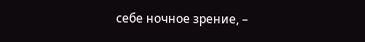себе ночное зрение, –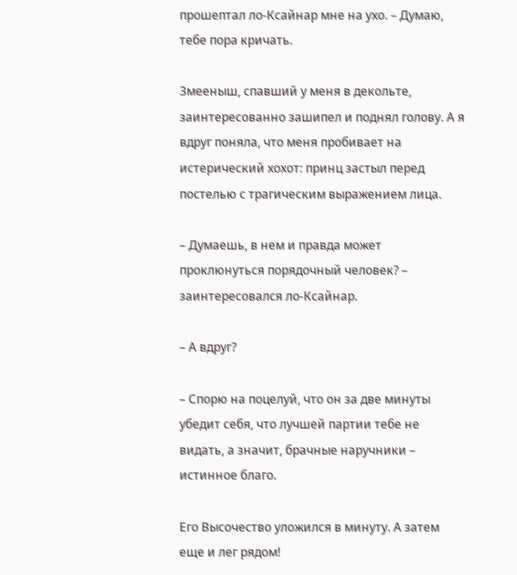прошептал ло-Ксайнар мне на ухо. – Думаю, тебе пора кричать.

Змееныш, спавший у меня в декольте, заинтересованно зашипел и поднял голову. А я вдруг поняла, что меня пробивает на истерический хохот: принц застыл перед постелью с трагическим выражением лица.

– Думаешь, в нем и правда может проклюнуться порядочный человек? – заинтересовался ло-Ксайнар.

– А вдруг?

– Спорю на поцелуй, что он за две минуты убедит себя, что лучшей партии тебе не видать, а значит, брачные наручники – истинное благо.

Его Высочество уложился в минуту. А затем еще и лег рядом!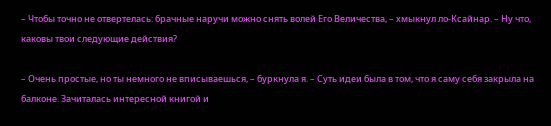– Чтобы точно не отвертелась: брачные наручи можно снять волей Его Величества, – хмыкнул ло-Ксайнар. – Ну что, каковы твои следующие действия?

– Очень простые, но ты немного не вписываешься, – буркнула я. – Суть идеи была в том, что я саму себя закрыла на балконе. Зачиталась интересной книгой и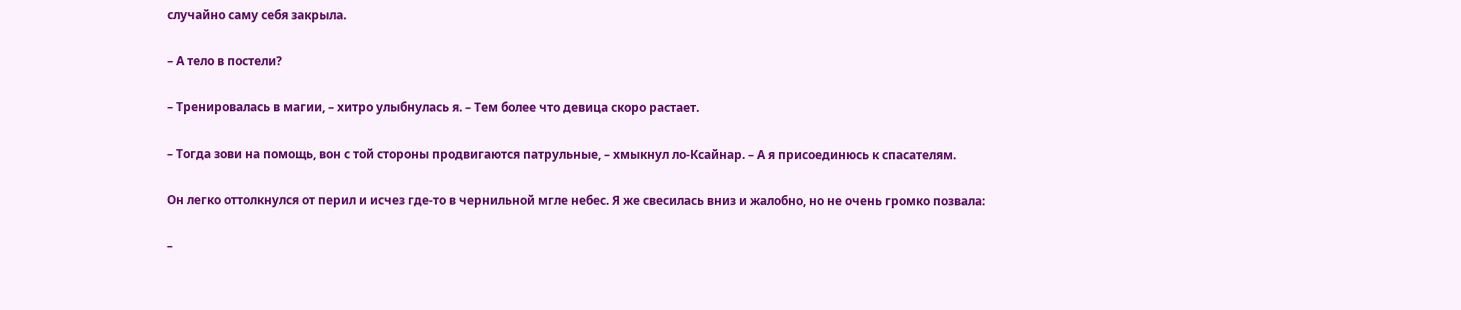случайно саму себя закрыла.

– А тело в постели?

– Тренировалась в магии, – хитро улыбнулась я. – Тем более что девица скоро растает.

– Тогда зови на помощь, вон с той стороны продвигаются патрульные, – хмыкнул ло-Ксайнар. – А я присоединюсь к спасателям.

Он легко оттолкнулся от перил и исчез где-то в чернильной мгле небес. Я же свесилась вниз и жалобно, но не очень громко позвала:

–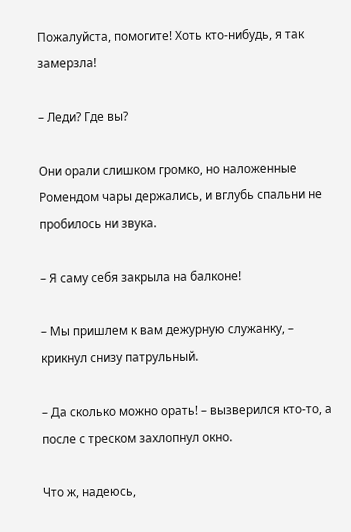Пожалуйста, помогите! Хоть кто-нибудь, я так замерзла!

– Леди? Где вы?

Они орали слишком громко, но наложенные Ромендом чары держались, и вглубь спальни не пробилось ни звука.

– Я саму себя закрыла на балконе!

– Мы пришлем к вам дежурную служанку, – крикнул снизу патрульный.

– Да сколько можно орать! – вызверился кто-то, а после с треском захлопнул окно.

Что ж, надеюсь,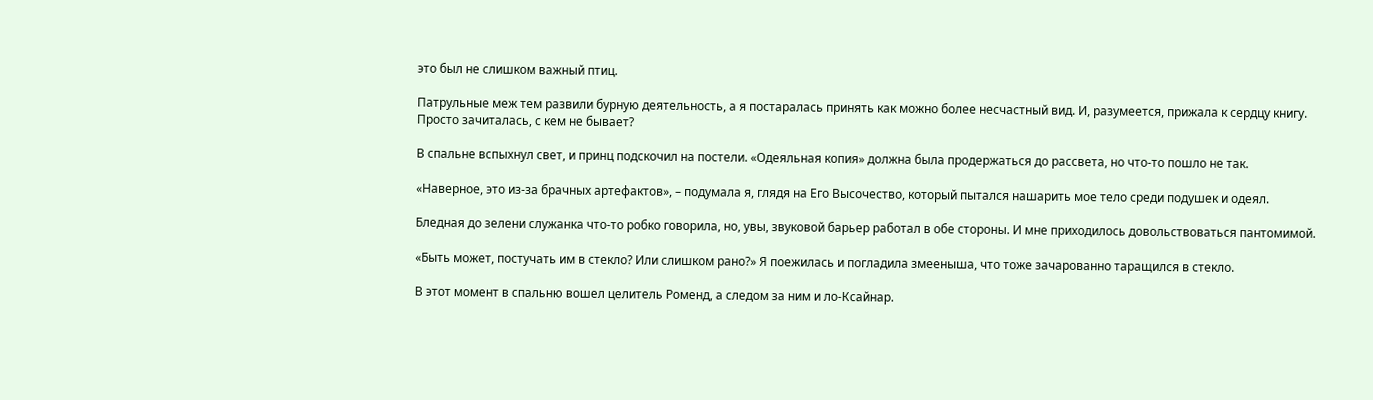это был не слишком важный птиц.

Патрульные меж тем развили бурную деятельность, а я постаралась принять как можно более несчастный вид. И, разумеется, прижала к сердцу книгу. Просто зачиталась, с кем не бывает?

В спальне вспыхнул свет, и принц подскочил на постели. «Одеяльная копия» должна была продержаться до рассвета, но что-то пошло не так.

«Наверное, это из-за брачных артефактов», – подумала я, глядя на Его Высочество, который пытался нашарить мое тело среди подушек и одеял.

Бледная до зелени служанка что-то робко говорила, но, увы, звуковой барьер работал в обе стороны. И мне приходилось довольствоваться пантомимой.

«Быть может, постучать им в стекло? Или слишком рано?» Я поежилась и погладила змееныша, что тоже зачарованно таращился в стекло.

В этот момент в спальню вошел целитель Роменд, а следом за ним и ло-Ксайнар.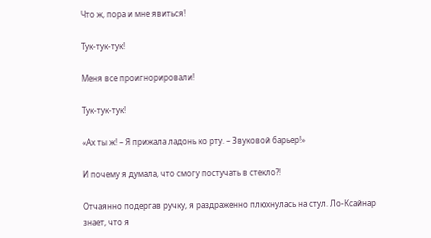Что ж, пора и мне явиться!

Тук-тук-тук!

Меня все проигнорировали!

Тук-тук-тук!

«Ах ты ж! – Я прижала ладонь ко рту. – Звуковой барьер!»

И почему я думала, что смогу постучать в стекло?!

Отчаянно подергав ручку, я раздраженно плюхнулась на стул. Ло-Ксайнар знает, что я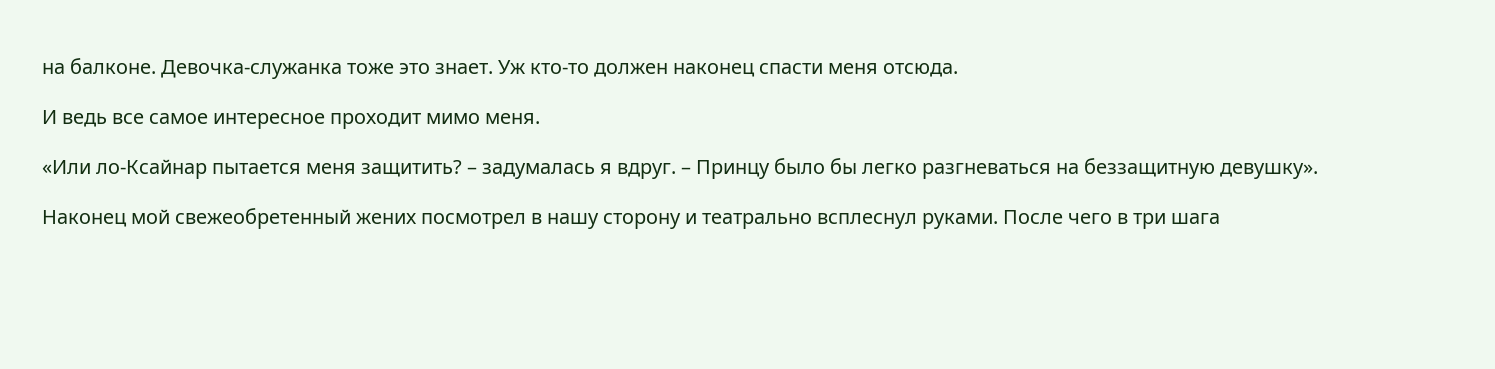на балконе. Девочка-служанка тоже это знает. Уж кто-то должен наконец спасти меня отсюда.

И ведь все самое интересное проходит мимо меня.

«Или ло-Ксайнар пытается меня защитить? – задумалась я вдруг. – Принцу было бы легко разгневаться на беззащитную девушку».

Наконец мой свежеобретенный жених посмотрел в нашу сторону и театрально всплеснул руками. После чего в три шага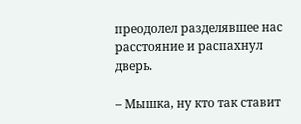преодолел разделявшее нас расстояние и распахнул дверь.

– Мышка, ну кто так ставит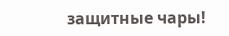защитные чары!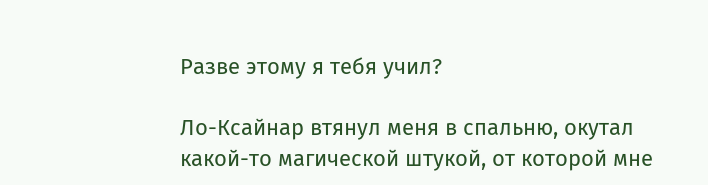Разве этому я тебя учил?

Ло-Ксайнар втянул меня в спальню, окутал какой-то магической штукой, от которой мне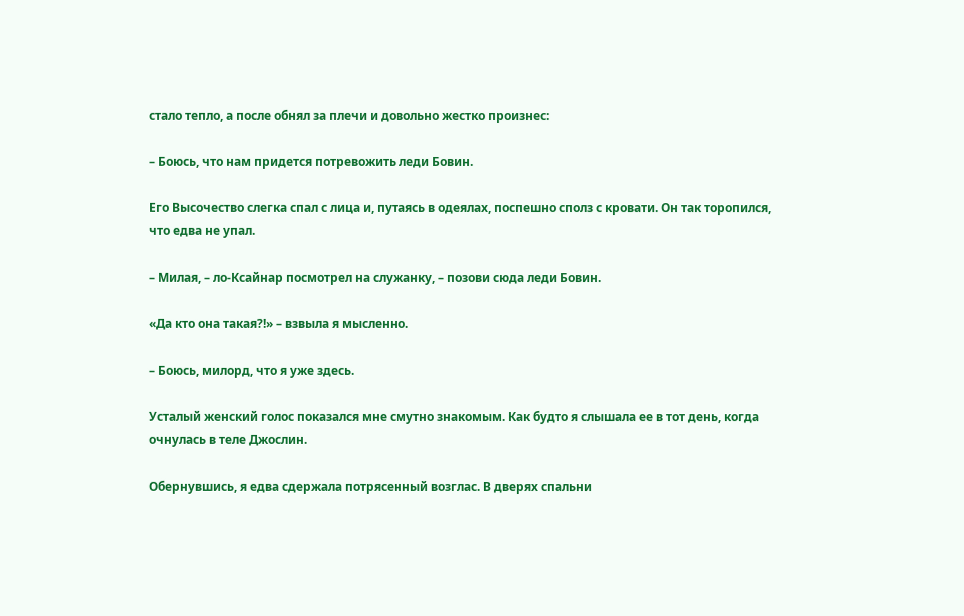стало тепло, а после обнял за плечи и довольно жестко произнес:

– Боюсь, что нам придется потревожить леди Бовин.

Его Высочество слегка спал с лица и, путаясь в одеялах, поспешно сполз с кровати. Он так торопился, что едва не упал.

– Милая, – ло-Ксайнар посмотрел на служанку, – позови сюда леди Бовин.

«Да кто она такая?!» – взвыла я мысленно.

– Боюсь, милорд, что я уже здесь.

Усталый женский голос показался мне смутно знакомым. Как будто я слышала ее в тот день, когда очнулась в теле Джослин.

Обернувшись, я едва сдержала потрясенный возглас. В дверях спальни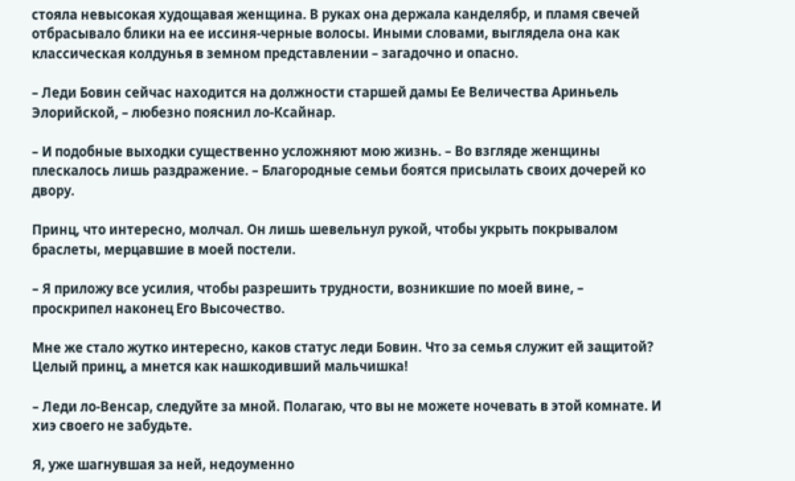стояла невысокая худощавая женщина. В руках она держала канделябр, и пламя свечей отбрасывало блики на ее иссиня-черные волосы. Иными словами, выглядела она как классическая колдунья в земном представлении – загадочно и опасно.

– Леди Бовин сейчас находится на должности старшей дамы Ее Величества Ариньель Элорийской, – любезно пояснил ло-Ксайнар.

– И подобные выходки существенно усложняют мою жизнь. – Во взгляде женщины плескалось лишь раздражение. – Благородные семьи боятся присылать своих дочерей ко двору.

Принц, что интересно, молчал. Он лишь шевельнул рукой, чтобы укрыть покрывалом браслеты, мерцавшие в моей постели.

– Я приложу все усилия, чтобы разрешить трудности, возникшие по моей вине, – проскрипел наконец Его Высочество.

Мне же стало жутко интересно, каков статус леди Бовин. Что за семья служит ей защитой? Целый принц, а мнется как нашкодивший мальчишка!

– Леди ло-Венсар, следуйте за мной. Полагаю, что вы не можете ночевать в этой комнате. И хиэ своего не забудьте.

Я, уже шагнувшая за ней, недоуменно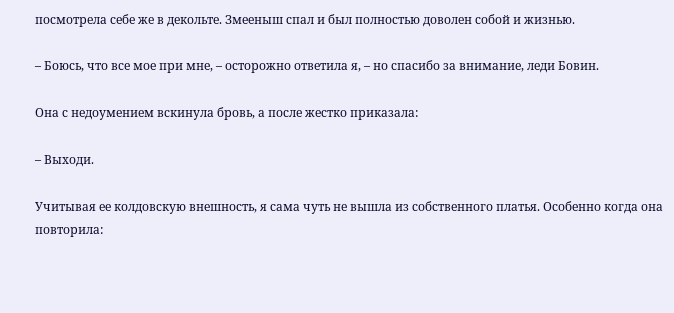посмотрела себе же в декольте. Змееныш спал и был полностью доволен собой и жизнью.

– Боюсь, что все мое при мне, – осторожно ответила я, – но спасибо за внимание, леди Бовин.

Она с недоумением вскинула бровь, а после жестко приказала:

– Выходи.

Учитывая ее колдовскую внешность, я сама чуть не вышла из собственного платья. Особенно когда она повторила: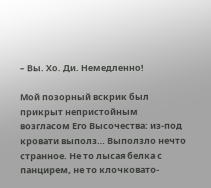– Вы. Хо. Ди. Немедленно!

Мой позорный вскрик был прикрыт непристойным возгласом Его Высочества: из-под кровати выполз… Выползло нечто странное. Не то лысая белка с панцирем, не то клочковато-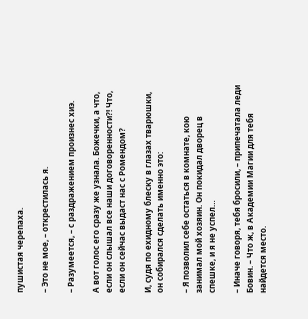пушистая черепаха.

– Это не мое, – открестилась я.

– Разумеется, – с раздражением произнес хиэ.

А вот голос его сразу же узнала. Божечки, а что, если он слышал все наши договоренности?! Что, если он сейчас выдаст нас с Ромендом?

И, судя по ехидному блеску в глазах тварюшки, он собирался сделать именно это:

– Я позволил себе остаться в комнате, кою занимал мой хозяин. Он покидал дворец в спешке, и я не успел…

– Иначе говоря, тебя бросили, – припечатала леди Бовин. – Что ж, в Академии Магии для тебя найдется место.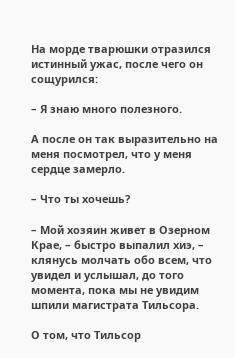На морде тварюшки отразился истинный ужас, после чего он сощурился:

– Я знаю много полезного.

А после он так выразительно на меня посмотрел, что у меня сердце замерло.

– Что ты хочешь?

– Мой хозяин живет в Озерном Крае, – быстро выпалил хиэ, – клянусь молчать обо всем, что увидел и услышал, до того момента, пока мы не увидим шпили магистрата Тильсора.

О том, что Тильсор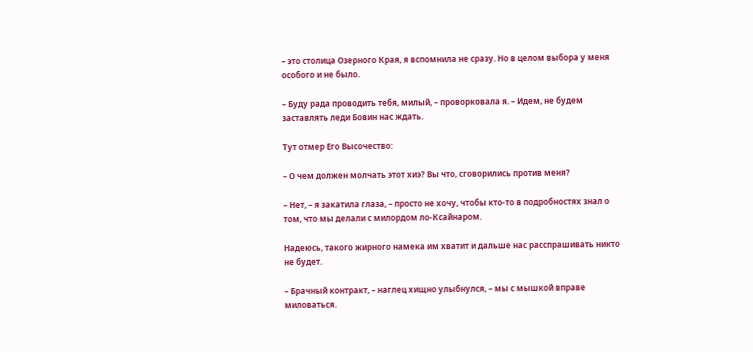– это столица Озерного Края, я вспомнила не сразу. Но в целом выбора у меня особого и не было.

– Буду рада проводить тебя, милый, – проворковала я. – Идем, не будем заставлять леди Бовин нас ждать.

Тут отмер Его Высочество:

– О чем должен молчать этот хиэ? Вы что, сговорились против меня?

– Нет, – я закатила глаза, – просто не хочу, чтобы кто-то в подробностях знал о том, что мы делали с милордом ло-Ксайнаром.

Надеюсь, такого жирного намека им хватит и дальше нас расспрашивать никто не будет.

– Брачный контракт, – наглец хищно улыбнулся, – мы с мышкой вправе миловаться.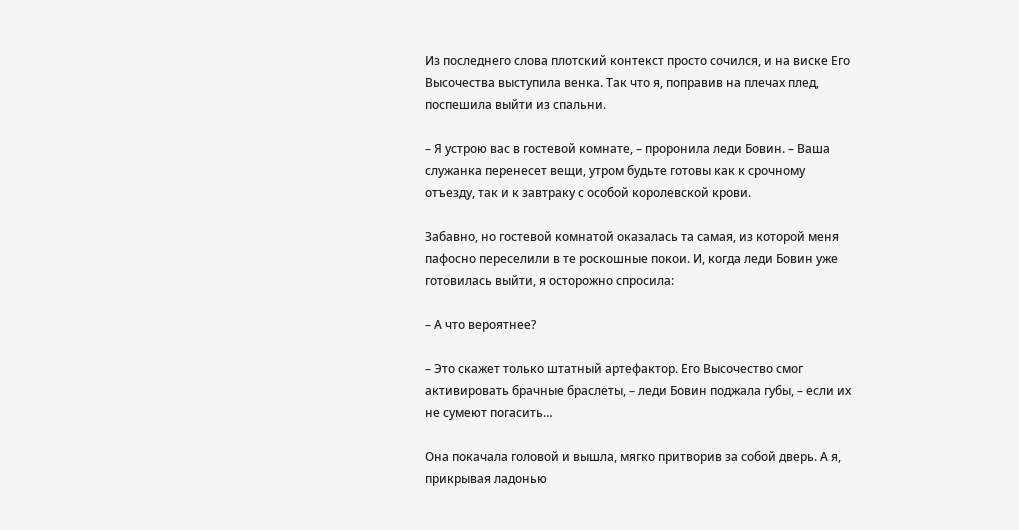Из последнего слова плотский контекст просто сочился, и на виске Его Высочества выступила венка. Так что я, поправив на плечах плед, поспешила выйти из спальни.

– Я устрою вас в гостевой комнате, – проронила леди Бовин. – Ваша служанка перенесет вещи, утром будьте готовы как к срочному отъезду, так и к завтраку с особой королевской крови.

Забавно, но гостевой комнатой оказалась та самая, из которой меня пафосно переселили в те роскошные покои. И, когда леди Бовин уже готовилась выйти, я осторожно спросила:

– А что вероятнее?

– Это скажет только штатный артефактор. Его Высочество смог активировать брачные браслеты, – леди Бовин поджала губы, – если их не сумеют погасить…

Она покачала головой и вышла, мягко притворив за собой дверь. А я, прикрывая ладонью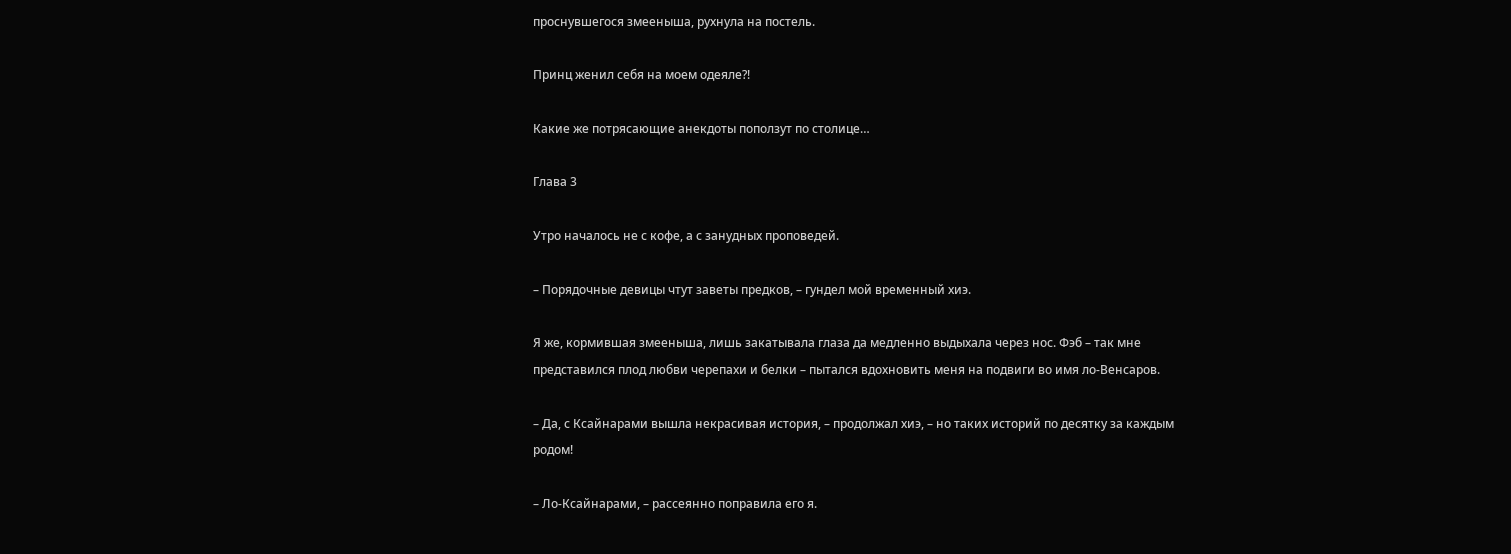проснувшегося змееныша, рухнула на постель.

Принц женил себя на моем одеяле?!

Какие же потрясающие анекдоты поползут по столице…

Глава 3

Утро началось не с кофе, а с занудных проповедей.

– Порядочные девицы чтут заветы предков, – гундел мой временный хиэ.

Я же, кормившая змееныша, лишь закатывала глаза да медленно выдыхала через нос. Фэб – так мне представился плод любви черепахи и белки – пытался вдохновить меня на подвиги во имя ло-Венсаров.

– Да, с Ксайнарами вышла некрасивая история, – продолжал хиэ, – но таких историй по десятку за каждым родом!

– Ло-Ксайнарами, – рассеянно поправила его я.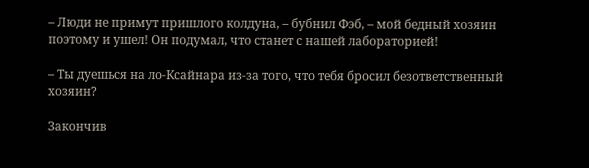– Люди не примут пришлого колдуна, – бубнил Фэб, – мой бедный хозяин поэтому и ушел! Он подумал, что станет с нашей лабораторией!

– Ты дуешься на ло-Ксайнара из-за того, что тебя бросил безответственный хозяин?

Закончив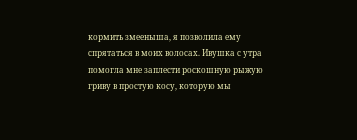кормить змееныша, я позволила ему спрятаться в моих волосах. Ивушка с утра помогла мне заплести роскошную рыжую гриву в простую косу, которую мы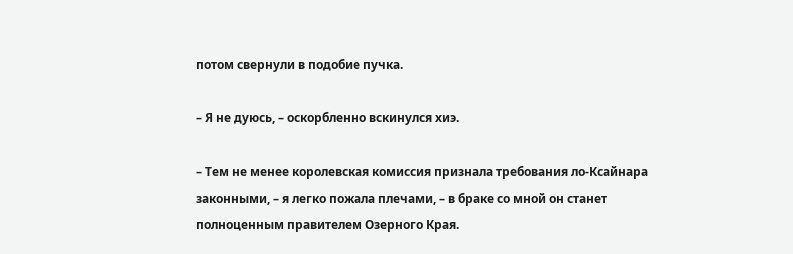потом свернули в подобие пучка.

– Я не дуюсь, – оскорбленно вскинулся хиэ.

– Тем не менее королевская комиссия признала требования ло-Ксайнара законными, – я легко пожала плечами, – в браке со мной он станет полноценным правителем Озерного Края.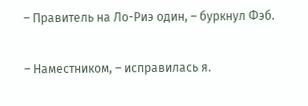– Правитель на Ло-Риэ один, – буркнул Фэб.

– Наместником, – исправилась я.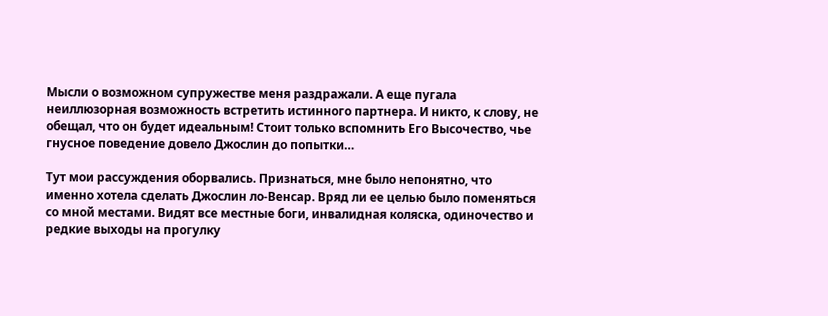Мысли о возможном супружестве меня раздражали. А еще пугала неиллюзорная возможность встретить истинного партнера. И никто, к слову, не обещал, что он будет идеальным! Стоит только вспомнить Его Высочество, чье гнусное поведение довело Джослин до попытки…

Тут мои рассуждения оборвались. Признаться, мне было непонятно, что именно хотела сделать Джослин ло-Венсар. Вряд ли ее целью было поменяться со мной местами. Видят все местные боги, инвалидная коляска, одиночество и редкие выходы на прогулку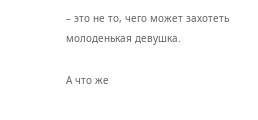– это не то, чего может захотеть молоденькая девушка.

А что же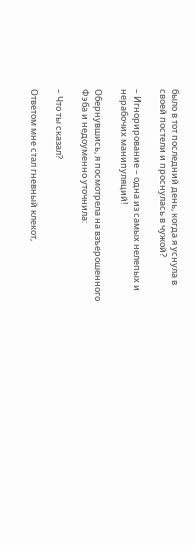было в тот последний день, когда я уснула в своей постели и проснулась в чужой?

– Игнорирование – одна из самых нелепых и нерабочих манипуляций!

Обернувшись, я посмотрела на взъерошенного Фэба и недоуменно уточнила:

– Что ты сказал?

Ответом мне стал гневный клекот,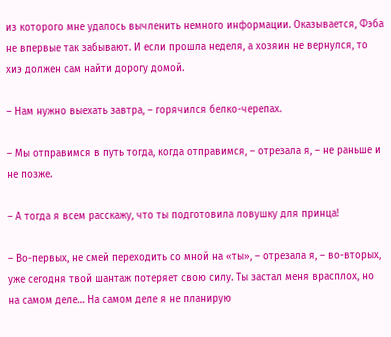из которого мне удалось вычленить немного информации. Оказывается, Фэба не впервые так забывают. И если прошла неделя, а хозяин не вернулся, то хиэ должен сам найти дорогу домой.

– Нам нужно выехать завтра, – горячился белко-черепах.

– Мы отправимся в путь тогда, когда отправимся, – отрезала я, – не раньше и не позже.

– А тогда я всем расскажу, что ты подготовила ловушку для принца!

– Во-первых, не смей переходить со мной на «ты», – отрезала я, – во-вторых, уже сегодня твой шантаж потеряет свою силу. Ты застал меня врасплох, но на самом деле… На самом деле я не планирую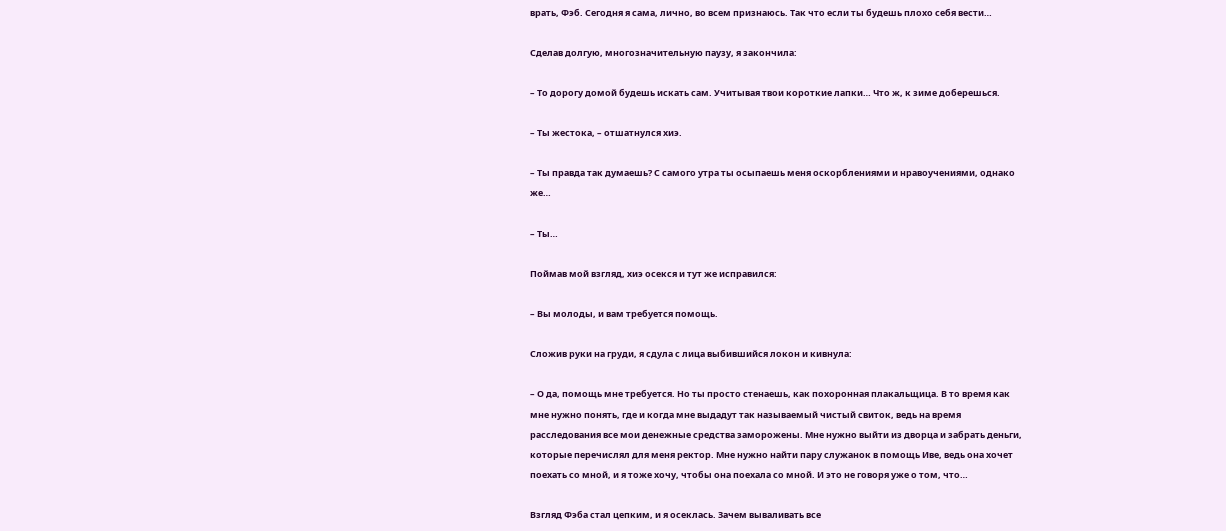врать, Фэб. Сегодня я сама, лично, во всем признаюсь. Так что если ты будешь плохо себя вести…

Сделав долгую, многозначительную паузу, я закончила:

– То дорогу домой будешь искать сам. Учитывая твои короткие лапки… Что ж, к зиме доберешься.

– Ты жестока, – отшатнулся хиэ.

– Ты правда так думаешь? С самого утра ты осыпаешь меня оскорблениями и нравоучениями, однако же…

– Ты…

Поймав мой взгляд, хиэ осекся и тут же исправился:

– Вы молоды, и вам требуется помощь.

Сложив руки на груди, я сдула с лица выбившийся локон и кивнула:

– О да, помощь мне требуется. Но ты просто стенаешь, как похоронная плакальщица. В то время как мне нужно понять, где и когда мне выдадут так называемый чистый свиток, ведь на время расследования все мои денежные средства заморожены. Мне нужно выйти из дворца и забрать деньги, которые перечислял для меня ректор. Мне нужно найти пару служанок в помощь Иве, ведь она хочет поехать со мной, и я тоже хочу, чтобы она поехала со мной. И это не говоря уже о том, что…

Взгляд Фэба стал цепким, и я осеклась. Зачем вываливать все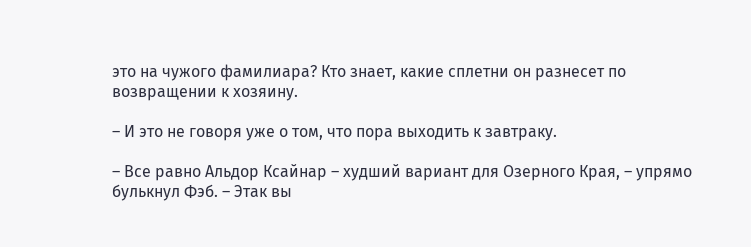это на чужого фамилиара? Кто знает, какие сплетни он разнесет по возвращении к хозяину.

– И это не говоря уже о том, что пора выходить к завтраку.

– Все равно Альдор Ксайнар – худший вариант для Озерного Края, – упрямо булькнул Фэб. – Этак вы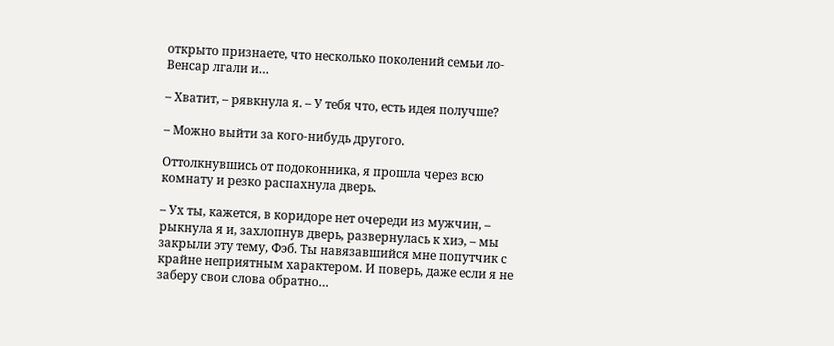открыто признаете, что несколько поколений семьи ло-Венсар лгали и…

– Хватит, – рявкнула я. – У тебя что, есть идея получше?

– Можно выйти за кого-нибудь другого.

Оттолкнувшись от подоконника, я прошла через всю комнату и резко распахнула дверь.

– Ух ты, кажется, в коридоре нет очереди из мужчин, – рыкнула я и, захлопнув дверь, развернулась к хиэ, – мы закрыли эту тему, Фэб. Ты навязавшийся мне попутчик с крайне неприятным характером. И поверь, даже если я не заберу свои слова обратно…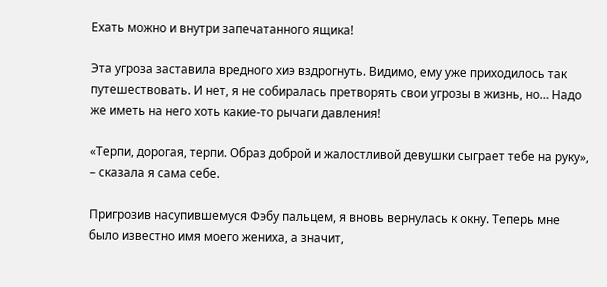Ехать можно и внутри запечатанного ящика!

Эта угроза заставила вредного хиэ вздрогнуть. Видимо, ему уже приходилось так путешествовать. И нет, я не собиралась претворять свои угрозы в жизнь, но… Надо же иметь на него хоть какие-то рычаги давления!

«Терпи, дорогая, терпи. Образ доброй и жалостливой девушки сыграет тебе на руку», – сказала я сама себе.

Пригрозив насупившемуся Фэбу пальцем, я вновь вернулась к окну. Теперь мне было известно имя моего жениха, а значит,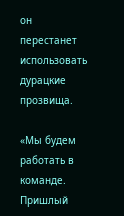он перестанет использовать дурацкие прозвища.

«Мы будем работать в команде. Пришлый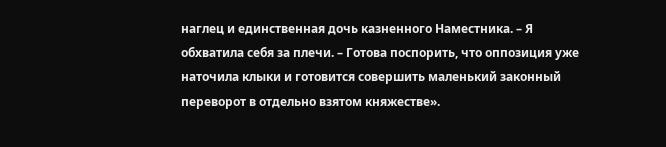наглец и единственная дочь казненного Наместника. – Я обхватила себя за плечи. – Готова поспорить, что оппозиция уже наточила клыки и готовится совершить маленький законный переворот в отдельно взятом княжестве».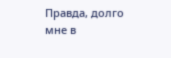Правда, долго мне в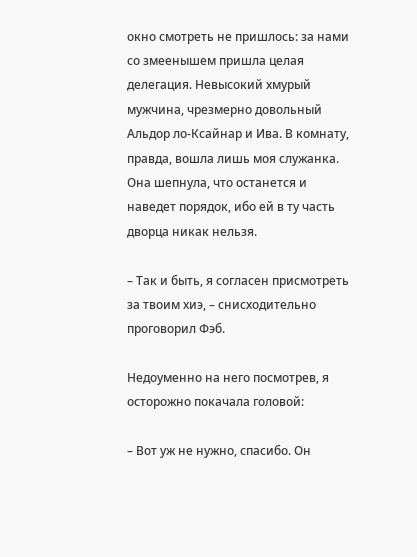окно смотреть не пришлось: за нами со змеенышем пришла целая делегация. Невысокий хмурый мужчина, чрезмерно довольный Альдор ло-Ксайнар и Ива. В комнату, правда, вошла лишь моя служанка. Она шепнула, что останется и наведет порядок, ибо ей в ту часть дворца никак нельзя.

– Так и быть, я согласен присмотреть за твоим хиэ, – снисходительно проговорил Фэб.

Недоуменно на него посмотрев, я осторожно покачала головой:

– Вот уж не нужно, спасибо. Он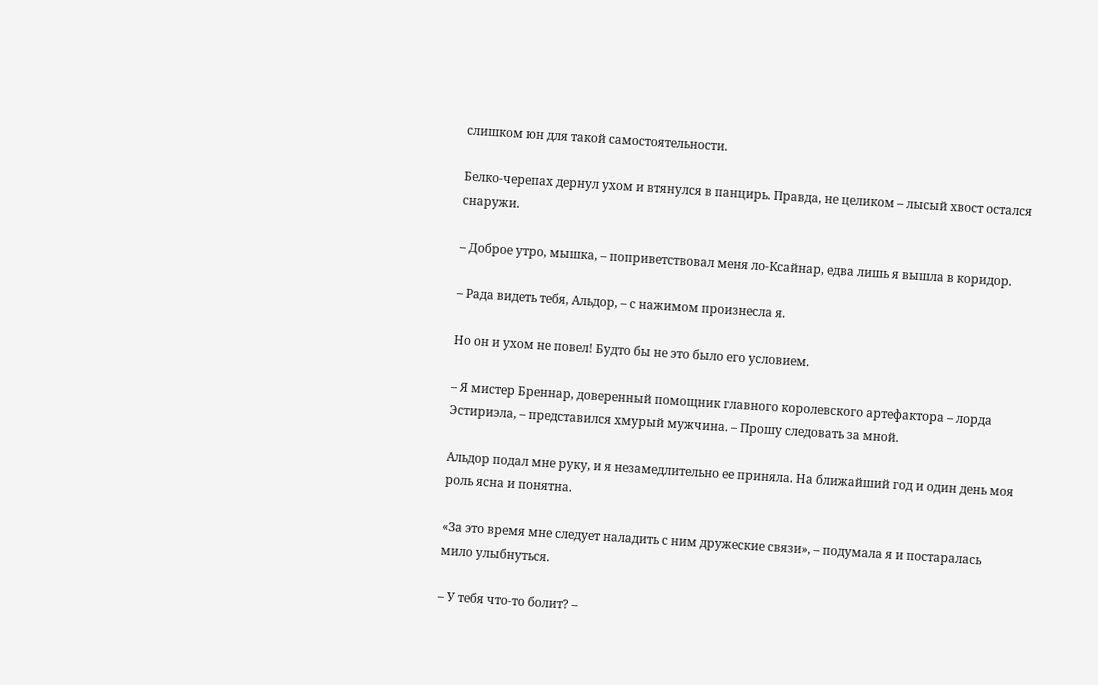слишком юн для такой самостоятельности.

Белко-черепах дернул ухом и втянулся в панцирь. Правда, не целиком – лысый хвост остался снаружи.

– Доброе утро, мышка, – поприветствовал меня ло-Ксайнар, едва лишь я вышла в коридор.

– Рада видеть тебя, Альдор, – с нажимом произнесла я.

Но он и ухом не повел! Будто бы не это было его условием.

– Я мистер Бреннар, доверенный помощник главного королевского артефактора – лорда Эстириэла, – представился хмурый мужчина. – Прошу следовать за мной.

Альдор подал мне руку, и я незамедлительно ее приняла. На ближайший год и один день моя роль ясна и понятна.

«За это время мне следует наладить с ним дружеские связи», – подумала я и постаралась мило улыбнуться.

– У тебя что-то болит? –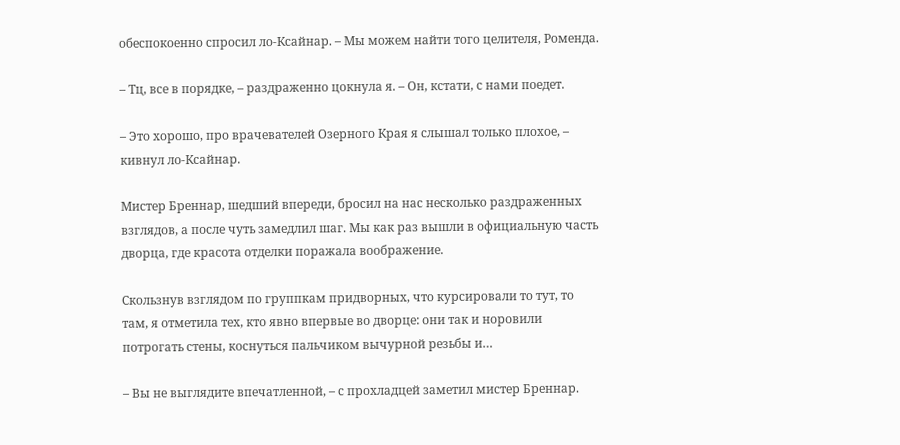обеспокоенно спросил ло-Ксайнар. – Мы можем найти того целителя, Роменда.

– Тц, все в порядке, – раздраженно цокнула я. – Он, кстати, с нами поедет.

– Это хорошо, про врачевателей Озерного Края я слышал только плохое, – кивнул ло-Ксайнар.

Мистер Бреннар, шедший впереди, бросил на нас несколько раздраженных взглядов, а после чуть замедлил шаг. Мы как раз вышли в официальную часть дворца, где красота отделки поражала воображение.

Скользнув взглядом по группкам придворных, что курсировали то тут, то там, я отметила тех, кто явно впервые во дворце: они так и норовили потрогать стены, коснуться пальчиком вычурной резьбы и…

– Вы не выглядите впечатленной, – с прохладцей заметил мистер Бреннар.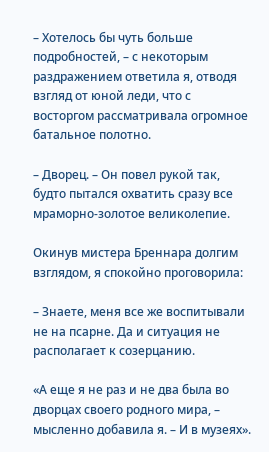– Хотелось бы чуть больше подробностей, – с некоторым раздражением ответила я, отводя взгляд от юной леди, что с восторгом рассматривала огромное батальное полотно.

– Дворец. – Он повел рукой так, будто пытался охватить сразу все мраморно-золотое великолепие.

Окинув мистера Бреннара долгим взглядом, я спокойно проговорила:

– Знаете, меня все же воспитывали не на псарне. Да и ситуация не располагает к созерцанию.

«А еще я не раз и не два была во дворцах своего родного мира, – мысленно добавила я. – И в музеях».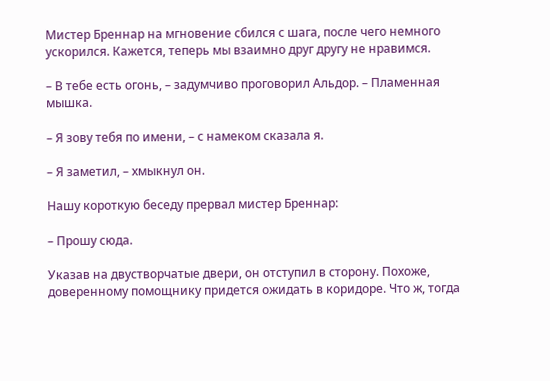Мистер Бреннар на мгновение сбился с шага, после чего немного ускорился. Кажется, теперь мы взаимно друг другу не нравимся.

– В тебе есть огонь, – задумчиво проговорил Альдор. – Пламенная мышка.

– Я зову тебя по имени, – с намеком сказала я.

– Я заметил, – хмыкнул он.

Нашу короткую беседу прервал мистер Бреннар:

– Прошу сюда.

Указав на двустворчатые двери, он отступил в сторону. Похоже, доверенному помощнику придется ожидать в коридоре. Что ж, тогда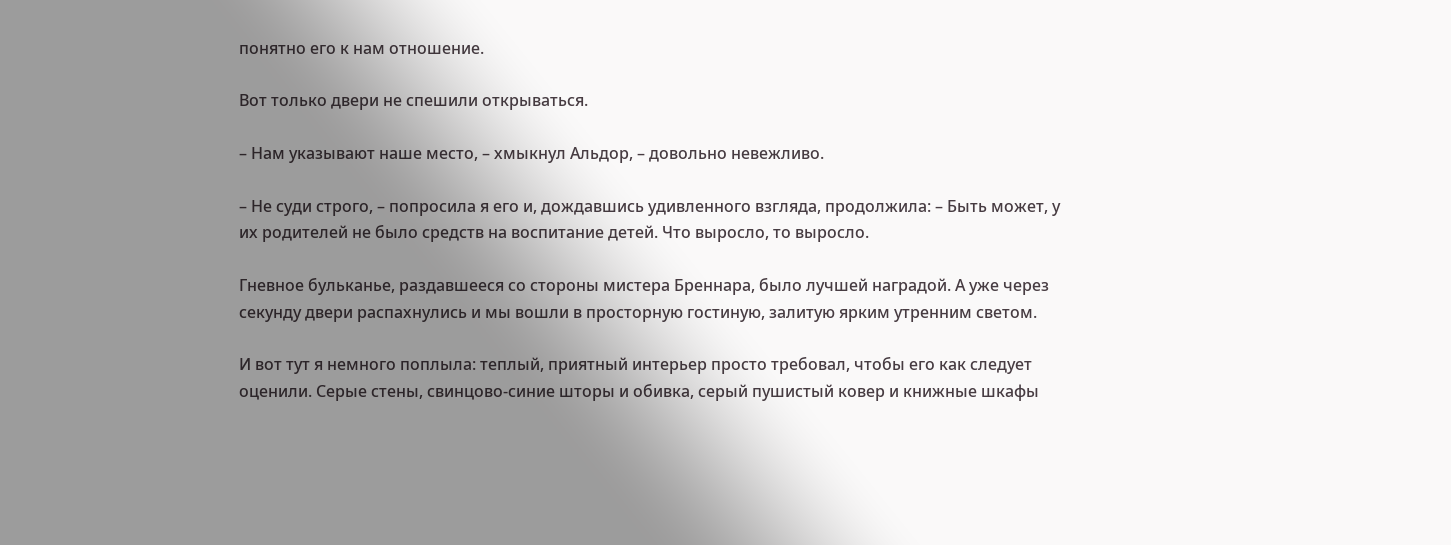понятно его к нам отношение.

Вот только двери не спешили открываться.

– Нам указывают наше место, – хмыкнул Альдор, – довольно невежливо.

– Не суди строго, – попросила я его и, дождавшись удивленного взгляда, продолжила: – Быть может, у их родителей не было средств на воспитание детей. Что выросло, то выросло.

Гневное бульканье, раздавшееся со стороны мистера Бреннара, было лучшей наградой. А уже через секунду двери распахнулись и мы вошли в просторную гостиную, залитую ярким утренним светом.

И вот тут я немного поплыла: теплый, приятный интерьер просто требовал, чтобы его как следует оценили. Серые стены, свинцово-синие шторы и обивка, серый пушистый ковер и книжные шкафы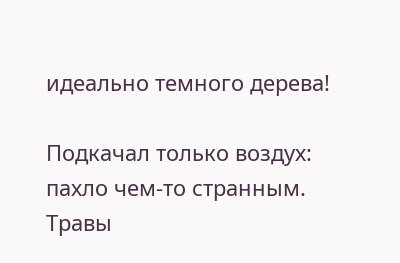идеально темного дерева!

Подкачал только воздух: пахло чем-то странным. Травы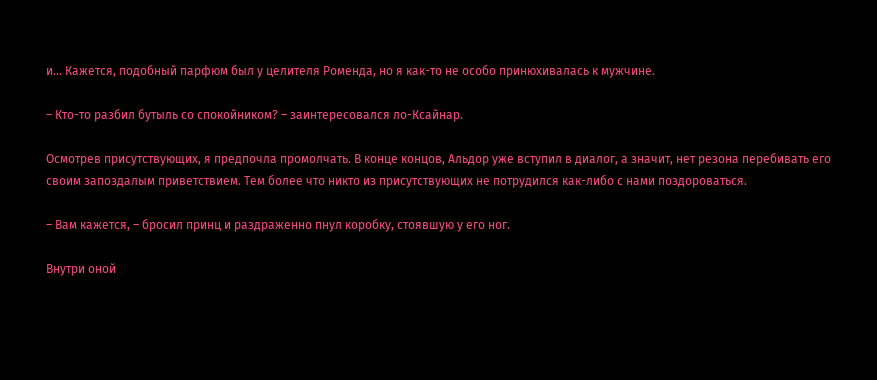и… Кажется, подобный парфюм был у целителя Роменда, но я как-то не особо принюхивалась к мужчине.

– Кто-то разбил бутыль со спокойником? – заинтересовался ло-Ксайнар.

Осмотрев присутствующих, я предпочла промолчать. В конце концов, Альдор уже вступил в диалог, а значит, нет резона перебивать его своим запоздалым приветствием. Тем более что никто из присутствующих не потрудился как-либо с нами поздороваться.

– Вам кажется, – бросил принц и раздраженно пнул коробку, стоявшую у его ног.

Внутри оной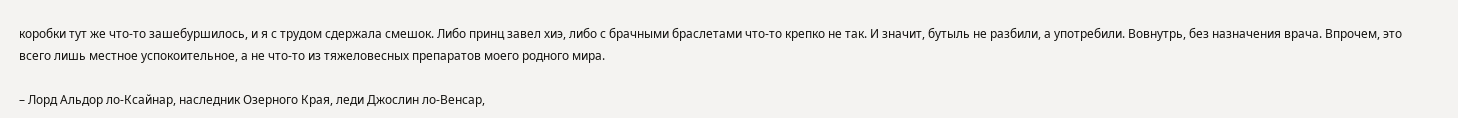коробки тут же что-то зашебуршилось, и я с трудом сдержала смешок. Либо принц завел хиэ, либо с брачными браслетами что-то крепко не так. И значит, бутыль не разбили, а употребили. Вовнутрь, без назначения врача. Впрочем, это всего лишь местное успокоительное, а не что-то из тяжеловесных препаратов моего родного мира.

– Лорд Альдор ло-Ксайнар, наследник Озерного Края, леди Джослин ло-Венсар,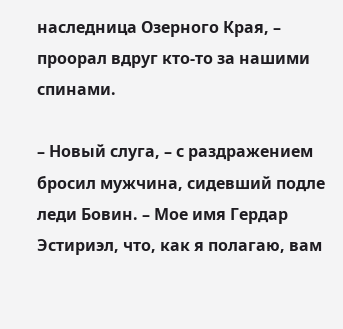наследница Озерного Края, – проорал вдруг кто-то за нашими спинами.

– Новый слуга, – с раздражением бросил мужчина, сидевший подле леди Бовин. – Мое имя Гердар Эстириэл, что, как я полагаю, вам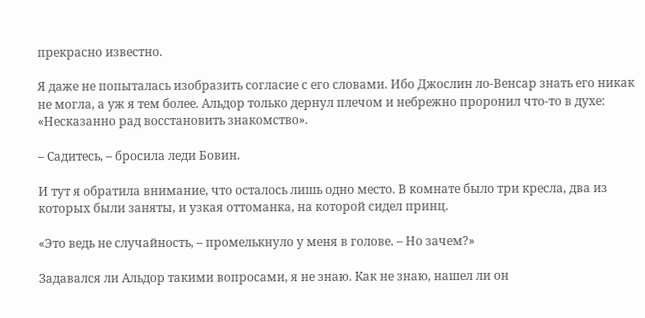прекрасно известно.

Я даже не попыталась изобразить согласие с его словами. Ибо Джослин ло-Венсар знать его никак не могла, а уж я тем более. Альдор только дернул плечом и небрежно проронил что-то в духе: «Несказанно рад восстановить знакомство».

– Садитесь, – бросила леди Бовин.

И тут я обратила внимание, что осталось лишь одно место. В комнате было три кресла, два из которых были заняты, и узкая оттоманка, на которой сидел принц.

«Это ведь не случайность, – промелькнуло у меня в голове. – Но зачем?»

Задавался ли Альдор такими вопросами, я не знаю. Как не знаю, нашел ли он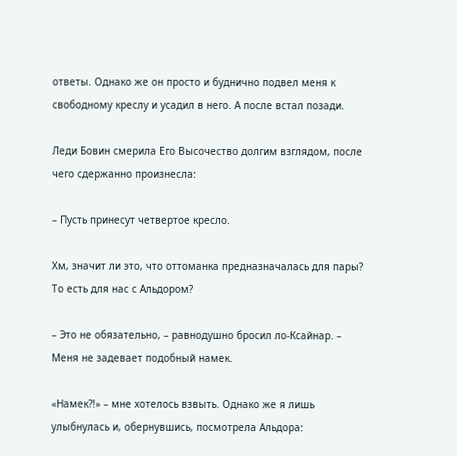ответы. Однако же он просто и буднично подвел меня к свободному креслу и усадил в него. А после встал позади.

Леди Бовин смерила Его Высочество долгим взглядом, после чего сдержанно произнесла:

– Пусть принесут четвертое кресло.

Хм, значит ли это, что оттоманка предназначалась для пары? То есть для нас с Альдором?

– Это не обязательно, – равнодушно бросил ло-Ксайнар. – Меня не задевает подобный намек.

«Намек?!» – мне хотелось взвыть. Однако же я лишь улыбнулась и, обернувшись, посмотрела Альдора: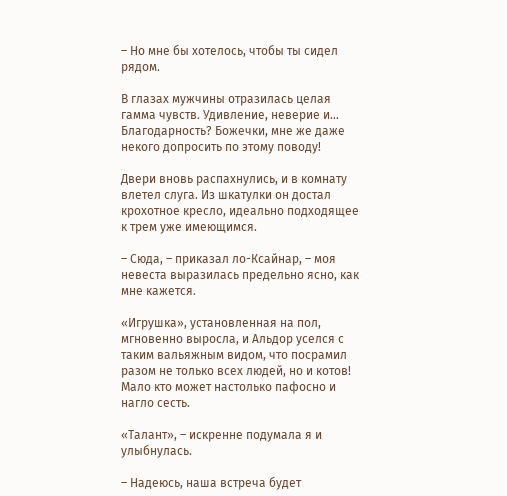– Но мне бы хотелось, чтобы ты сидел рядом.

В глазах мужчины отразилась целая гамма чувств. Удивление, неверие и… Благодарность? Божечки, мне же даже некого допросить по этому поводу!

Двери вновь распахнулись, и в комнату влетел слуга. Из шкатулки он достал крохотное кресло, идеально подходящее к трем уже имеющимся.

– Сюда, – приказал ло-Ксайнар, – моя невеста выразилась предельно ясно, как мне кажется.

«Игрушка», установленная на пол, мгновенно выросла, и Альдор уселся с таким вальяжным видом, что посрамил разом не только всех людей, но и котов! Мало кто может настолько пафосно и нагло сесть.

«Талант», – искренне подумала я и улыбнулась.

– Надеюсь, наша встреча будет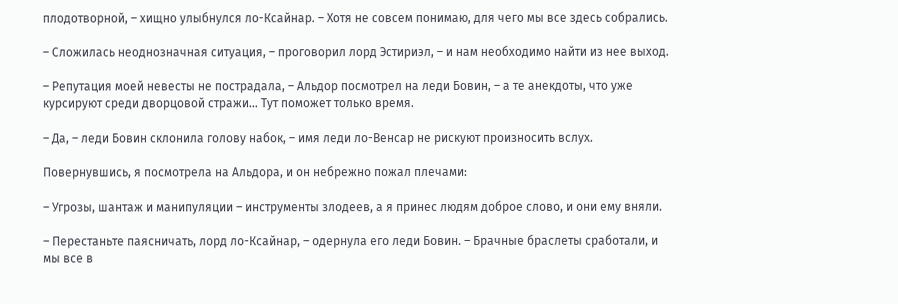плодотворной, – хищно улыбнулся ло-Ксайнар. – Хотя не совсем понимаю, для чего мы все здесь собрались.

– Сложилась неоднозначная ситуация, – проговорил лорд Эстириэл, – и нам необходимо найти из нее выход.

– Репутация моей невесты не пострадала, – Альдор посмотрел на леди Бовин, – а те анекдоты, что уже курсируют среди дворцовой стражи… Тут поможет только время.

– Да, – леди Бовин склонила голову набок, – имя леди ло-Венсар не рискуют произносить вслух.

Повернувшись, я посмотрела на Альдора, и он небрежно пожал плечами:

– Угрозы, шантаж и манипуляции – инструменты злодеев, а я принес людям доброе слово, и они ему вняли.

– Перестаньте паясничать, лорд ло-Ксайнар, – одернула его леди Бовин. – Брачные браслеты сработали, и мы все в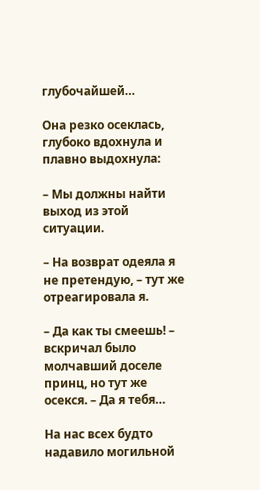глубочайшей…

Она резко осеклась, глубоко вдохнула и плавно выдохнула:

– Мы должны найти выход из этой ситуации.

– На возврат одеяла я не претендую, – тут же отреагировала я.

– Да как ты смеешь! – вскричал было молчавший доселе принц, но тут же осекся. – Да я тебя…

На нас всех будто надавило могильной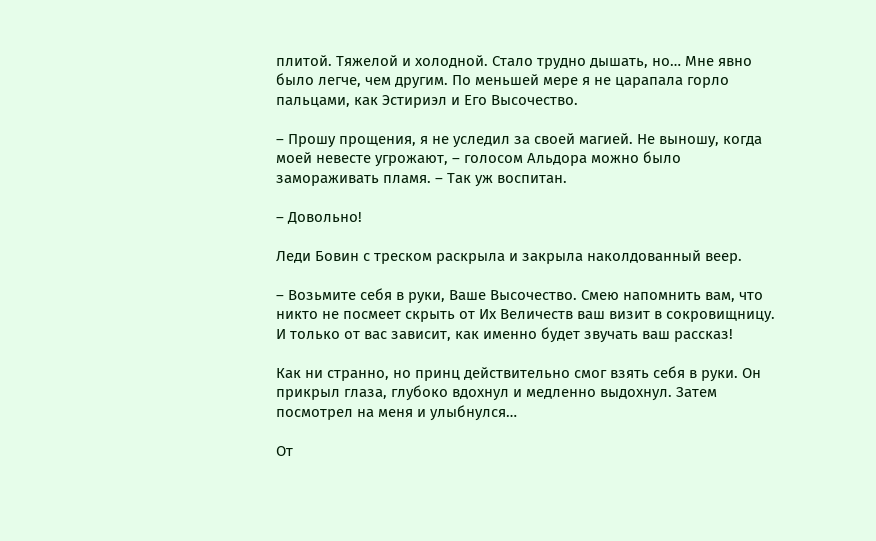плитой. Тяжелой и холодной. Стало трудно дышать, но… Мне явно было легче, чем другим. По меньшей мере я не царапала горло пальцами, как Эстириэл и Его Высочество.

– Прошу прощения, я не уследил за своей магией. Не выношу, когда моей невесте угрожают, – голосом Альдора можно было замораживать пламя. – Так уж воспитан.

– Довольно!

Леди Бовин с треском раскрыла и закрыла наколдованный веер.

– Возьмите себя в руки, Ваше Высочество. Смею напомнить вам, что никто не посмеет скрыть от Их Величеств ваш визит в сокровищницу. И только от вас зависит, как именно будет звучать ваш рассказ!

Как ни странно, но принц действительно смог взять себя в руки. Он прикрыл глаза, глубоко вдохнул и медленно выдохнул. Затем посмотрел на меня и улыбнулся…

От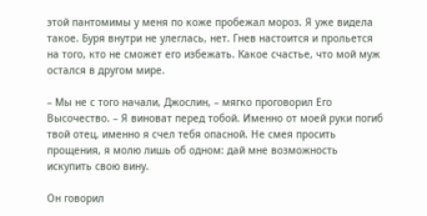этой пантомимы у меня по коже пробежал мороз. Я уже видела такое. Буря внутри не улеглась, нет. Гнев настоится и прольется на того, кто не сможет его избежать. Какое счастье, что мой муж остался в другом мире.

– Мы не с того начали, Джослин, – мягко проговорил Его Высочество. – Я виноват перед тобой. Именно от моей руки погиб твой отец, именно я счел тебя опасной. Не смея просить прощения, я молю лишь об одном: дай мне возможность искупить свою вину.

Он говорил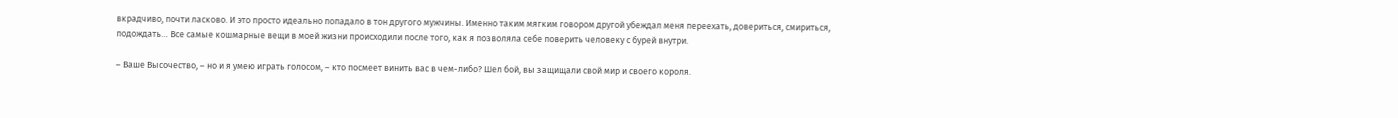вкрадчиво, почти ласково. И это просто идеально попадало в тон другого мужчины. Именно таким мягким говором другой убеждал меня переехать, довериться, смириться, подождать… Все самые кошмарные вещи в моей жизни происходили после того, как я позволяла себе поверить человеку с бурей внутри.

– Ваше Высочество, – но и я умею играть голосом, – кто посмеет винить вас в чем-либо? Шел бой, вы защищали свой мир и своего короля.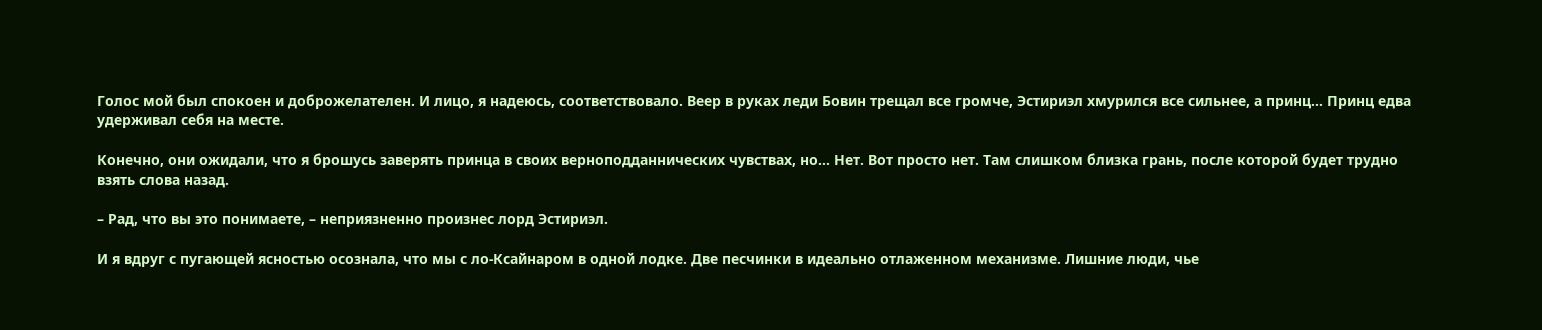Голос мой был спокоен и доброжелателен. И лицо, я надеюсь, соответствовало. Веер в руках леди Бовин трещал все громче, Эстириэл хмурился все сильнее, а принц… Принц едва удерживал себя на месте.

Конечно, они ожидали, что я брошусь заверять принца в своих верноподданнических чувствах, но… Нет. Вот просто нет. Там слишком близка грань, после которой будет трудно взять слова назад.

– Рад, что вы это понимаете, – неприязненно произнес лорд Эстириэл.

И я вдруг с пугающей ясностью осознала, что мы с ло-Ксайнаром в одной лодке. Две песчинки в идеально отлаженном механизме. Лишние люди, чье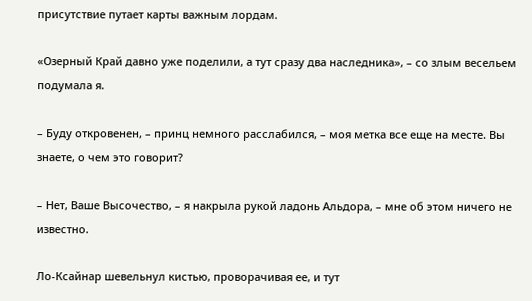присутствие путает карты важным лордам.

«Озерный Край давно уже поделили, а тут сразу два наследника», – со злым весельем подумала я.

– Буду откровенен, – принц немного расслабился, – моя метка все еще на месте. Вы знаете, о чем это говорит?

– Нет, Ваше Высочество, – я накрыла рукой ладонь Альдора, – мне об этом ничего не известно.

Ло-Ксайнар шевельнул кистью, проворачивая ее, и тут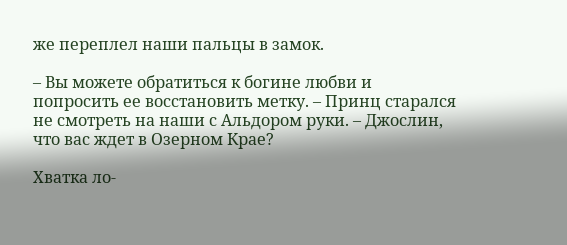же переплел наши пальцы в замок.

– Вы можете обратиться к богине любви и попросить ее восстановить метку. – Принц старался не смотреть на наши с Альдором руки. – Джослин, что вас ждет в Озерном Крае?

Хватка ло-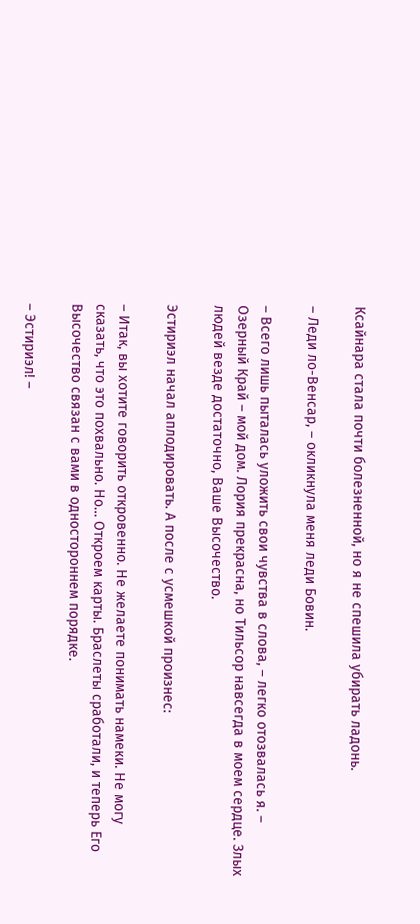Ксайнара стала почти болезненной, но я не спешила убирать ладонь.

– Леди ло-Венсар, – окликнула меня леди Бовин.

– Всего лишь пыталась уложить свои чувства в слова, – легко отозвалась я. – Озерный Край – мой дом. Лория прекрасна, но Тильсор навсегда в моем сердце. Злых людей везде достаточно, Ваше Высочество.

Эстириэл начал аплодировать. А после с усмешкой произнес:

– Итак, вы хотите говорить откровенно. Не желаете понимать намеки. Не могу сказать, что это похвально. Но… Откроем карты. Браслеты сработали, и теперь Его Высочество связан с вами в одностороннем порядке.

– Эстириэл! –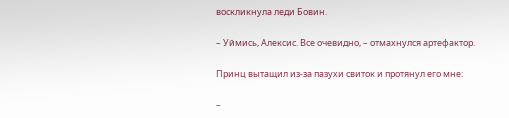воскликнула леди Бовин.

– Уймись, Алексис. Все очевидно, – отмахнулся артефактор.

Принц вытащил из-за пазухи свиток и протянул его мне:

–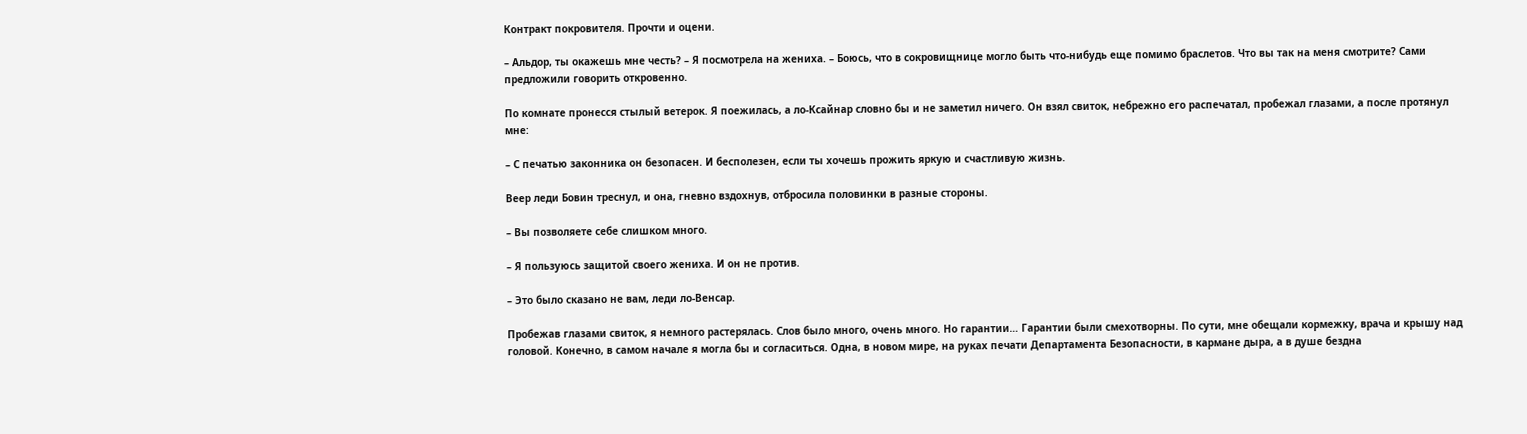Контракт покровителя. Прочти и оцени.

– Альдор, ты окажешь мне честь? – Я посмотрела на жениха. – Боюсь, что в сокровищнице могло быть что-нибудь еще помимо браслетов. Что вы так на меня смотрите? Сами предложили говорить откровенно.

По комнате пронесся стылый ветерок. Я поежилась, а ло-Ксайнар словно бы и не заметил ничего. Он взял свиток, небрежно его распечатал, пробежал глазами, а после протянул мне:

– С печатью законника он безопасен. И бесполезен, если ты хочешь прожить яркую и счастливую жизнь.

Веер леди Бовин треснул, и она, гневно вздохнув, отбросила половинки в разные стороны.

– Вы позволяете себе слишком много.

– Я пользуюсь защитой своего жениха. И он не против.

– Это было сказано не вам, леди ло-Венсар.

Пробежав глазами свиток, я немного растерялась. Слов было много, очень много. Но гарантии… Гарантии были смехотворны. По сути, мне обещали кормежку, врача и крышу над головой. Конечно, в самом начале я могла бы и согласиться. Одна, в новом мире, на руках печати Департамента Безопасности, в кармане дыра, а в душе бездна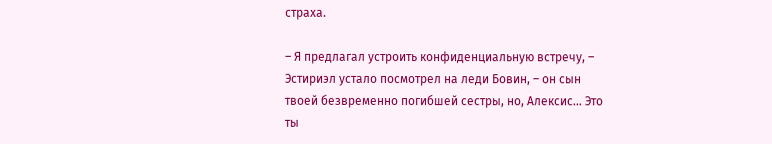страха.

– Я предлагал устроить конфиденциальную встречу, – Эстириэл устало посмотрел на леди Бовин, – он сын твоей безвременно погибшей сестры, но, Алексис… Это ты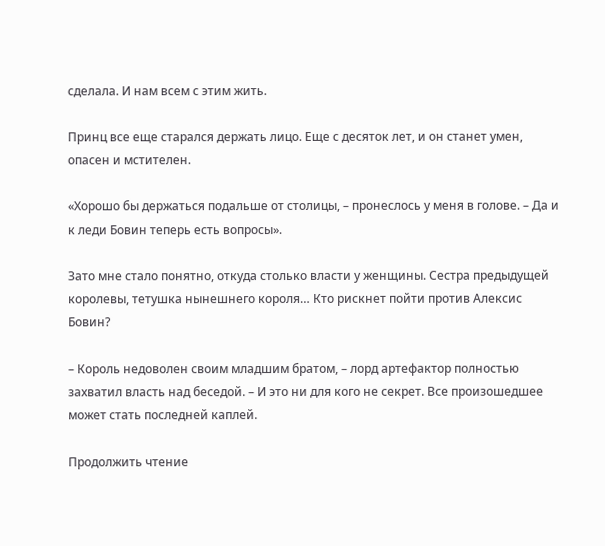сделала. И нам всем с этим жить.

Принц все еще старался держать лицо. Еще с десяток лет, и он станет умен, опасен и мстителен.

«Хорошо бы держаться подальше от столицы, – пронеслось у меня в голове. – Да и к леди Бовин теперь есть вопросы».

Зато мне стало понятно, откуда столько власти у женщины. Сестра предыдущей королевы, тетушка нынешнего короля… Кто рискнет пойти против Алексис Бовин?

– Король недоволен своим младшим братом, – лорд артефактор полностью захватил власть над беседой. – И это ни для кого не секрет. Все произошедшее может стать последней каплей.

Продолжить чтение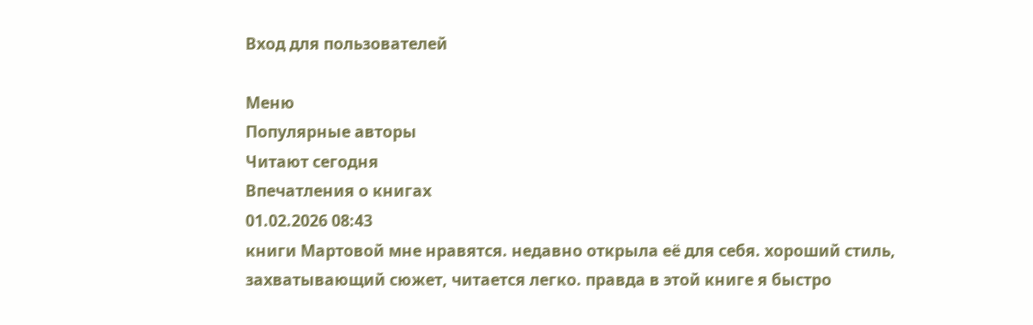Вход для пользователей

Меню
Популярные авторы
Читают сегодня
Впечатления о книгах
01.02.2026 08:43
книги Мартовой мне нравятся. недавно открыла её для себя. хороший стиль, захватывающий сюжет, читается легко. правда в этой книге я быстро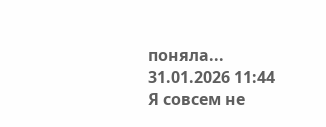поняла...
31.01.2026 11:44
Я совсем не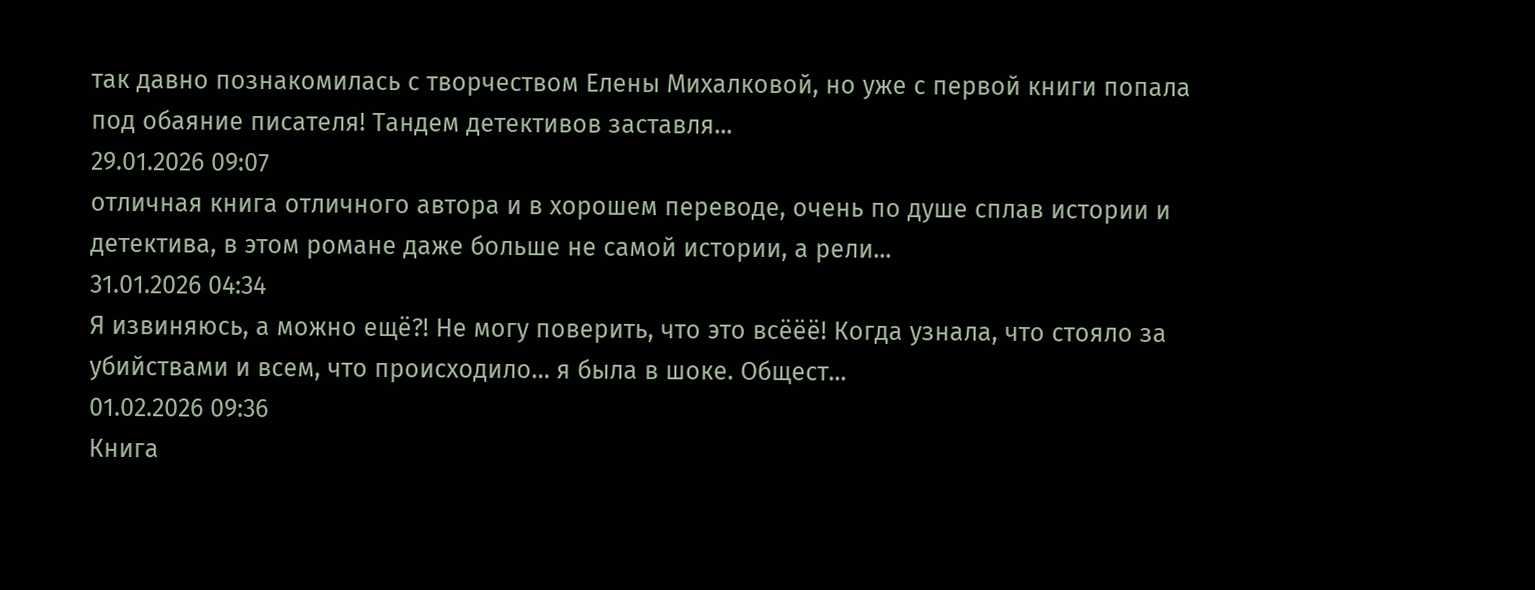так давно познакомилась с творчеством Елены Михалковой, но уже с первой книги попала под обаяние писателя! Тандем детективов заставля...
29.01.2026 09:07
отличная книга отличного автора и в хорошем переводе, очень по душе сплав истории и детектива, в этом романе даже больше не самой истории, а рели...
31.01.2026 04:34
Я извиняюсь, а можно ещё?! Не могу поверить, что это всёёё! Когда узнала, что стояло за убийствами и всем, что происходило… я была в шоке. Общест...
01.02.2026 09:36
Книга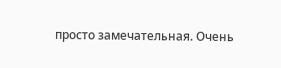просто замечательная. Очень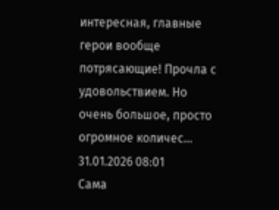интересная, главные герои вообще потрясающие! Прочла с удовольствием. Но очень большое, просто огромное количес...
31.01.2026 08:01
Сама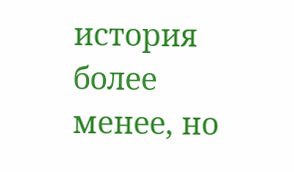история более менее, но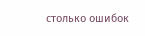столько ошибок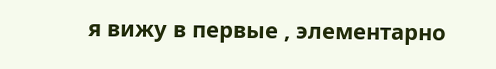я вижу в первые , элементарно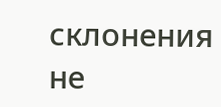склонения не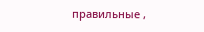правильные ,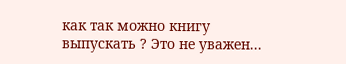как так можно книгу выпускать ? Это не уважен...